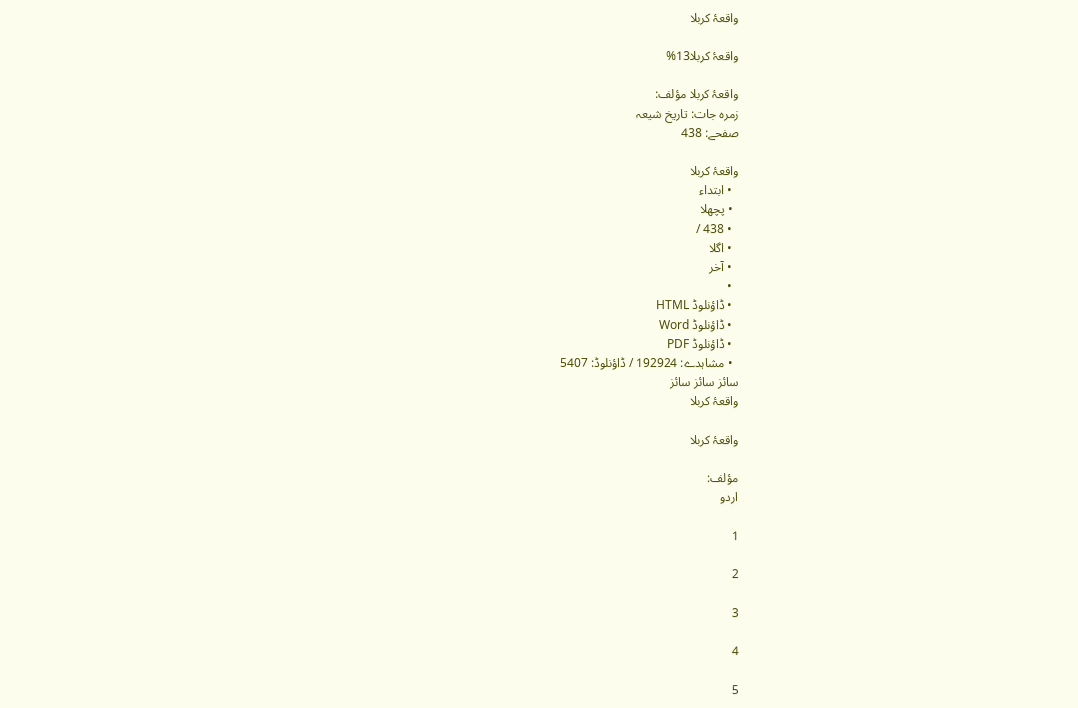واقعۂ کربلا

واقعۂ کربلا13%

واقعۂ کربلا مؤلف:
زمرہ جات: تاریخ شیعہ
صفحے: 438

واقعۂ کربلا
  • ابتداء
  • پچھلا
  • 438 /
  • اگلا
  • آخر
  •
  • ڈاؤنلوڈ HTML
  • ڈاؤنلوڈ Word
  • ڈاؤنلوڈ PDF
  • مشاہدے: 192924 / ڈاؤنلوڈ: 5407
سائز سائز سائز
واقعۂ کربلا

واقعۂ کربلا

مؤلف:
اردو

1

2

3

4

5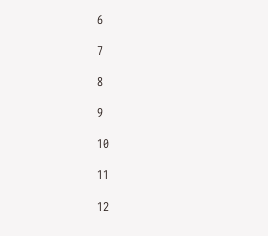6

7

8

9

10

11

12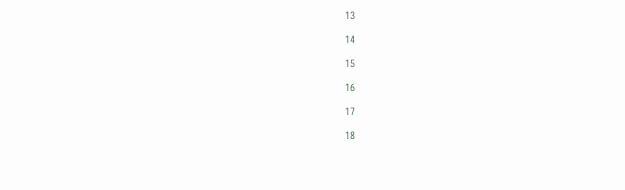13

14

15

16

17

18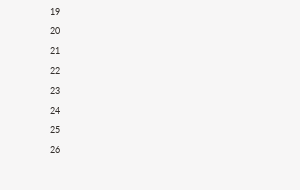19

20

21

22

23

24

25

26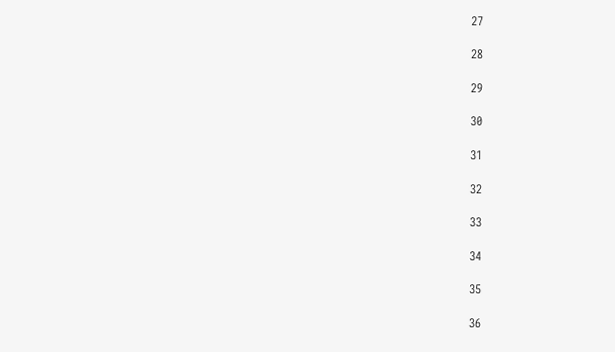27

28

29

30

31

32

33

34

35

36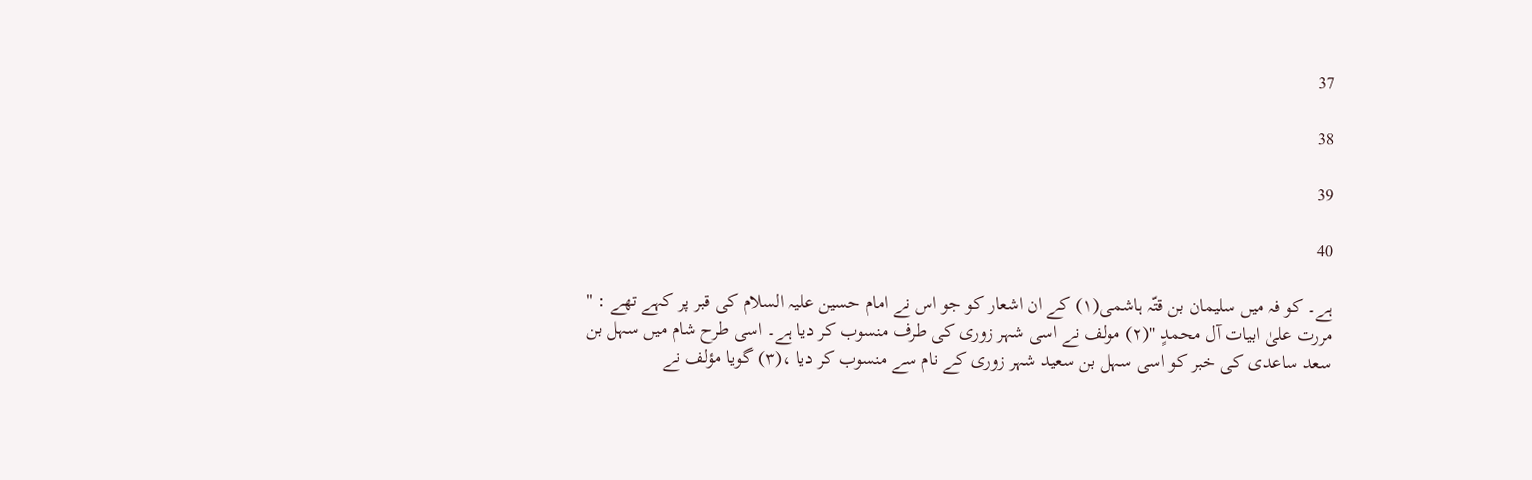37

38

39

40

ہے۔ کو فہ میں سلیمان بن قتّہ ہاشمی(١) کے ان اشعار کو جو اس نے امام حسین علیہ السلام کی قبر پر کہے تھے : '' مررت علیٰ ابیات آل محمدٍ ''(٢) مولف نے اسی شہر زوری کی طرف منسوب کر دیا ہے۔ اسی طرح شام میں سہل بن سعد ساعدی کی خبر کو اسی سہل بن سعید شہر زوری کے نام سے منسوب کر دیا ،(٣) گویا مؤلف نے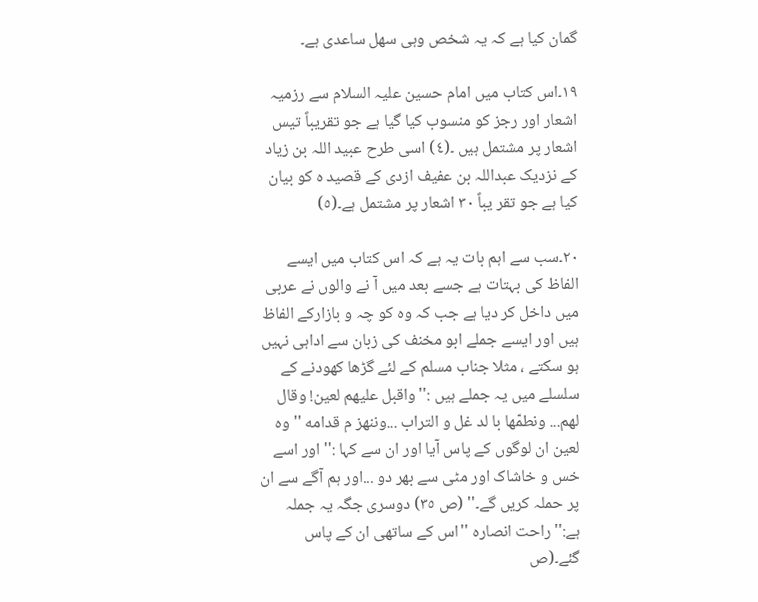گمان کیا ہے کہ یہ شخص وہی سھل ساعدی ہے۔

١٩۔اس کتاب میں امام حسین علیہ السلام سے رزمیہ اشعار اور رجز کو منسوب کیا گیا ہے جو تقریباً تیس اشعار پر مشتمل ہیں ۔(٤) اسی طرح عبید اللہ بن زیاد کے نزدیک عبداللہ بن عفیف ازدی کے قصید ہ کو بیان کیا ہے جو تقر یباً ٣٠ اشعار پر مشتمل ہے۔(٥)

٢٠۔سب سے اہم بات یہ ہے کہ اس کتاب میں ایسے الفاظ کی بہتات ہے جسے بعد میں آ نے والوں نے عربی میں داخل کر دیا ہے جب کہ وہ کو چہ و بازارکے الفاظ ہیں اور ایسے جملے ابو مخنف کی زبان سے اداہی نہیں ہو سکتے ، مثلا جناب مسلم کے لئے گڑھا کھودنے کے سلسلے میں یہ جملے ہیں :''واقبل علیهم لعین! وقال لهم... ونطمّها با لد غل و التراب ...وننهز م قدامه '' وہ لعین ان لوگوں کے پاس آیا اور ان سے کہا :'' اور اسے خس و خاشاک اور مٹی سے بھر دو ...اور ہم آگے سے ان پر حملہ کریں گے۔'' (ص ٣٥) دوسری جگہ یہ جملہ ہے:''راحت انصاره ''اس کے ساتھی ان کے پاس گئے۔(ص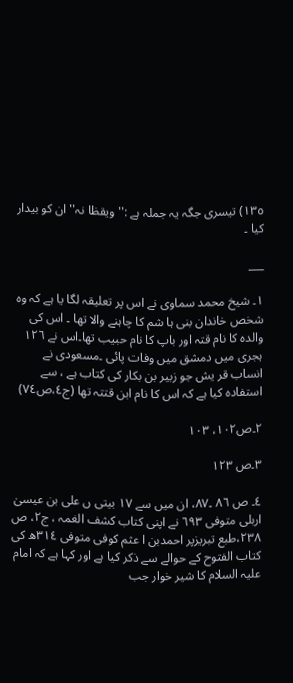١٣٥) تیسری جگہ یہ جملہ ہے :'' ویقظا نہ'' ان کو بیدار کیا ۔

___

١۔ شیخ محمد سماوی نے اس پر تعلیقہ لگا یا ہے کہ وہ شخص خاندان بنی ہا شم کا چاہنے والا تھا ۔ اس کی والدہ کا نام قتہ اور باپ کا نام حبیب تھا۔اس نے ١٢٦ ہجری میں دمشق میں وفات پائی ۔مسعودی نے انساب قر یش جو زبیر بن بکار کی کتاب ہے ، سے استفادہ کیا ہے کہ اس کا نام ابن قتتہ تھا (ج٤،ص٧٤)

٢۔ص١٠٢، ١٠٣

٣۔ص ١٢٣

٤۔ ص ٨٦ ۔٨٧، ان میں سے ١٧ بیتی ں علی بن عیسیٰ اربلی متوفی ٦٩٣ نے اپنی کتاب کشف الغمہ ، ج٢، ص ٢٣٨،طبع تبریزپر احمدبن ا عثم کوفی متوفی ٣١٤ھ کی کتاب الفتوح کے حوالے سے ذکر کیا ہے اور کہا ہے کہ امام علیہ السلام کا شیر خوار جب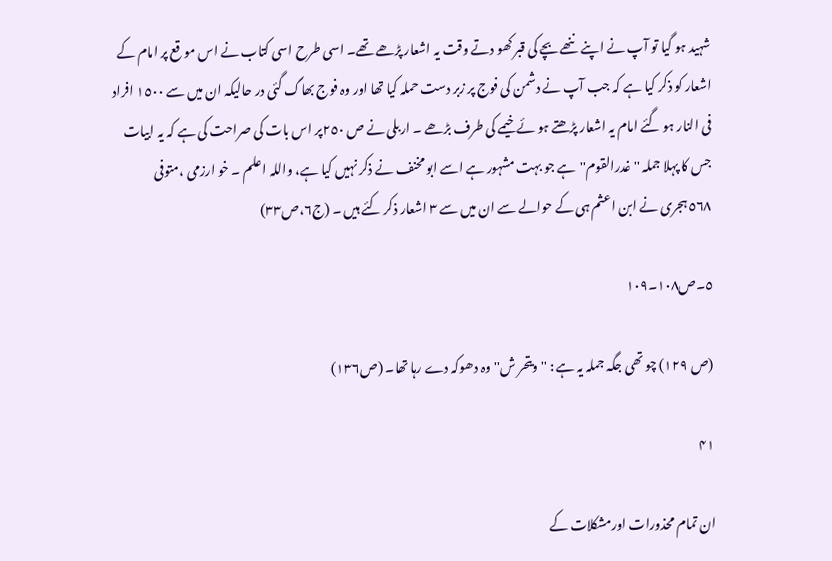شہید ہو گیا تو آپ نے اپنے ننھے بچے کی قبر کھو دتے وقت یہ اشعار پڑھے تھے۔ اسی طرح اسی کتاب نے اس مو قع پر امام کے اشعار کو ذکر کیا ہے کہ جب آپ نے دشمن کی فوج پر زبر دست حملہ کیا تھا اور وہ فوج بھاگ گئی در حالیکہ ان میں سے ١٥٠٠ افراد فی النار ہو گئے امام یہ اشعار پڑھتے ہو ئے خیمے کی طرف بڑھے ۔ اربلی نے ص ٢٥٠پر اس بات کی صراحت کی ہے کہ یہ ابیات جس کا پہلا جملہ ''غدرالقوم''ہے جو بہت مشہور ہے اسے ابو مخنف نے ذکر نہیں کیا ہے، واللہ اعلم ۔ خو ارزمی ،متوفی ٥٦٨ہجری نے ابن اعثم ہی کے حوالے سے ان میں سے ٣ اشعار ذکر کئے ہیں ۔ (ج٦،ص٣٣)

٥۔ص١٠٨۔١٠٩

(ص ١٢٩) چو تھی جگہ جملہ یہ ہے : ''ویتحر ش''وہ دھوکہ دے رہا تھا۔ (ص١٣٦)

۴۱

ان تمام محذورات اورمشکلات کے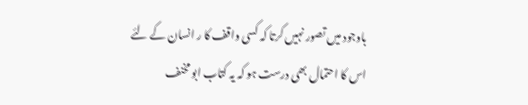باوجود میں تصور نہیں کرتا کہ کسی واقف کا ر انسان کے لئے اس کا احتمال بھی درست ہو کہ یہ کتاب ابو مخنف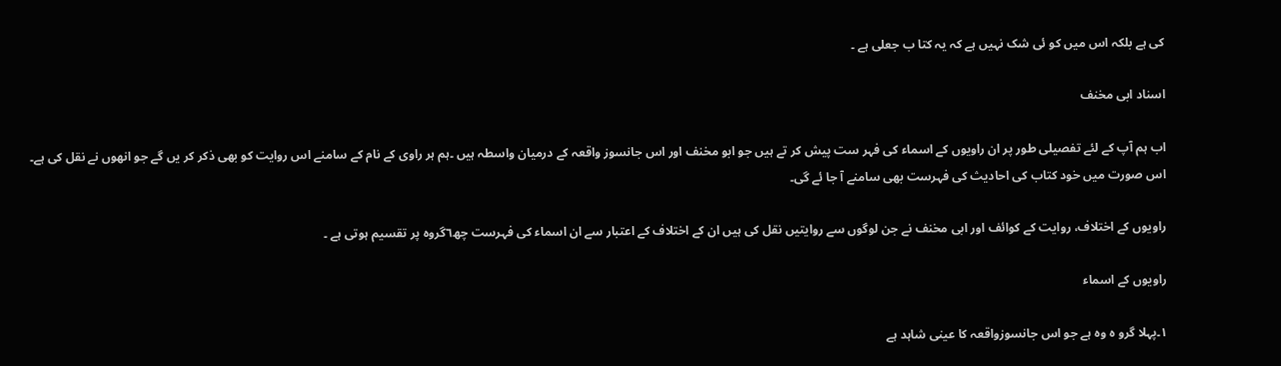کی ہے بلکہ اس میں کو ئی شک نہیں ہے کہ یہ کتا ب جعلی ہے ۔

اسناد ابی مخنف

اب ہم آپ کے لئے تفصیلی طور پر ان راویوں کے اسماء کی فہر ست پیش کر تے ہیں جو ابو مخنف اور اس جانسوز واقعہ کے درمیان واسطہ ہیں ۔ہم ہر راوی کے نام کے سامنے اس روایت کو بھی ذکر کر یں گے جو انھوں نے نقل کی ہے۔ اس صورت میں خود کتاب کی احادیث کی فہرست بھی سامنے آ جا ئے گی۔

راویوں کے اختلاف، روایت کے کوائف اور ابی مخنف نے جن لوگوں سے روایتیں نقل کی ہیں ان کے اختلاف کے اعتبار سے ان اسماء کی فہرست چھ٦گروہ پر تقسیم ہوتی ہے ۔

راویوں کے اسماء

١۔پہلا گرو ہ وہ ہے جو اس جانسوزواقعہ کا عینی شاہد ہے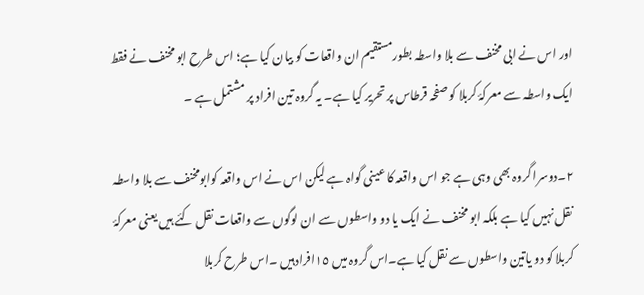اور اس نے ابی مخنف سے بلا واسطہ بطورمستقیم ان واقعات کو بیان کیا ہے؛ اس طرح ابو مخنف نے فقط ایک واسطہ سے معرکۂ کربلا کو صفحہ قرطاس پر تحریر کیا ہے۔ یہ گروہ تین افراد پر مشتمل ہے ۔

٢۔دوسرا گروہ بھی وہی ہے جو اس واقعہ کا عینی گواہ ہے لیکن اس نے اس واقعہ کوابومخنف سے بلا واسطہ نقل نہیں کیا ہے بلکہ ابو مخنف نے ایک یا دو واسطوں سے ان لوگوں سے واقعات نقل کئے ہیں یعنی معرکۂ کربلا کو دو یاتین واسطوں سے نقل کیا ہے۔اس گروہ میں ١٥افرادہیں ۔اس طرح کربلا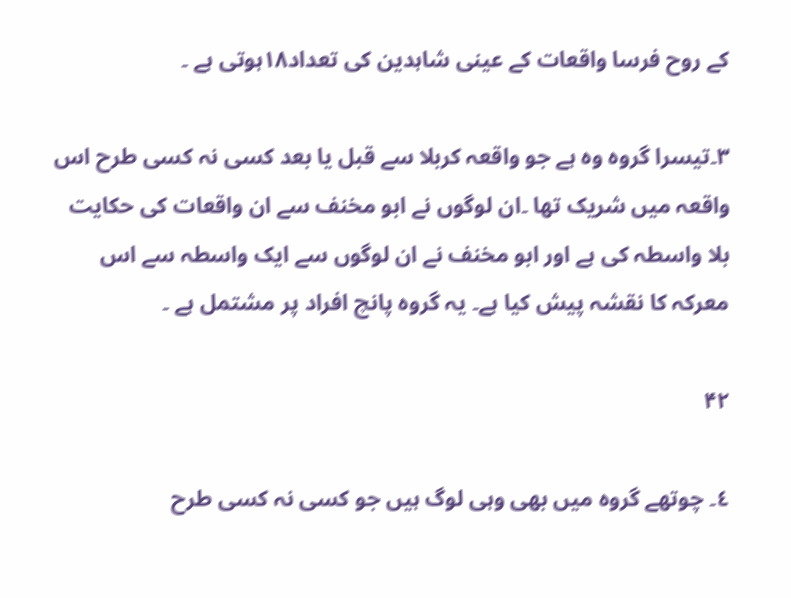کے روح فرسا واقعات کے عینی شاہدین کی تعداد١٨ہوتی ہے ۔

٣۔تیسرا گروہ وہ ہے جو واقعہ کربلا سے قبل یا بعد کسی نہ کسی طرح اس واقعہ میں شریک تھا ۔ان لوگوں نے ابو مخنف سے ان واقعات کی حکایت بلا واسطہ کی ہے اور ابو مخنف نے ان لوگوں سے ایک واسطہ سے اس معرکہ کا نقشہ پیش کیا ہے۔ یہ گروہ پانچ افراد پر مشتمل ہے ۔

۴۲

٤۔ چوتھے گروہ میں بھی وہی لوگ ہیں جو کسی نہ کسی طرح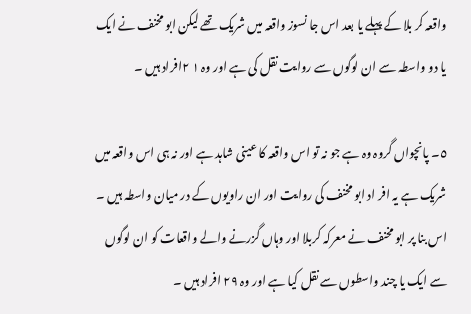واقعہ کر بلا کے پہلے یا بعد اس جا نسوز واقعہ میں شریک تھے لیکن ابو مخنف نے ایک یا دو واسطہ سے ان لوگوں سے روایت نقل کی ہے اور وہ ١ ٢افراد ہیں ۔

٥۔ پانچواں گروہ وہ ہے جو نہ تو اس واقعہ کا عینی شاہد ہے اور نہ ہی اس واقعہ میں شریک ہے یہ افر اد ابو مخنف کی روایت اور ان راویوں کے در میان واسطہ ہیں ۔ اس بنا پر ابو مخنف نے معرکہ کربلا اور وہاں گزرنے والے واقعات کو ان لوگوں سے ایک یا چند واسطوں سے نقل کیا ہے اور وہ ٢٩ افراد ہیں ۔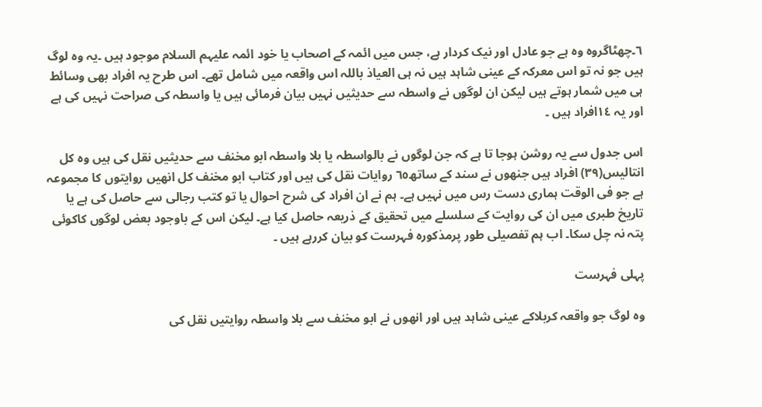٦۔چھٹاگروہ وہ ہے جو عادل اور نیک کردار ہے، جس میں ائمہ کے اصحاب یا خود ائمہ علیہم السلام موجود ہیں ۔یہ وہ لوگ ہیں جو نہ تو اس معرکہ کے عینی شاہد ہیں نہ ہی العیاذ باللہ اس واقعہ میں شامل تھے۔ اس طرح یہ افراد بھی وسائط ہی میں شمار ہوتے ہیں لیکن ان لوگوں نے واسطہ سے حدیثیں نہیں بیان فرمائی ہیں یا واسطہ کی صراحت نہیں کی ہے اور یہ ١٤افراد ہیں ۔

اس جدول سے یہ روشن ہوجا تا ہے کہ جن لوگوں نے بالواسطہ یا بلا واسطہ ابو مخنف سے حدیثیں نقل کی ہیں وہ کل انتالیس(٣٩) افراد ہیں جنھوں نے سند کے ساتھ٦٥ روایات نقل کی ہیں اور کتاب ابو مخنف کل انھیں روایتوں کا مجموعہ ہے جو فی الوقت ہماری دست رس میں نہیں ہے۔ ہم نے ان افراد کی شرح احوال یا تو کتب رجالی سے حاصل کی ہے یا تاریخ طبری میں ان کی روایت کے سلسلے میں تحقیق کے ذریعہ حاصل کیا ہے۔ لیکن اس کے باوجود بعض لوگوں کاکوئی پتہ نہ چل سکا۔ اب ہم تفصیلی طور پرمذکورہ فہرست کو بیان کررہے ہیں ۔

پہلی فہرست

وہ لوگ جو واقعہ کربلاکے عینی شاہد ہیں اور انھوں نے ابو مخنف سے بلا واسطہ روایتیں نقل کی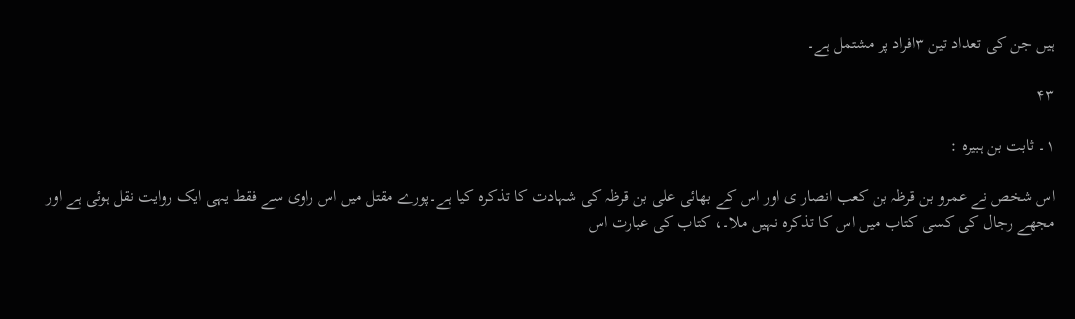ہیں جن کی تعداد تین ٣افراد پر مشتمل ہے۔

۴۳

١۔ ثابت بن ہبیرہ :

اس شخص نے عمرو بن قرظہ بن کعب انصار ی اور اس کے بھائی علی بن قرظہ کی شہادت کا تذکرہ کیا ہے۔پورے مقتل میں اس راوی سے فقط یہی ایک روایت نقل ہوئی ہے اور مجھے رجال کی کسی کتاب میں اس کا تذکرہ نہیں ملا۔، کتاب کی عبارت اس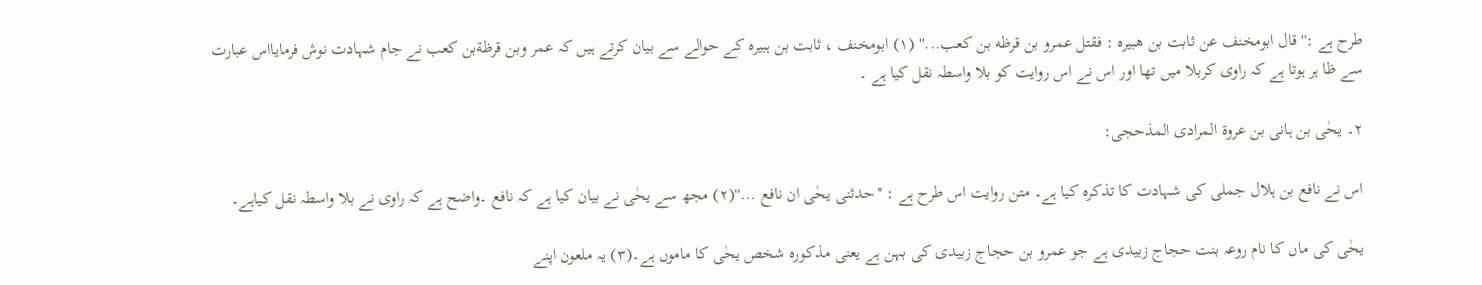طرح ہے :'' قال ابومخنف عن ثابت بن هبیره : فقتل عمرو بن قرظه بن کعب...'' (١) ابومخنف ، ثابت بن ہبیرہ کے حوالے سے بیان کرتے ہیں کہ عمر وبن قرظةبن کعب نے جام شہادت نوش فرمایااس عبارت سے ظا ہر ہوتا ہے کہ راوی کربلا میں تھا اور اس نے اس روایت کو بلا واسطہ نقل کیا ہے ۔

٢۔ یحٰی بن ہانی بن عروة المرادی المذحجی:

اس نے نافع بن ہلال جملی کی شہادت کا تذکرہ کیا ہے۔ متن روایت اس طرح ہے : ''حدثنی یحٰی ان نافع ...''(٢) مجھ سے یحٰی نے بیان کیا ہے کہ نافع ۔واضح ہے کہ راوی نے بلا واسطہ نقل کیاہے۔

یحٰی کی ماں کا نام روعہ بنت حجاج زبیدی ہے جو عمرو بن حجاج زبیدی کی بہن ہے یعنی مذکورہ شخص یحٰی کا ماموں ہے۔(٣) یہ ملعون اپنے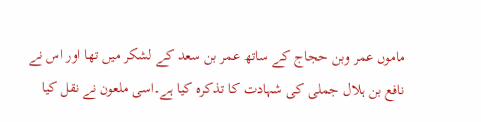ماموں عمر وبن حجاج کے ساتھ عمر بن سعد کے لشکر میں تھا اور اس نے نافع بن ہلال جملی کی شہادت کا تذکرہ کیا ہے۔اسی ملعون نے نقل کیا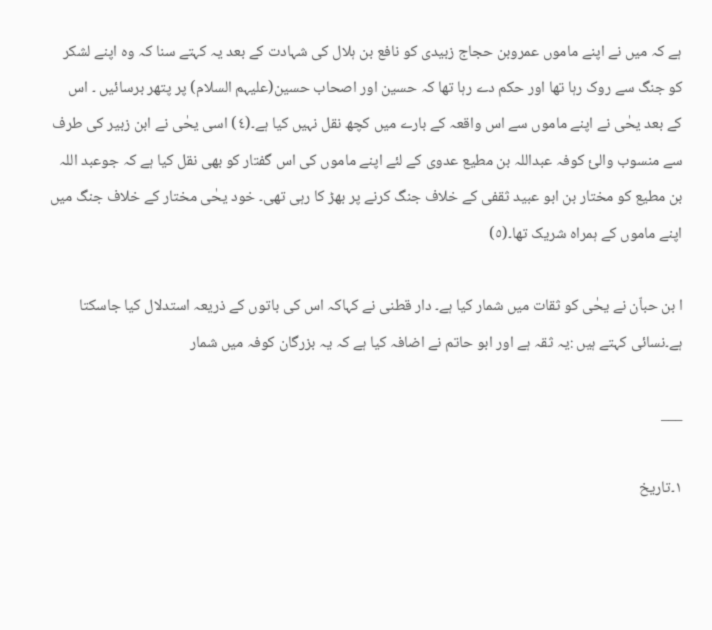ہے کہ میں نے اپنے ماموں عمروبن حجاج زبیدی کو نافع بن ہلال کی شہادت کے بعد یہ کہتے سنا کہ وہ اپنے لشکر کو جنگ سے روک رہا تھا اور حکم دے رہا تھا کہ حسین اور اصحاب حسین(علیہم السلام) پر پتھر برسائیں ۔ اس کے بعد یحٰی نے اپنے ماموں سے اس واقعہ کے بارے میں کچھ نقل نہیں کیا ہے۔(٤) اسی یحٰی نے ابن زبیر کی طرف سے منسوب والیٔ کوفہ عبداللہ بن مطیع عدوی کے لئے اپنے ماموں کی اس گفتار کو بھی نقل کیا ہے کہ جوعبد اللہ بن مطیع کو مختار بن ابو عبید ثقفی کے خلاف جنگ کرنے پر بھڑ کا رہی تھی۔ خود یحٰی مختار کے خلاف جنگ میں اپنے ماموں کے ہمراہ شریک تھا۔(٥)

ا بن حباّن نے یحٰی کو ثقات میں شمار کیا ہے۔ دار قطنی نے کہاکہ اس کی باتوں کے ذریعہ استدلال کیا جاسکتا ہے۔نسائی کہتے ہیں :یہ ثقہ ہے اور ابو حاتم نے اضافہ کیا ہے کہ یہ بزرگان کوفہ میں شمار

___

١۔تاریخ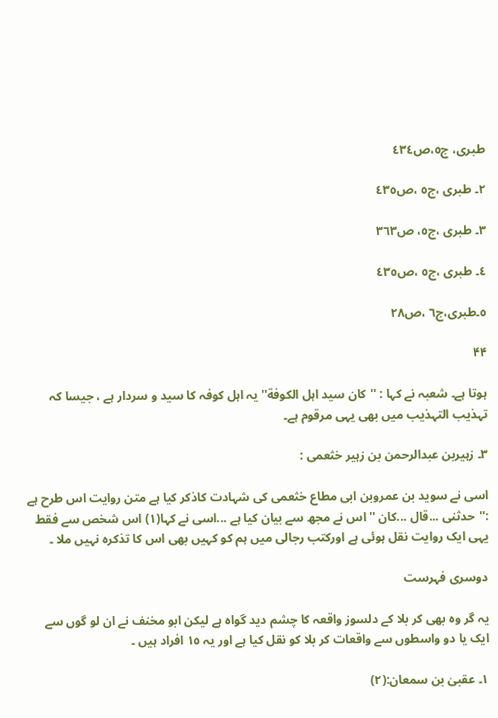طبری، ج٥،ص٤٣٤

٢۔ طبری ،ج٥ ،ص٤٣٥

٣۔ طبری ،ج٥، ص٣٦٣

٤۔ طبری ،ج٥ ،ص٤٣٥

٥۔طبری،ج٦ ،ص٢٨

۴۴

ہوتا ہے۔ شعبہ نے کہا : ''کان سید اہل الکوفة''یہ اہل کوفہ کا سید و سردار ہے ، جیسا کہ تہذیب التہذیب میں بھی یہی مرقوم ہے۔

٣۔ زہیربن عبدالرحمن بن زہیر خثعمی :

اسی نے سوید بن عمروبن ابی مطاع خثعمی کی شہادت کاذکر کیا ہے متن روایت اس طرح ہے :''حدثنی ...قال ...کان ''اس نے مجھ سے بیان کیا ہے ...اسی نے کہا(١) اس شخص سے فقط یہی ایک روایت نقل ہوئی ہے اورکتب رجالی میں ہم کو کہیں بھی اس کا تذکرہ نہیں ملا ۔

دوسری فہرست

یہ گر وہ بھی کر بلا کے دلسوز واقعہ کا چشم دید گواہ ہے لیکن ابو مخنف نے ان لو گوں سے ایک یا دو واسطوں سے واقعات کر بلا کو نقل کیا ہے اور یہ ١٥ افراد ہیں ۔

١۔ عقبیٰ بن سمعان:(٢)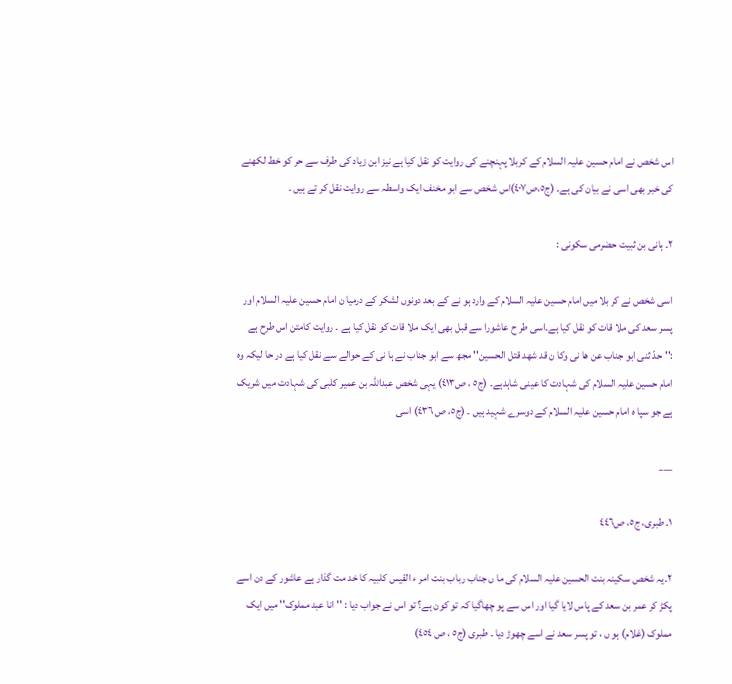اس شخص نے امام حسین علیہ السلام کے کربلا پہنچنے کی روایت کو نقل کیا ہے نیز ابن زیاد کی طرف سے حر کو خط لکھنے کی خبر بھی اسی نے بیان کی ہے۔ (ج٥،ص٤٠٧)اس شخص سے ابو مخنف ایک واسطہ سے روایت نقل کر تے ہیں ۔

٢۔ ہانی بن ثبیت حضرمی سکونی :

اسی شخص نے کر بلا میں امام حسین علیہ السلام کے وارد ہو نے کے بعد دونوں لشکر کے درمیا ن امام حسین علیہ السلام اور پسر سعد کی ملا قات کو نقل کیا ہے۔اسی طر ح عاشورا سے قبل بھی ایک ملا قات کو نقل کیا ہے ۔ روایت کامتن اس طرح ہے :''حدّ ثنی ابو جناب عن ها نی وکا ن قد شهد قتل الحسین'' مجھ سے ابو جناب نے ہا نی کے حوالے سے نقل کیا ہے در حا لیکہ وہ امام حسین علیہ السلام کی شہادت کا عینی شاہدہے۔ (ج٥ ، ص٤١٣) یہی شخص عبداللہ بن عمیر کلبی کی شہادت میں شریک ہے جو سپا ہ امام حسین علیہ السلام کے دوسرے شہید ہیں ۔ (ج٥، ص ٤٣٦) اسی

___

١۔ طبری، ج٥، ص٤٤٦

٢۔یہ شخص سکینہ بنت الحسین علیہ السلام کی ما ں جناب رباب بنت امر ء القیس کلبیہ کا خد مت گذار ہے عاشور کے دن اسے پکڑ کر عمر بن سعد کے پاس لایا گیا اور اس سے پو چھاگیا کہ تو کون ہے؟ تو اس نے جواب دیا : ''انا عبد مملوک'' میں ایک مملوک (غلام) ہو ں ، تو پسر سعد نے اسے چھوڑ دیا ۔ طبری (ج٥ ، ص ٤٥٤)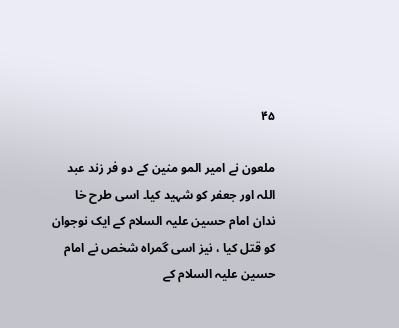۴۵

ملعون نے امیر المو منین کے دو فر زند عبد اللہ اور جعفر کو شہید کیا۔ اسی طرح خا ندان امام حسین علیہ السلام کے ایک نوجوان کو قتل کیا ، نیز اسی گمراہ شخص نے امام حسین علیہ السلام کے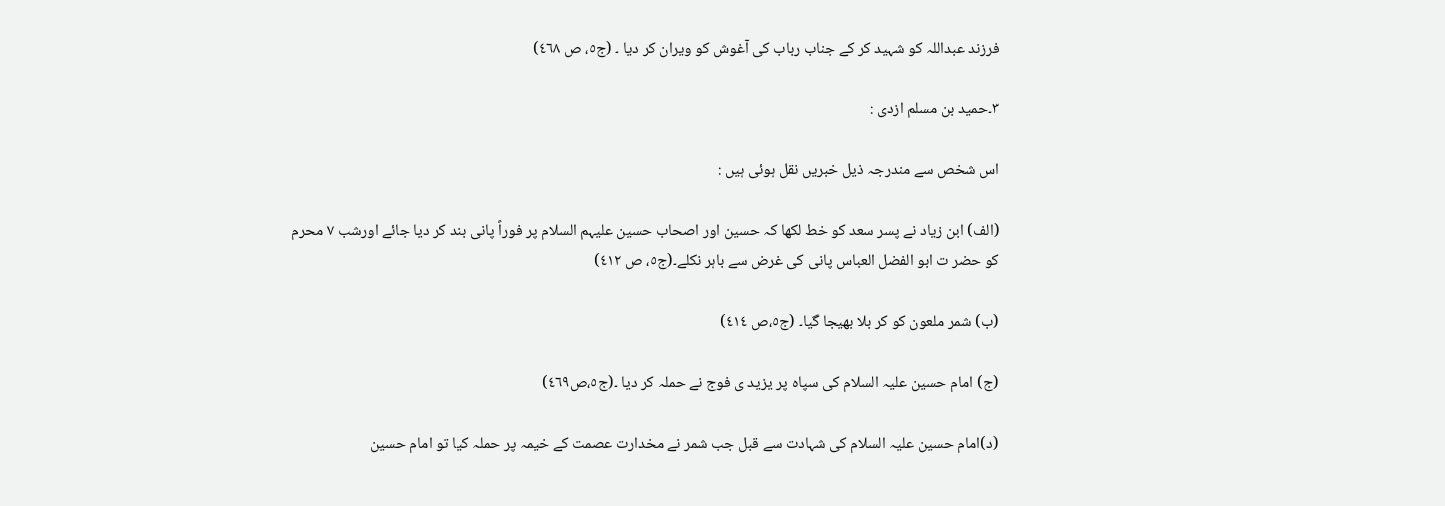فرزند عبداللہ کو شہید کر کے جناب رباب کی آغوش کو ویران کر دیا ۔ (ج٥، ص ٤٦٨)

٣۔حمید بن مسلم ازدی :

اس شخص سے مندرجہ ذیل خبریں نقل ہوئی ہیں :

(الف) ابن زیاد نے پسر سعد کو خط لکھا کہ حسین اور اصحاب حسین علیہم السلام پر فوراً پانی بند کر دیا جائے اورشب ٧ محرم کو حضر ت ابو الفضل العباس پانی کی غرض سے باہر نکلے۔(ج٥، ص ٤١٢)

(ب) شمر ملعون کو کر بلا بھیجا گیا۔ (ج٥،ص ٤١٤)

(ج) امام حسین علیہ السلام کی سپاہ پر یزید ی فوج نے حملہ کر دیا ۔(ج٥،ص٤٦٩)

(د)امام حسین علیہ السلام کی شہادت سے قبل جب شمر نے مخدارت عصمت کے خیمہ پر حملہ کیا تو امام حسین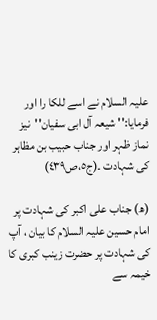علیہ السلام نے اسے للکا را اور فرمایا:'' شیعہ آل ابی سفیان''نیز نماز ظہر اور جناب حبیب بن مظاہر کی شہادت ۔(ج٥،ص٤٣٩)

(ھ) جناب علی اکبر کی شہادت پر امام حسین علیہ السلام کا بیان ، آپ کی شہادت پر حضرت زینب کبری کا خیمہ سے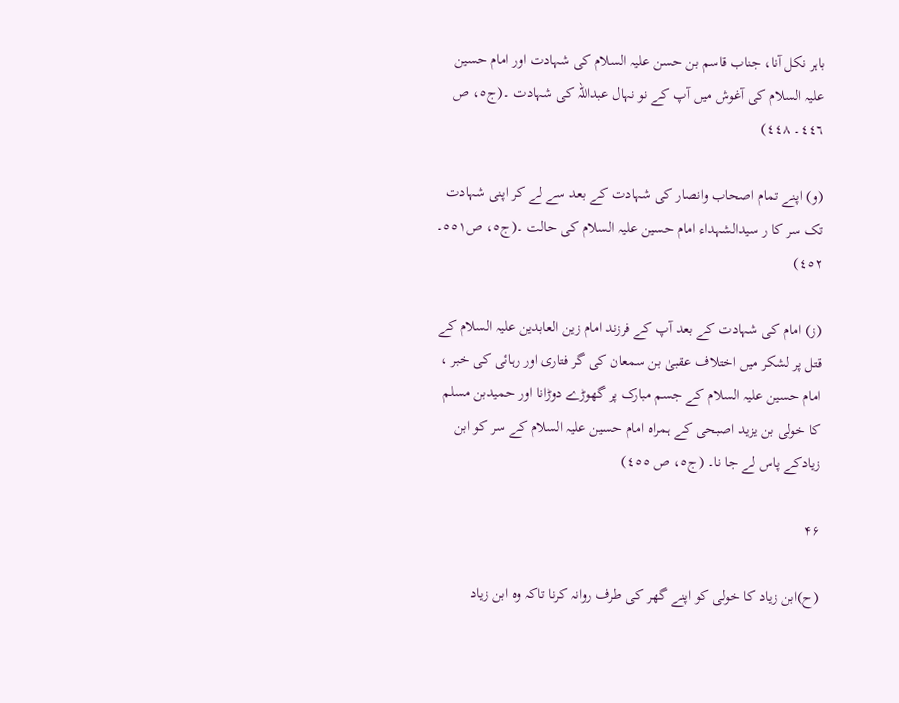باہر نکل آنا، جناب قاسم بن حسن علیہ السلام کی شہادت اور امام حسین علیہ السلام کی آغوش میں آپ کے نو نہال عبداللہ کی شہادت ۔(ج٥، ص ٤٤٦۔ ٤٤٨)

(و) اپنے تمام اصحاب وانصار کی شہادت کے بعد سے لے کر اپنی شہادت تک سر کا ر سیدالشہداء امام حسین علیہ السلام کی حالت ۔(ج٥، ص٥٥١۔ ٤٥٢)

(ز) امام کی شہادت کے بعد آپ کے فرزند امام زین العابدین علیہ السلام کے قتل پر لشکر میں اختلاف عقبیٰ بن سمعان کی گر فتاری اور رہائی کی خبر ، امام حسین علیہ السلام کے جسم مبارک پر گھوڑے دوڑانا اور حمیدبن مسلم کا خولی بن یزید اصبحی کے ہمراہ امام حسین علیہ السلام کے سر کو ابن زیادکے پاس لے جا نا۔ (ج٥، ص ٤٥٥)

۴۶

(ح)ابن زیاد کا خولی کو اپنے گھر کی طرف روانہ کرنا تاکہ وہ ابن زیاد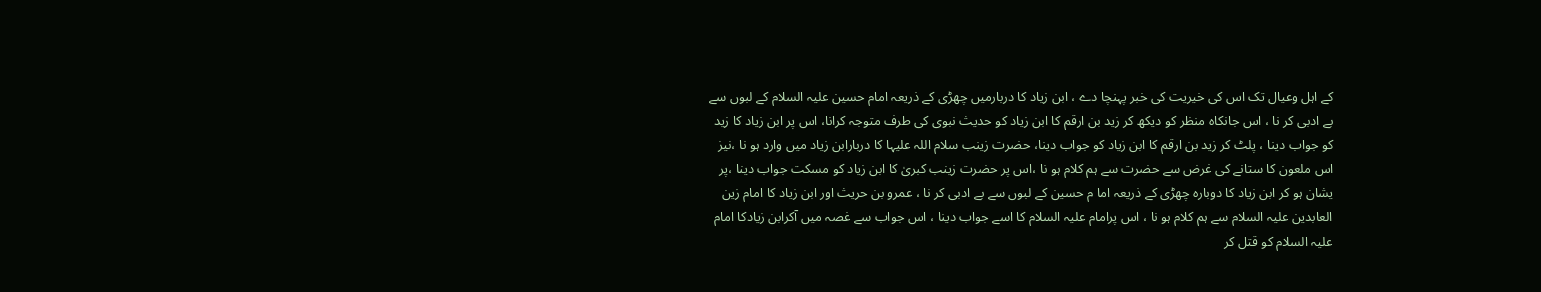کے اہل وعیال تک اس کی خیریت کی خبر پہنچا دے ، ابن زیاد کا دربارمیں چھڑی کے ذریعہ امام حسین علیہ السلام کے لبوں سے بے ادبی کر نا ، اس جانکاہ منظر کو دیکھ کر زید بن ارقم کا ابن زیاد کو حدیث نبوی کی طرف متوجہ کرانا، اس پر ابن زیاد کا زید کو جواب دینا ، پلٹ کر زید بن ارقم کا ابن زیاد کو جواب دینا، حضرت زینب سلام اللہ علیہا کا دربارابن زیاد میں وارد ہو نا ،نیز اس ملعون کا ستانے کی غرض سے حضرت سے ہم کلام ہو نا ،اس پر حضرت زینب کبریٰ کا ابن زیاد کو مسکت جواب دینا ،پر یشان ہو کر ابن زیاد کا دوبارہ چھڑی کے ذریعہ اما م حسین کے لبوں سے بے ادبی کر نا ، عمرو بن حریث اور ابن زیاد کا امام زین العابدین علیہ السلام سے ہم کلام ہو نا ، اس پرامام علیہ السلام کا اسے جواب دینا ، اس جواب سے غصہ میں آکرابن زیادکا امام علیہ السلام کو قتل کر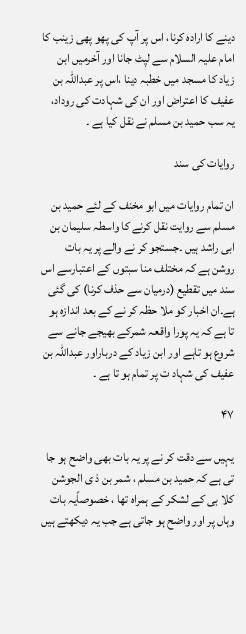دینے کا ارادہ کرنا، اس پر آپ کی پھو پھی زینب کا امام علیہ السلام سے لپٹ جانا اور آخرمیں ابن زیاد کا مسجد میں خطبہ دینا ،اس پر عبداللہ بن عفیف کا اعتراض اور ان کی شہادت کی روداد، یہ سب حمید بن مسلم نے نقل کیا ہے ۔

روایات کی سند

ان تمام روایات میں ابو مخنف کے لئے حمید بن مسلم سے روایت نقل کرنے کا واسطہ سلیمان بن ابی راشد ہیں ۔جستجو کر نے والے پر یہ بات روشن ہے کہ مختلف منا سبتوں کے اعتبارسے اس سند میں تقطیع (درمیان سے حذف کرنا) کی گئی ہے۔ان اخبار کو ملا حظہ کر نے کے بعد اندازہ ہو تا ہے کہ یہ پورا واقعہ شمرکے بھیجے جانے سے شروع ہو تاہے اور ابن زیاد کے درباراور عبداللہ بن عفیف کی شہاد ت پر تمام ہو تا ہے ۔

۴۷

یہیں سے دقت کر نے پر یہ بات بھی واضح ہو جا تی ہے کہ حمید بن مسلم ، شمر بن ذ ی الجوشن کلا بی کے لشکر کے ہمراہ تھا ، خصوصاًیہ بات وہاں پر اور واضح ہو جاتی ہے جب یہ دیکھتے ہیں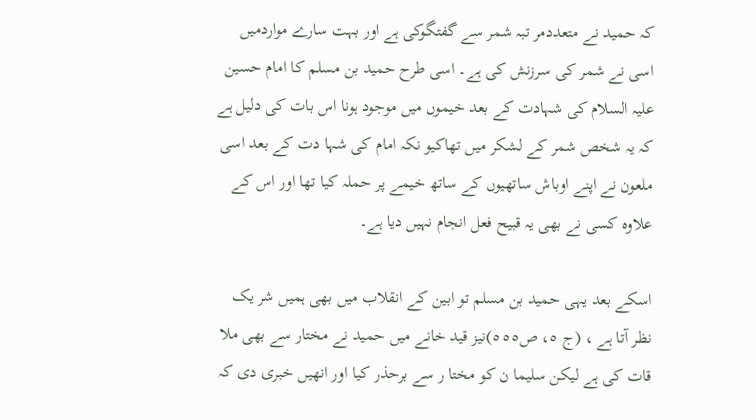کہ حمید نے متعددمر تبہ شمر سے گفتگوکی ہے اور بہت سارے مواردمیں اسی نے شمر کی سرزنش کی ہے۔ اسی طرح حمید بن مسلم کا امام حسین علیہ السلام کی شہادت کے بعد خیموں میں موجود ہونا اس بات کی دلیل ہے کہ یہ شخص شمر کے لشکر میں تھاکیو نکہ امام کی شہا دت کے بعد اسی ملعون نے اپنے اوباش ساتھیوں کے ساتھ خیمے پر حملہ کیا تھا اور اس کے علاوہ کسی نے بھی یہ قبیح فعل انجام نہیں دیا ہے۔

اسکے بعد یہی حمید بن مسلم تو ابین کے انقلاب میں بھی ہمیں شر یک نظر آتا ہے ، (ج ٥، ص٥٥٥)نیز قید خانے میں حمید نے مختار سے بھی ملا قات کی ہے لیکن سلیما ن کو مختا ر سے برحذر کیا اور انھیں خبری دی کہ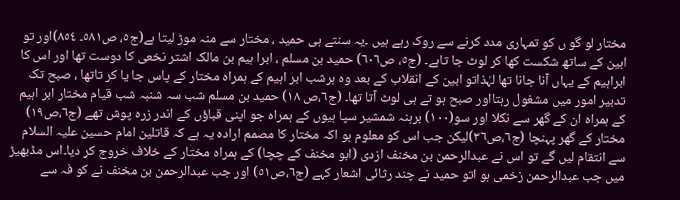مختار لو گو ں کو تمہاری مدد کرنے سے روک رہے ہیں ۔یہ سنتے ہی حمید ، مختار سے منہ موڑ لیتا ہے(ج٥، ص٥٨١۔ ٨٥٤)اور تو ابین کے ساتھ شکست کھا کر لوٹ جا تاہے۔ (ج٥، ص٦٠٦) حمید بن مسلم ، ابرا ہیم بن مالک اشتر نخعی کا دوست تھا اور اس کا ابراہیم کے یہاں آنا جانا تھا لہٰذاتو ابین کے انقلاب کے بعد وہ ہرشب ابر اہیم کے ہمراہ مختار کے پاس جا یا کر تاتھا ، صبح تک تدبیر امور میں مشغول رہتااور صبح ہو تے ہی لوٹ آتا تھا۔ (ج٦،ص ١٨) حمید بن مسلم شب سہ شنبہ شب قیام مختار ابر اہیم کے ہمراہ ان کے گھر سے نکلا اور سو(١٠٠) برہنہ شمشیر سپا ہیوں کے ہمراہ جو اپنی قباؤں کے اندر زرہ پوش تھے (ج٦،ص١٩) مختار کے گھر پہنچا (ج٦،ص٣٦)لیکن جب اس کو معلوم ہو اکہ مختار کا مصمم ارادہ یہ ہے کہ قاتلین امام حسین علیہ السلام سے انتقام لیں گے تو اس نے عبدالرحمن بن مخنف ازدی (ابو مخنف کے چچا) کے ہمراہ مختار کے خلاف خروج کر دیا۔اس مڈبھیڑ میں جب عبدالرحمن زخمی ہو اتو حمید نے چند رثائی اشعار کہے (ج٦،ص٥١) اور جب عبدالرحمن بن مخنف نے کو فہ سے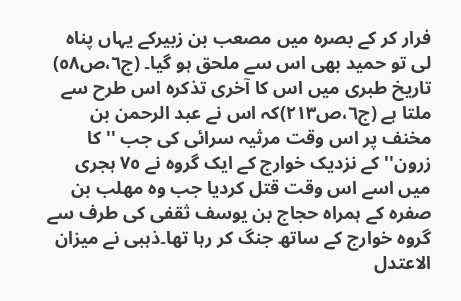فرار کر کے بصرہ میں مصعب بن زبیرکے یہاں پناہ لی تو حمید بھی اس سے ملحق ہو گیا۔ (ج٦،ص٥٨) تاریخ طبری میں اس کا آخری تذکرہ اس طرح سے ملتا ہے (ج٦،ص٢١٣)کہ اس نے عبد الرحمن بن مخنف پر اس وقت مرثیہ سرائی کی جب '' کا زرون'' کے نزدیک خوارج کے ایک گروہ نے ٧٥ ہجری میں اسے اس وقت قتل کردیا جب وہ مھلب بن صفرہ کے ہمراہ حجاج بن یوسف ثقفی کی طرف سے گروہ خوارج کے ساتھ جنگ کر رہا تھا۔ذہبی نے میزان الاعتدل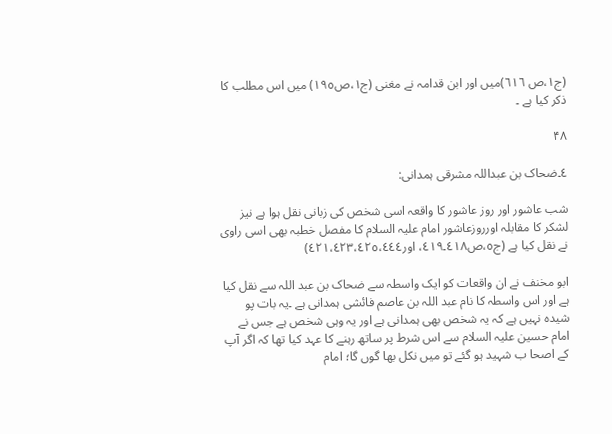(ج١،ص ٦١٦)میں اور ابن قدامہ نے مغنی (ج١،ص١٩٥) میں اس مطلب کا ذکر کیا ہے ۔

۴۸

٤۔ضحاک بن عبداللہ مشرقی ہمدانی:

شب عاشور اور روز عاشور کا واقعہ اسی شخص کی زبانی نقل ہوا ہے نیز لشکر کا مقابلہ اورروزعاشور امام علیہ السلام کا مفصل خطبہ بھی اسی راوی نے نقل کیا ہے (ج٥،ص٤١٨۔٤١٩، اور٤٢١،٤٢٣،٤٢٥،٤٤٤)

ابو مخنف نے ان واقعات کو ایک واسطہ سے ضحاک بن عبد اللہ سے نقل کیا ہے اور اس واسطہ کا نام عبد اللہ بن عاصم فائشی ہمدانی ہے ۔یہ بات پو شیدہ نہیں ہے کہ یہ شخص بھی ہمدانی ہے اور یہ وہی شخص ہے جس نے امام حسین علیہ السلام سے اس شرط پر ساتھ رہنے کا عہد کیا تھا کہ اگر آپ کے اصحا ب شہید ہو گئے تو میں نکل بھا گوں گا؛ امام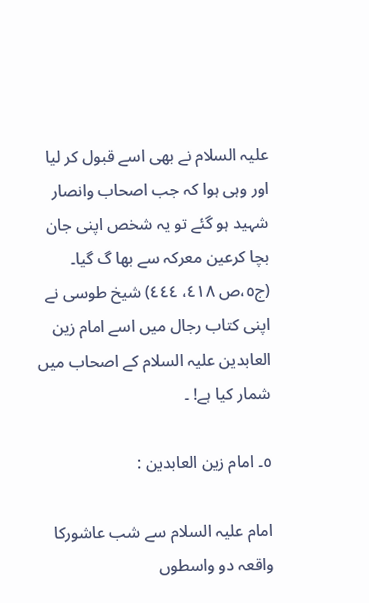علیہ السلام نے بھی اسے قبول کر لیا اور وہی ہوا کہ جب اصحاب وانصار شہید ہو گئے تو یہ شخص اپنی جان بچا کرعین معرکہ سے بھا گ گیا۔ (ج٥،ص ٤١٨، ٤٤٤) شیخ طوسی نے اپنی کتاب رجال میں اسے امام زین العابدین علیہ السلام کے اصحاب میں شمار کیا ہے! ۔

٥۔ امام زین العابدین :

امام علیہ السلام سے شب عاشورکا واقعہ دو واسطوں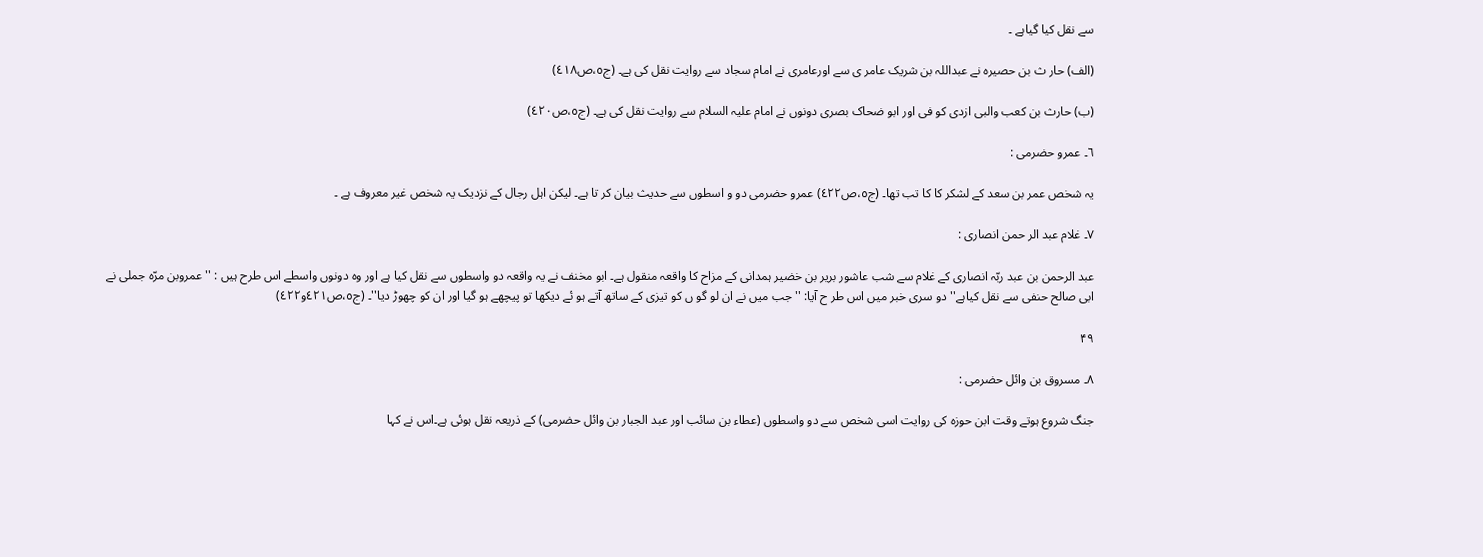سے نقل کیا گیاہے ۔

(الف) حار ث بن حصیرہ نے عبداللہ بن شریک عامر ی سے اورعامری نے امام سجاد سے روایت نقل کی ہے۔ (ج٥،ص٤١٨)

(ب) حارث بن کعب والبی ازدی کو فی اور ابو ضحاک بصری دونوں نے امام علیہ السلام سے روایت نقل کی ہے۔ (ج٥،ص٤٢٠)

٦۔ عمرو حضرمی :

یہ شخص عمر بن سعد کے لشکر کا کا تب تھا۔ (ج٥،ص٤٢٢) عمرو حضرمی دو و اسطوں سے حدیث بیان کر تا ہے۔ لیکن اہل رجال کے نزدیک یہ شخص غیر معروف ہے ۔

٧۔ غلام عبد الر حمن انصاری :

عبد الرحمن بن عبد ربّہ انصاری کے غلام سے شب عاشور بریر بن خضیر ہمدانی کے مزاح کا واقعہ منقول ہے۔ ابو مخنف نے یہ واقعہ دو واسطوں سے نقل کیا ہے اور وہ دونوں واسطے اس طرح ہیں : ''عمروبن مرّہ جملی نے ابی صالح حنفی سے نقل کیاہے'' دو سری خبر میں اس طر ح آیا: ''جب میں نے ان لو گو ں کو تیزی کے ساتھ آتے ہو ئے دیکھا تو پیچھے ہو گیا اور ان کو چھوڑ دیا''۔ (ج٥،ص٤٢١و٤٢٢)

۴۹

٨۔ مسروق بن وائل حضرمی :

جنگ شروع ہوتے وقت ابن حوزہ کی روایت اسی شخص سے دو واسطوں (عطاء بن سائب اور عبد الجبار بن وائل حضرمی) کے ذریعہ نقل ہوئی ہے۔اس نے کہا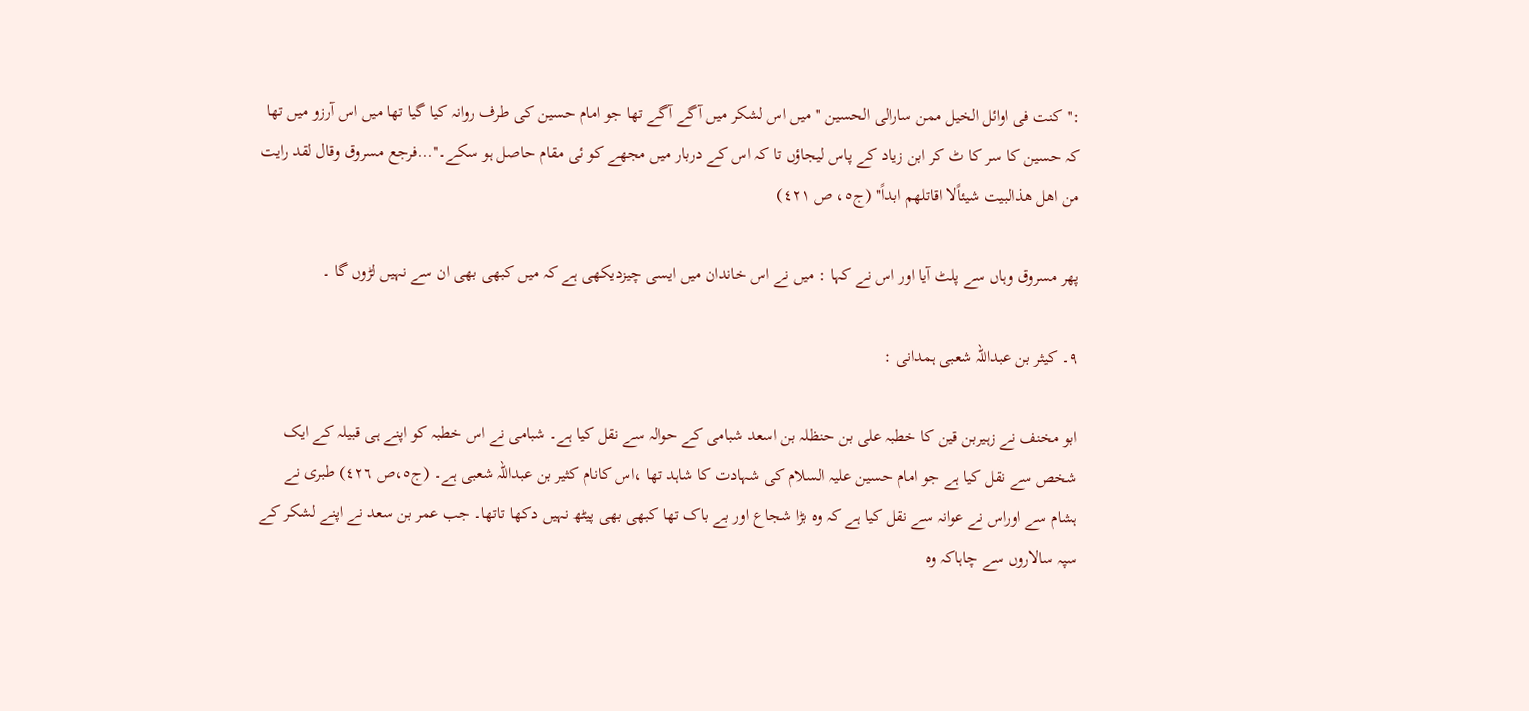:''کنت فی اوائل الخیل ممن سارالی الحسین ''میں اس لشکر میں آگے آگے تھا جو امام حسین کی طرف روانہ کیا گیا تھا میں اس آرزو میں تھا کہ حسین کا سر کا ٹ کر ابن زیاد کے پاس لیجاؤں تا کہ اس کے دربار میں مجھے کو ئی مقام حاصل ہو سکے۔''...فرجع مسروق وقال لقد رایت من اهل هذالبیت شیئاًلا اقاتلهم ابداً'' (ج٥، ص ٤٢١)

پھر مسروق وہاں سے پلٹ آیا اور اس نے کہا : میں نے اس خاندان میں ایسی چیزدیکھی ہے کہ میں کبھی بھی ان سے نہیں لڑوں گا ۔

٩۔ کیثر بن عبداللہ شعبی ہمدانی :

ابو مخنف نے زہیربن قین کا خطبہ علی بن حنظلہ بن اسعد شبامی کے حوالہ سے نقل کیا ہے۔ شبامی نے اس خطبہ کو اپنے ہی قبیلہ کے ایک شخص سے نقل کیا ہے جو امام حسین علیہ السلام کی شہادت کا شاہد تھا ،اس کانام کثیر بن عبداللہ شعبی ہے۔ (ج٥،ص ٤٢٦) طبری نے ہشام سے اوراس نے عوانہ سے نقل کیا ہے کہ وہ بڑا شجاع اور بے باک تھا کبھی بھی پیٹھ نہیں دکھا تاتھا۔ جب عمر بن سعد نے اپنے لشکر کے سپہ سالاروں سے چاہاکہ وہ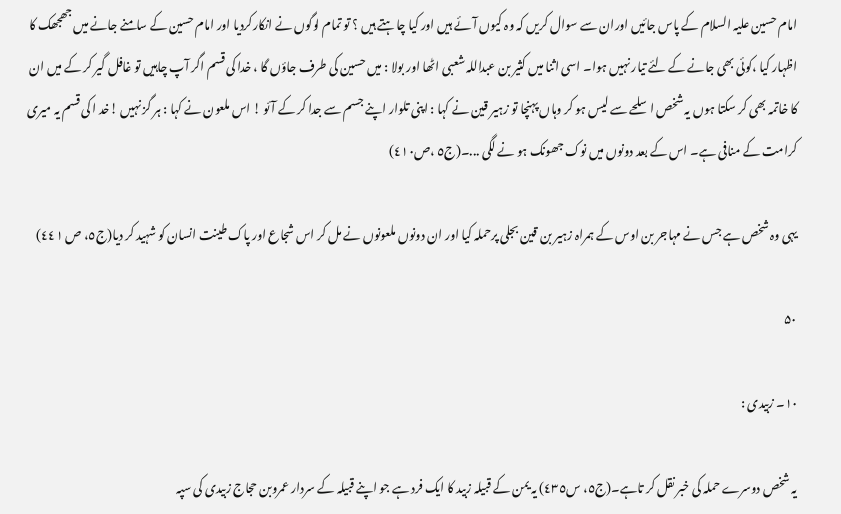امام حسین علیہ السلام کے پاس جائیں اوران سے سوال کریں کہ وہ کیوں آئے ہیں اور کیا چاہتے ہیں ؟ تو تمام لوگوں نے انکارکردیا اور امام حسین کے سامنے جانے میں جھجھک کا اظہار کیا ،کوئی بھی جانے کے لئے تیار نہیں ہوا۔ اسی اثنا میں کثیر بن عبداللہ شعبی اٹھا اور بولا : میں حسین کی طرف جاؤں گا ، خدا کی قسم اگر آپ چاہیں تو غافل گیر کر کے میں ان کا خاتمہ بھی کر سکتا ہوں یہ شخص اسلحے سے لیس ہو کر وہاں پہنچا تو زہیر قین نے کہا : اپنی تلوار اپنے جسم سے جدا کر کے آئو ! اس ملعون نے کہا : ہر گز نہیں !خد ا کی قسم یہ میری کرامت کے منافی ہے۔ اس کے بعد دونوں میں نوک جھونک ہو نے لگی ...۔(ج٥ ،ص٤١٠)

یہی وہ شخص ہے جس نے مہاجر بن اوس کے ہمراہ زہیر بن قین بجلی پرحملہ کیا اور ان دونوں ملعونوں نے مل کر اس شجاع اور پاک طینت انسان کو شہید کر دیا(ج٥، ص ٤٤١)

۵۰

١٠۔ زبیدی :

یہ شخص دوسرے حملہ کی خبر نقل کر تاہے۔(ج٥، س٤٣٥) یہ یمن کے قبیلہ زبید کا ایک فرد ہے جو اپنے قبیلہ کے سردار عمروبن حجاج زبیدی کی سپہ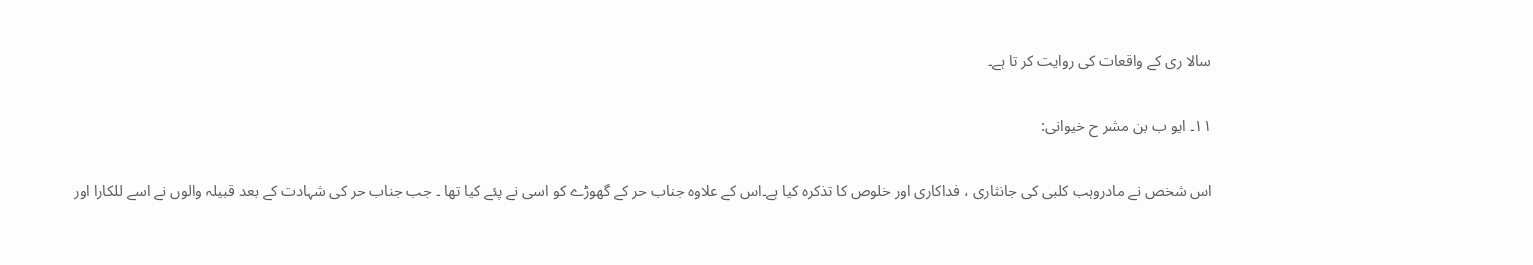سالا ری کے واقعات کی روایت کر تا ہے۔

١١۔ ایو ب بن مشر ح خیوانی:

اس شخص نے مادروہب کلبی کی جانثاری ، فداکاری اور خلوص کا تذکرہ کیا ہے۔اس کے علاوہ جناب حر کے گھوڑے کو اسی نے پئے کیا تھا ۔ جب جناب حر کی شہادت کے بعد قبیلہ والوں نے اسے للکارا اور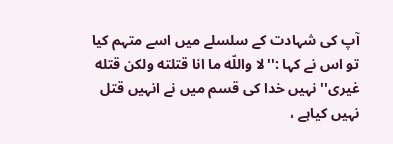آپ کی شہادت کے سلسلے میں اسے متہم کیا تو اس نے کہا :''لا واللّه ما انا قتلته ولکن قتله غیری'' نہیں خدا کی قسم میں نے انہیں قتل نہیں کیاہے ،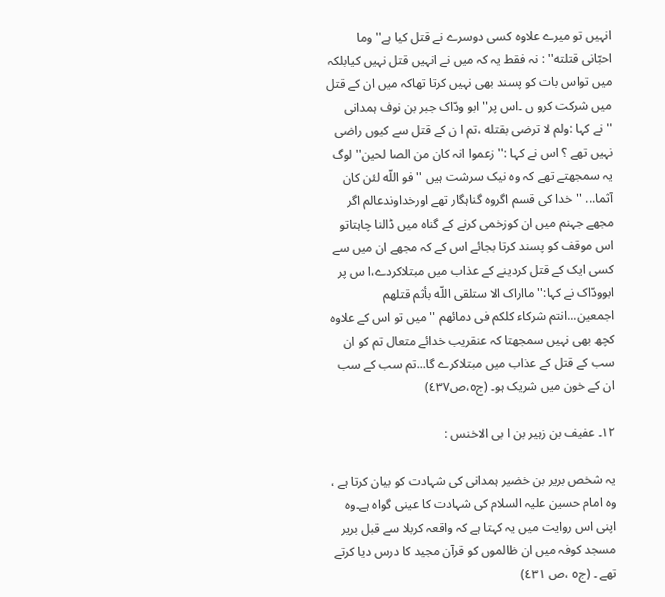انہیں تو میرے علاوہ کسی دوسرے نے قتل کیا ہے''وما احبّانی قتلته'' : نہ فقط یہ کہ میں نے انہیں قتل نہیں کیابلکہ میں تواس بات کو پسند بھی نہیں کرتا تھاکہ میں ان کے قتل میں شرکت کرو ں ۔اس پر'' ابو ودّاک جبر بن نوف ہمدانی ''نے کہا :ولم لا ترضی بقتله ،تم ا ن کے قتل سے کیوں راضی نہیں تھے ؟ اس نے کہا :''زعموا انہ کان من الصا لحین'' لوگ یہ سمجھتے تھے کہ وہ نیک سرشت ہیں ''فو اللّه لئن کان آثما... ''خدا کی قسم اگروہ گناہگار تھے اورخداوندعالم اگر مجھے جہنم میں ان کوزخمی کرنے کے گناہ میں ڈالنا چاہتاتو اس موقف کو پسند کرتا بجائے اس کے کہ مجھے ان میں سے کسی ایک کے قتل کردینے کے عذاب میں مبتلاکردے،ا س پر ابوودّاک نے کہا:''مااراک الا ستلقی اللّه بأثم قتلهم اجمعین...انتم شرکاء کلکم فی دمائهم ''میں تو اس کے علاوہ کچھ بھی نہیں سمجھتا کہ عنقریب خدائے متعال تم کو ان سب کے قتل کے عذاب میں مبتلاکرے گا...تم سب کے سب ان کے خون میں شریک ہو۔ (ج٥،ص٤٣٧)

١٢۔ عفیف بن زہیر بن ا بی الاخنس :

یہ شخص بریر بن خضیر ہمدانی کی شہادت کو بیان کرتا ہے ، وہ امام حسین علیہ السلام کی شہادت کا عینی گواہ ہے۔وہ اپنی اس روایت میں یہ کہتا ہے کہ واقعہ کربلا سے قبل بریر مسجد کوفہ میں ان ظالموں کو قرآن مجید کا درس دیا کرتے تھے ۔ (ج٥ ،ص ٤٣١)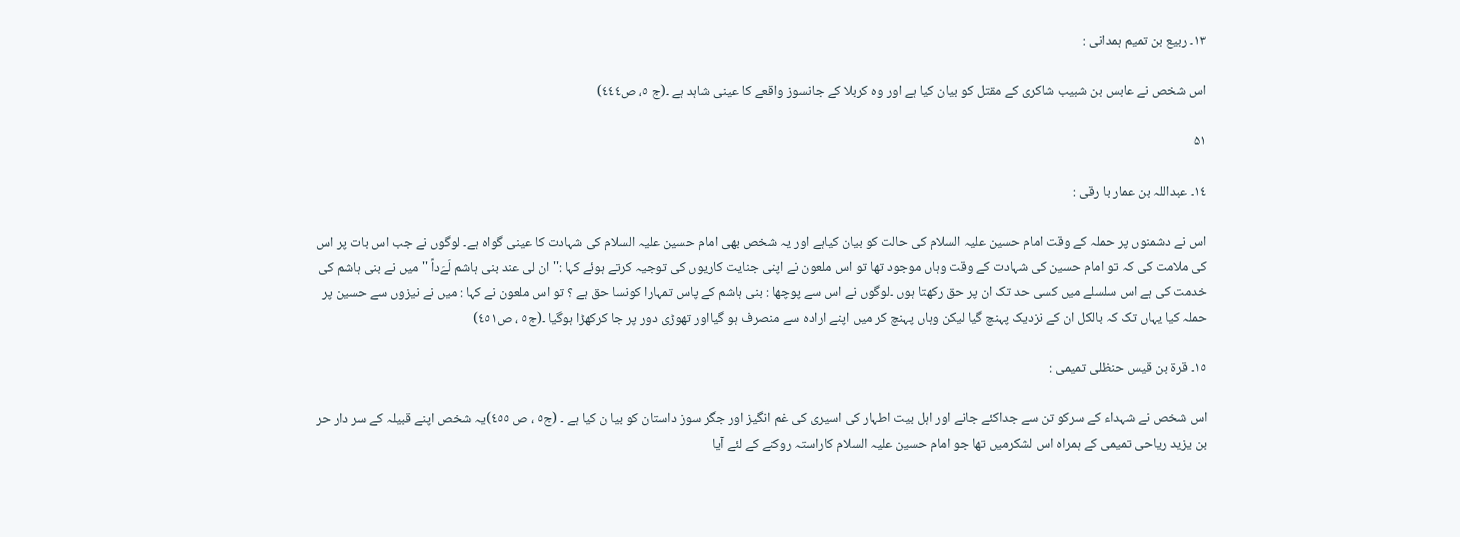١٣۔ ربیع بن تمیم ہمدانی :

اس شخص نے عابس بن شبیب شاکری کے مقتل کو بیان کیا ہے اور وہ کربلا کے جانسوز واقعے کا عینی شاہد ہے ۔(ج ٥، ص٤٤٤)

۵۱

١٤۔ عبداللہ بن عمار با رقی :

اس نے دشمنوں پر حملہ کے وقت امام حسین علیہ السلام کی حالت کو بیان کیاہے اور یہ شخص بھی امام حسین علیہ السلام کی شہادت کا عینی گواہ ہے۔ لوگوں نے جب اس بات پر اس کی ملامت کی کہ تو امام حسین کی شہادت کے وقت وہاں موجود تھا تو اس ملعون نے اپنی جنایت کاریوں کی توجیہ کرتے ہوئے کہا :''ان لی عند بنی ہاشم لَےَداً ''میں نے بنی ہاشم کی خدمت کی ہے اس سلسلے میں کسی حد تک ان پر حق رکھتا ہوں ۔لوگوں نے اس سے پوچھا : بنی ہاشم کے پاس تمہارا کونسا حق ہے ؟ تو اس ملعون نے کہا : میں نے نیزوں سے حسین پر حملہ کیا یہاں تک کہ بالکل ان کے نزدیک پہنچ گیا لیکن وہاں پہنچ کر میں اپنے ارادہ سے منصرف ہو گیااور تھوڑی دور پر جا کرکھڑا ہوگیا ۔(ج٥ ، ص٤٥١)

١٥۔ قرة بن قیس حنظلی تمیمی :

اس شخص نے شہداء کے سرکو تن سے جداکئے جانے اور اہل بیت اطہار کی اسیری کی غم انگیز اور جگر سوز داستان کو بیا ن کیا ہے ۔ (ج٥ ، ص ٤٥٥)یہ شخص اپنے قبیلہ کے سر دار حر بن یزید ریاحی تمیمی کے ہمراہ اس لشکرمیں تھا جو امام حسین علیہ السلام کاراستہ روکنے کے لئے آیا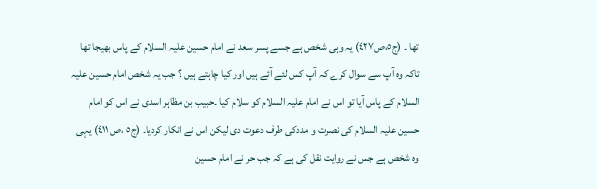تھا ۔ (ج٥،ص٤٢٧) یہ وہی شخص ہے جسے پسر سعد نے امام حسین علیہ السلام کے پاس بھیجا تھا تاکہ وہ آپ سے سوال کرے کہ آپ کس لئے آئے ہیں اور کیا چاہتے ہیں ؟ جب یہ شخص امام حسین علیہ السلام کے پاس آیا تو اس نے امام علیہ السلام کو سلام کیا ۔حبیب بن مظاہر اسدی نے اس کو امام حسین علیہ السلام کی نصرت و مددکی طرف دعوت دی لیکن اس نے انکار کردیا۔ (ج٥ ،ص ٤١١) یہی وہ شخص ہے جس نے روایت نقل کی ہے کہ جب حر نے امام حسین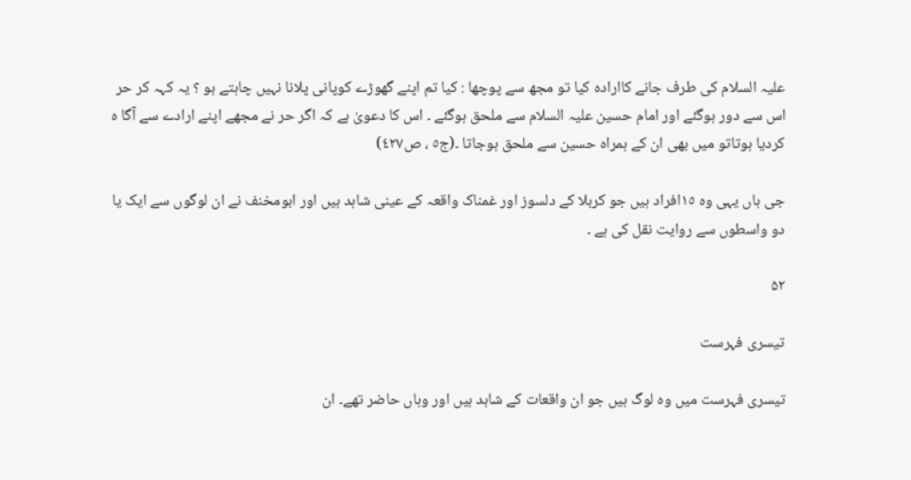علیہ السلام کی طرف جانے کاارادہ کیا تو مجھ سے پوچھا : کیا تم اپنے گھوڑے کوپانی پلانا نہیں چاہتے ہو ؟ یہ کہہ کر حر اس سے دور ہوگئے اور امام حسین علیہ السلام سے ملحق ہوگئے ۔ اس کا دعویٰ ہے کہ اگر حر نے مجھے اپنے ارادے سے آگا ہ کردیا ہوتاتو میں بھی ان کے ہمراہ حسین سے ملحق ہوجاتا ۔(ج٥ ، ص٤٢٧)

جی ہاں یہی وہ ١٥افراد ہیں جو کربلا کے دلسوز اور غمناک واقعہ کے عینی شاہد ہیں اور ابومخنف نے ان لوگوں سے ایک یا دو واسطوں سے روایت نقل کی ہے ۔

۵۲

تیسری فہرست

تیسری فہرست میں وہ لوگ ہیں جو ان واقعات کے شاہد ہیں اور وہاں حاضر تھے۔ ان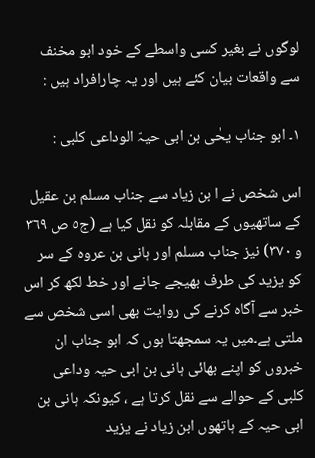لوگوں نے بغیر کسی واسطے کے خود ابو مخنف سے واقعات بیان کئے ہیں اور یہ چارافراد ہیں :

١۔ ابو جناب یحٰی بن ابی حیہّ الوداعی کلبی :

اس شخص نے ا بن زیاد سے جناب مسلم بن عقیل کے ساتھیوں کے مقابلہ کو نقل کیا ہے (ج٥ ص ٣٦٩ و ٣٧٠) نیز جناب مسلم اور ہانی بن عروہ کے سر کو یزید کی طرف بھیجے جانے اور خط لکھ کر اس خبر سے آگاہ کرنے کی روایت بھی اسی شخص سے ملتی ہے۔میں یہ سمجھتا ہوں کہ ابو جناب ان خبروں کو اپنے بھائی ہانی بن ابی حیہ وداعی کلبی کے حوالے سے نقل کرتا ہے ، کیونکہ ہانی بن ابی حیہ کے ہاتھوں ابن زیاد نے یزید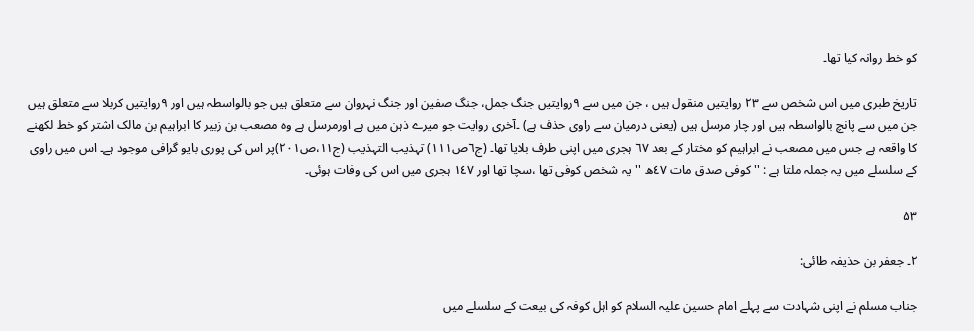کو خط روانہ کیا تھا۔

تاریخ طبری میں اس شخص سے ٢٣ روایتیں منقول ہیں ، جن میں سے ٩روایتیں جنگ جمل، جنگ صفین اور جنگ نہروان سے متعلق ہیں جو بالواسطہ ہیں اور ٩روایتیں کربلا سے متعلق ہیں جن میں سے پانچ بالواسطہ ہیں اور چار مرسل ہیں (یعنی درمیان سے راوی حذف ہے) ۔آخری روایت جو میرے ذہن میں ہے اورمرسل ہے وہ مصعب بن زبیر کا ابراہیم بن مالک اشتر کو خط لکھنے کا واقعہ ہے جس میں مصعب نے ابراہیم کو مختار کے بعد ٦٧ ہجری میں اپنی طرف بلایا تھا۔ (ج٦ص١١١) تہذیب التہذیب (ج١١،ص٢٠١)پر اس کی پوری بایو گرافی موجود ہے۔ اس میں راوی کے سلسلے میں یہ جملہ ملتا ہے : ''کوفی صدق مات ٤٧ھ ''یہ شخص کوفی تھا ،سچا تھا اور ١٤٧ ہجری میں اس کی وفات ہوئی۔

۵۳

٢۔ جعفر بن حذیفہ طائی:

جناب مسلم نے اپنی شہادت سے پہلے امام حسین علیہ السلام کو اہل کوفہ کی بیعت کے سلسلے میں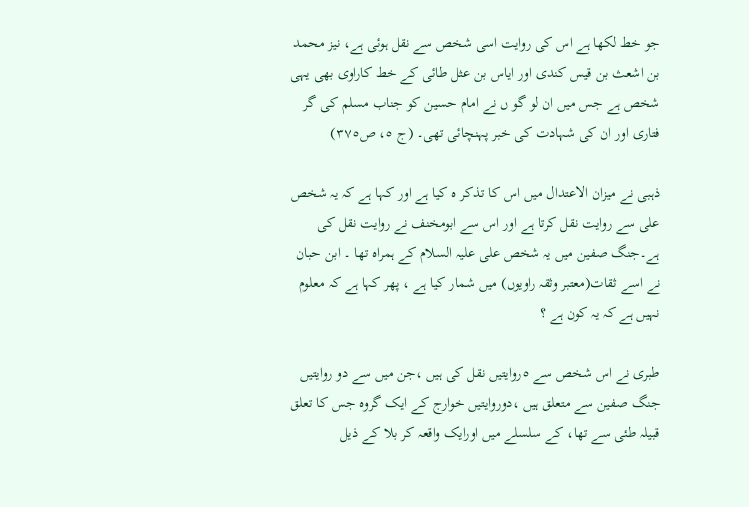جو خط لکھا ہے اس کی روایت اسی شخص سے نقل ہوئی ہے، نیز محمد بن اشعث بن قیس کندی اور ایاس بن عثل طائی کے خط کاراوی بھی یہی شخص ہے جس میں ان لو گو ں نے امام حسین کو جناب مسلم کی گر فتاری اور ان کی شہادت کی خبر پہنچائی تھی۔ (ج ٥، ص٣٧٥)

ذہبی نے میزان الاعتدال میں اس کا تذکر ہ کیا ہے اور کہا ہے کہ یہ شخص علی سے روایت نقل کرتا ہے اور اس سے ابومخنف نے روایت نقل کی ہے۔جنگ صفین میں یہ شخص علی علیہ السلام کے ہمراہ تھا ۔ ابن حبان نے اسے ثقات(معتبر وثقہ راویوں) میں شمار کیا ہے ، پھر کہا ہے کہ معلوم نہیں ہے کہ یہ کون ہے ؟

طبری نے اس شخص سے ٥روایتیں نقل کی ہیں ،جن میں سے دو روایتیں جنگ صفین سے متعلق ہیں ،دوروایتیں خوارج کے ایک گروہ جس کا تعلق قبیلہ طئی سے تھا، کے سلسلے میں اورایک واقعہ کر بلا کے ذیل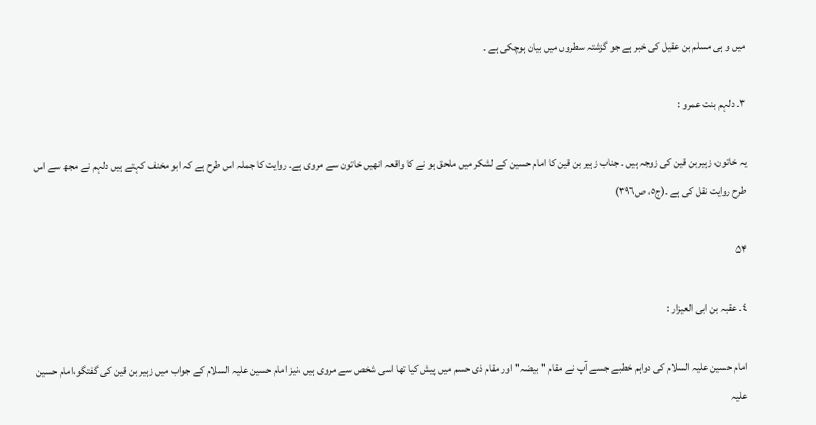میں و ہی مسلم بن عقیل کی خبر ہے جو گزشتہ سطروں میں بیان ہوچکی ہے ۔

٣۔ دلہم بنت عمرو :

یہ خاتون، زہیربن قین کی زوجہ ہیں ۔ جناب زہیر بن قین کا امام حسین کے لشکر میں ملحق ہو نے کا واقعہ انھیں خاتون سے مروی ہے۔ روایت کا جملہ اس طرح ہے کہ ابو مخنف کہتے ہیں دلہم نے مجھ سے اس طرح روایت نقل کی ہے ۔(ج٥، ص٣٩٦)

۵۴

٤۔ عقبہ بن ابی العیزار :

امام حسین علیہ السلام کی دواہم خطبے جسے آپ نے مقام '' بیضہ'' اور مقام ذی حسم میں پیش کیا تھا اسی شخص سے مروی ہیں ،نیز امام حسین علیہ السلام کے جواب میں زہیر بن قین کی گفتگو،امام حسین علیہ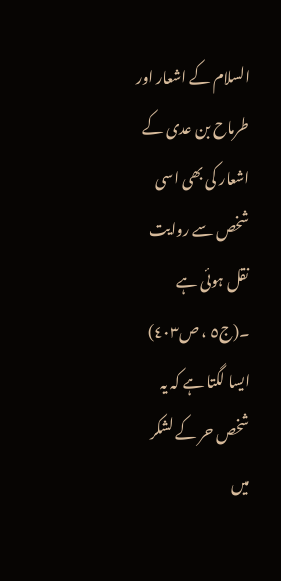السلام کے اشعار اور طرماح بن عدی کے اشعار کی بھی اسی شخص سے روایت نقل ہوئی ہے ۔(ج٥ ، ص٤٠٣) ایسا لگتا ہے کہ یہ شخص حر کے لشکر میں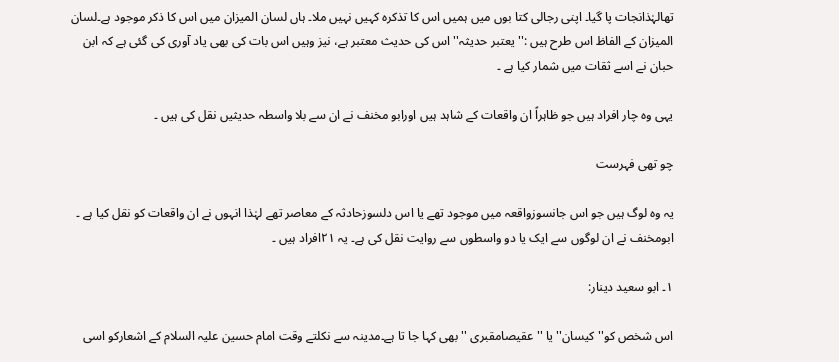تھالہٰذانجات پا گیا۔ اپنی رجالی کتا بوں میں ہمیں اس کا تذکرہ کہیں نہیں ملا۔ ہاں لسان المیزان میں اس کا ذکر موجود ہے۔لسان المیزان کے الفاظ اس طرح ہیں :'' یعتبر حدیثہ'' اس کی حدیث معتبر ہے، نیز وہیں اس بات کی بھی یاد آوری کی گئی ہے کہ ابن حبان نے اسے ثقات میں شمار کیا ہے ۔

یہی وہ چار افراد ہیں جو ظاہراً ان واقعات کے شاہد ہیں اورابو مخنف نے ان سے بلا واسطہ حدیثیں نقل کی ہیں ۔

چو تھی فہرست

یہ وہ لوگ ہیں جو اس جانسوزواقعہ میں موجود تھے یا اس دلسوزحادثہ کے معاصر تھے لہٰذا انہوں نے ان واقعات کو نقل کیا ہے ۔ ابومخنف نے ان لوگوں سے ایک یا دو واسطوں سے روایت نقل کی ہے۔ یہ ٢١افراد ہیں ۔

١۔ ابو سعید دینار:

اس شخص کو'' کیسان''یا '' عقیصامقبری ''بھی کہا جا تا ہے۔مدینہ سے نکلتے وقت امام حسین علیہ السلام کے اشعارکو اسی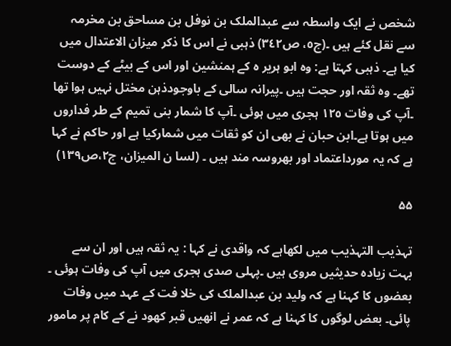شخص نے ایک واسطہ سے عبدالملک بن نوفل بن مساحق بن مخرمہ سے نقل کئے ہیں ۔(ج٥، ص٣٤٢) ذہبی نے اس کا ذکر میزان الاعتدال میں کیا ہے۔ ذہبی کہتا ہے: وہ ابو ہریر ہ کے ہمنشین اور اس کے بیٹے کے دوست تھے۔ وہ ثقہ اور حجت ہیں ۔پیرانہ سالی کے باوجودذہن مختل نہیں ہوا تھا ۔آپ کی وفات ١٢٥ ہجری میں ہوئی ۔آپ کا شمار بنی تمیم کے طر فداروں میں ہوتا ہے۔ابن حبان نے بھی ان کو ثقات میں شمارکیا ہے اور حاکم نے کہا ہے کہ یہ مورداعتماد اور بھروسہ مند ہیں ۔ (لسا ن المیزان، ج٢،ص١٣٩)

۵۵

تہذیب التہذیب میں لکھاہے کہ واقدی نے کہا : یہ ثقہ ہیں اور ان سے بہت زیادہ حدیثیں مروی ہیں ۔پہلی صدی ہجری میں آپ کی وفات ہوئی ۔ بعضوں کا کہنا ہے کہ ولید بن عبدالملک کی خلا فت کے عہد میں وفات پائی۔ بعض لوگوں کا کہنا ہے کہ عمر نے انھیں قبر کھود نے کے کام پر مامور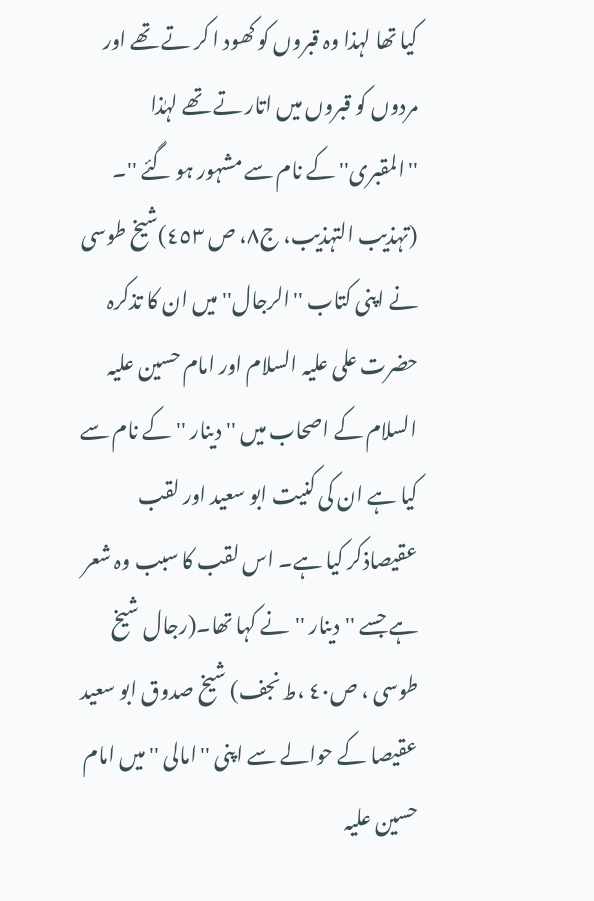کیا تھا لہذا وہ قبروں کو کھود ا کر تے تھے اور مردوں کو قبروں میں اتار تے تھے لہٰذا ''المقبری'' کے نام سے مشہور ہو گئے ''۔ (تہذیب التہذیب، ج٨، ص ٤٥٣)شیخ طوسی نے اپنی کتاب ''الرجال''میں ان کا تذکرہ حضرت علی علیہ السلام اور امام حسین علیہ السلام کے اصحاب میں ''دینار ''کے نام سے کیا ہے ان کی کنیت ابو سعید اور لقب عقیصاذکر کیا ہے۔ اس لقب کا سبب وہ شعر ہے جسے ''دینار ''نے کہا تھا۔(رجال شیخ طوسی ، ص٤٠ ،ط نجف) شیخ صدوق ابو سعید عقیصا کے حوالے سے اپنی ''امالی ''میں امام حسین علیہ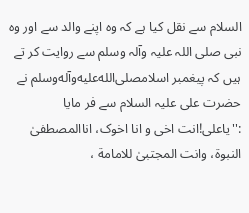السلام سے نقل کیا ہے کہ وہ اپنے والد سے اور وہ نبی صلی اللہ علیہ وآلہ وسلم سے روایت کر تے ہیں کہ پیغمبر اسلامصلى‌الله‌عليه‌وآله‌وسلم نے حضرت علی علیہ السلام سے فر مایا :''یاعلی!انت اخی و انا اخوک، اناالمصطفیٰ النبوة، وانت المجتبیٰ للامامة ،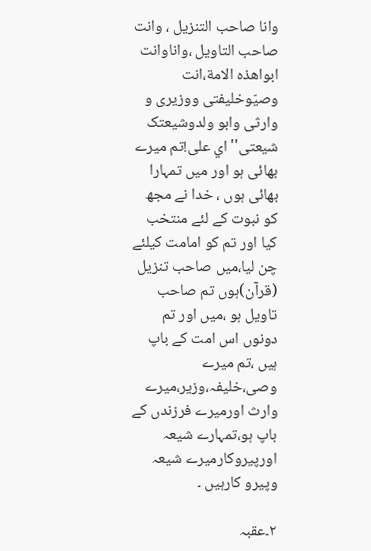وانا صاحب التنزیل ، وانت صاحب التاویل ،واناوانت ابواهذه الامة،انت وصيّوخلیفتی ووزیری و وارثی وابو ولدوشیعتک شیعتی''اي علی!تم میرے بھائی ہو اور میں تمہارا بھائی ہوں ، خدا نے مجھ کو نبوت کے لئے منتخب کیا اور تم کو امامت کیلئے چن لیا،میں صاحب تنزیل (قرآن)ہوں تم صاحب تاویل ہو ،میں اور تم دونوں اس امت کے باپ ہیں ،تم میرے وصی،خلیفہ،وزیر،میرے وارث اورمیرے فرزندں کے باپ ہو،تمہارے شیعہ اورپیروکارمیرے شیعہ وپیرو کارہیں ۔

٢۔عقبہ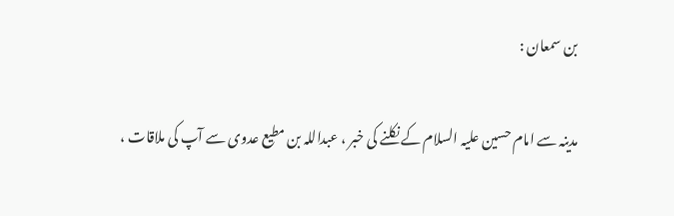بن سمعان :

مدینہ سے امام حسین علیہ السلام کے نکلنے کی خبر ، عبداللہ بن مطیع عدوی سے آپ کی ملاقات ،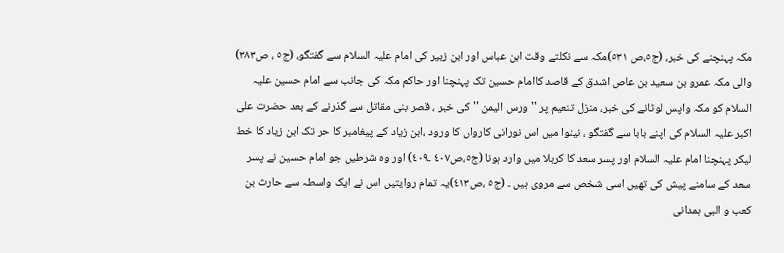مکہ پہنچنے کی خبر، (ج٥،ص ٥٣١)مکہ سے نکلتے وقت ابن عباس اور ابن زبیر کی امام علیہ السلام سے گفتگو، (ج٥ ، ص٣٨٣) والی مکہ عمرو بن سعید بن عاص اشدق کے قاصد کاامام حسین تک پہنچنا اور حاکم مکہ کی جانب سے امام حسین علیہ السلام کو مکہ واپس لوٹانے کی خبر، منزل تنعیم پر '' ورس الیمن ''کی خبر ، قصر بنی مقاتل سے گذرنے کے بعد حضرت علی اکبر علیہ السلام کی اپنے بابا سے گفتگو ، نینوا میں اس نورانی کارواں کا ورود ،ابن زیاد کے پیغامبر کا حر تک ابن زیاد کا خط لیکر پہنچنا امام علیہ السلام اور پسر سعد کا کربلا میں وارد ہونا (ج٥،ص٤٠٧ ۔٤٠٩) اور وہ شرطیں جو امام حسین نے پسر سعد کے سامنے پیش کی تھیں اسی شخص سے مروی ہیں ۔ (ج٥ ،ص٤١٣)یہ تمام روایتیں اس نے ایک واسطہ سے حارث بن کعب و البی ہمدانی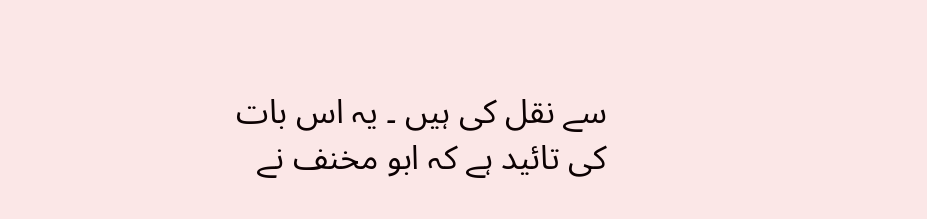سے نقل کی ہیں ۔ یہ اس بات کی تائید ہے کہ ابو مخنف نے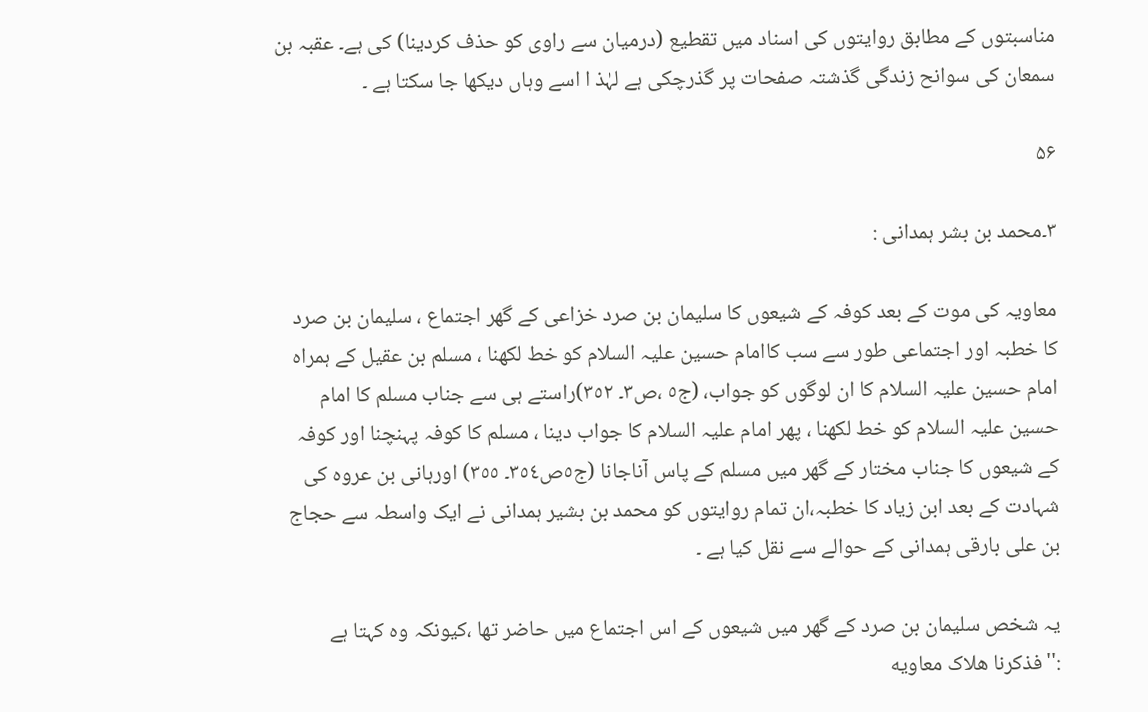مناسبتوں کے مطابق روایتوں کی اسناد میں تقطیع (درمیان سے راوی کو حذف کردینا) کی ہے۔ عقبہ بن سمعان کی سوانح زندگی گذشتہ صفحات پر گذرچکی ہے لہٰذ ا اسے وہاں دیکھا جا سکتا ہے ۔

۵۶

٣۔محمد بن بشر ہمدانی :

معاویہ کی موت کے بعد کوفہ کے شیعوں کا سلیمان بن صرد خزاعی کے گھر اجتماع ، سلیمان بن صرد کا خطبہ اور اجتماعی طور سے سب کاامام حسین علیہ السلام کو خط لکھنا ، مسلم بن عقیل کے ہمراہ امام حسین علیہ السلام کا ان لوگوں کو جواب، (ج٥ ،ص٣۔ ٣٥٢)راستے ہی سے جناب مسلم کا امام حسین علیہ السلام کو خط لکھنا ، پھر امام علیہ السلام کا جواب دینا ، مسلم کا کوفہ پہنچنا اور کوفہ کے شیعوں کا جناب مختار کے گھر میں مسلم کے پاس آناجانا (ج٥ص٣٥٤۔ ٣٥٥) اورہانی بن عروہ کی شہادت کے بعد ابن زیاد کا خطبہ،ان تمام روایتوں کو محمد بن بشیر ہمدانی نے ایک واسطہ سے حجاج بن علی بارقی ہمدانی کے حوالے سے نقل کیا ہے ۔

یہ شخص سلیمان بن صرد کے گھر میں شیعوں کے اس اجتماع میں حاضر تھا ،کیونکہ وہ کہتا ہے :''فذکرنا هلاک معاویه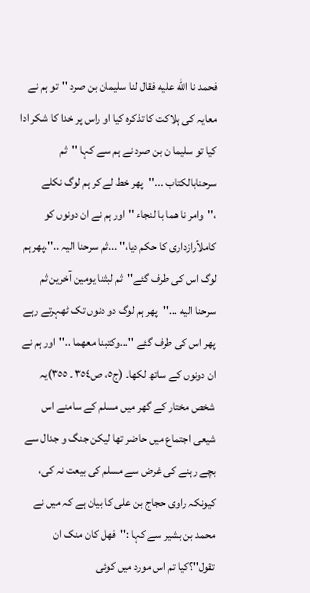فحمد نا الله علیه فقال لنا سلیمان بن صرد ''تو ہم نے معایہ کی ہلاکت کا تذکرہ کیا او راس پر خدا کا شکر ادا کیا تو سلیما ن بن صرد نے ہم سے کہا ''ثم سرحنابالکتاب ...''پھر خط لے کر ہم لوگ نکلے ،''وامر نا هما با لنجاء ''اور ہم نے ان دونوں کو کاملاًرازداری کا حکم دیا،'' ...ثم سرحنا الیہ ..''.پھر ہم لوگ اس کی طرف گئے''ثم لبثنا یومین آخرین ثم سرحنا الیه ...''پھر ہم لوگ دو دنوں تک ٹھہرتے رہے پھر اس کی طرف گئے ''...وکتبنا معھما ..''اور ہم نے ان دونوں کے ساتھ لکھا۔ (ج٥، ص٣٥٤ ۔ ٣٥٥)یہ شخص مختار کے گھر میں مسلم کے سامنے اس شیعی اجتماع میں حاضر تھا لیکن جنگ و جدال سے بچے رہنے کی غرض سے مسلم کی بیعت نہ کی، کیونکہ راوی حجاج بن علی کا بیان ہے کہ میں نے محمد بن بشیر سے کہا :''فھل کان منک ان تقول''؟کیا تم اس مورد میں کوئی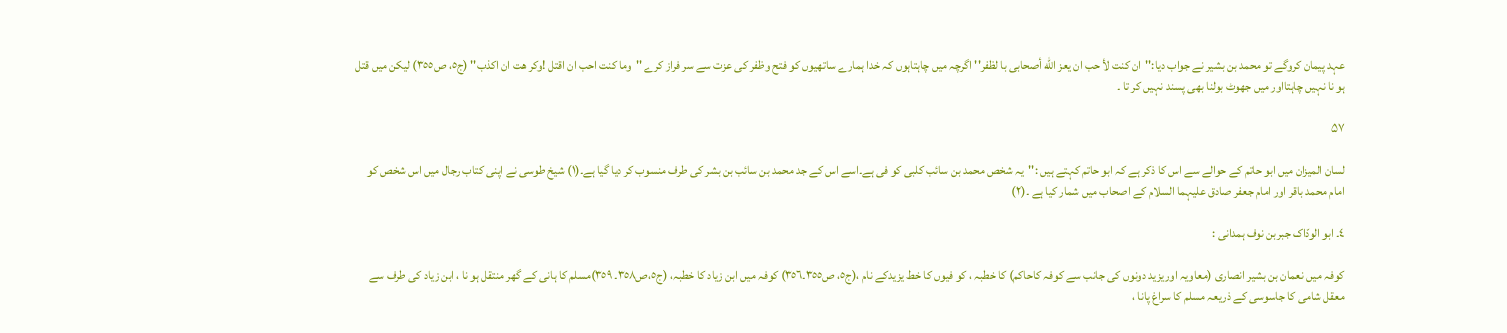عہد پیمان کروگے تو محمد بن بشیر نے جواب دیا:''ان کنت لأ حب ان یعز اللّه أصحابی با لظفر'' اگرچہ میں چاہتاہوں کہ خدا ہمارے ساتھیوں کو فتح وظفر کی عزت سے سر فراز کرے ''وما کنت احب ان اقتل !وکر هت ان اکذب'' (ج٥، ص٣٥٥) لیکن میں قتل ہو نا نہیں چاہتااور میں جھوٹ بولنا بھی پسند نہیں کر تا ۔

۵۷

لسان المیزان میں ابو حاتم کے حوالے سے اس کا ذکر ہے کہ ابو حاتم کہتے ہیں :''یہ شخص محمد بن سائب کلبی کو فی ہے۔اسے اس کے جد محمد بن سائب بن بشر کی طرف منسوب کر دیا گیا ہے۔(١) شیخ طوسی نے اپنی کتاب رجال میں اس شخص کو امام محمد باقر اور امام جعفر صادق علیہما السلام کے اصحاب میں شمار کیا ہے ۔(٢)

٤۔ ابو الودّاک جبربن نوف ہمدانی :

کوفہ میں نعمان بن بشیر انصاری (معاویہ اوریزید دونوں کی جانب سے کوفہ کاحاکم) کا خطبہ ، کو فیوں کا خط یزیدکے نام ،(ج٥، ص٣٥٥۔٣٥٦) کوفہ میں ابن زیاد کا خطبہ، (ج٥،ص٣٥٨۔ ٣٥٩)مسلم کا ہانی کے گھر منتقل ہو نا ، ابن زیاد کی طرف سے معقل شامی کا جاسوسی کے ذریعہ مسلم کا سراغ پانا ،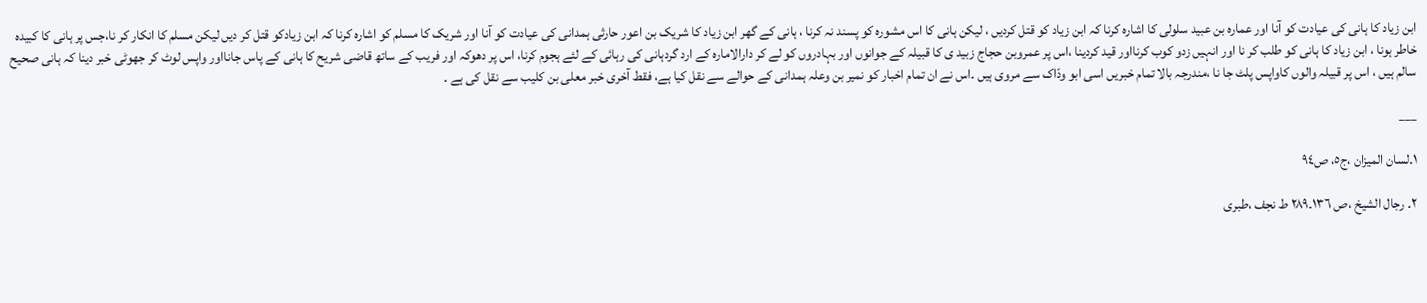ابن زیاد کا ہانی کی عیادت کو آنا اور عمارہ بن عبید سلولی کا اشارہ کرنا کہ ابن زیاد کو قتل کردیں ، لیکن ہانی کا اس مشورہ کو پسند نہ کرنا ، ہانی کے گھر ابن زیاد کا شریک بن اعور حارثی ہمدانی کی عیادت کو آنا اور شریک کا مسلم کو اشارہ کرنا کہ ابن زیادکو قتل کر دیں لیکن مسلم کا انکار کر نا،جس پر ہانی کا کبیدہ خاطر ہونا ، ابن زیاد کا ہانی کو طلب کر نا اور انہیں زدو کوب کرنااور قید کردینا ،اس پر عمروبن حجاج زبید ی کا قبیلہ کے جوانوں اور بہادروں کو لے کر دارالامارہ کے ارد گردہانی کی رہائی کے لئے ہجوم کرنا، اس پر دھوکہ اور فریب کے ساتھ قاضی شریح کا ہانی کے پاس جانااور واپس لوٹ کر جھوٹی خبر دینا کہ ہانی صحیح سالم ہیں ، اس پر قبیلہ والوں کاواپس پلٹ جا نا ،مندرجہ بالا تمام خبریں اسی ابو ودّاک سے مروی ہیں ۔اس نے ان تمام اخبار کو نمیر بن وعلہ ہمدانی کے حوالے سے نقل کیا ہے، فقط آخری خبر معلی بن کلیب سے نقل کی ہے ۔

___

١۔لسان المیزان ،ج٥، ص٩٤

٢۔ رجال الشیخ ،ص ١٣٦۔٢٨٩ ط نجف ،طبری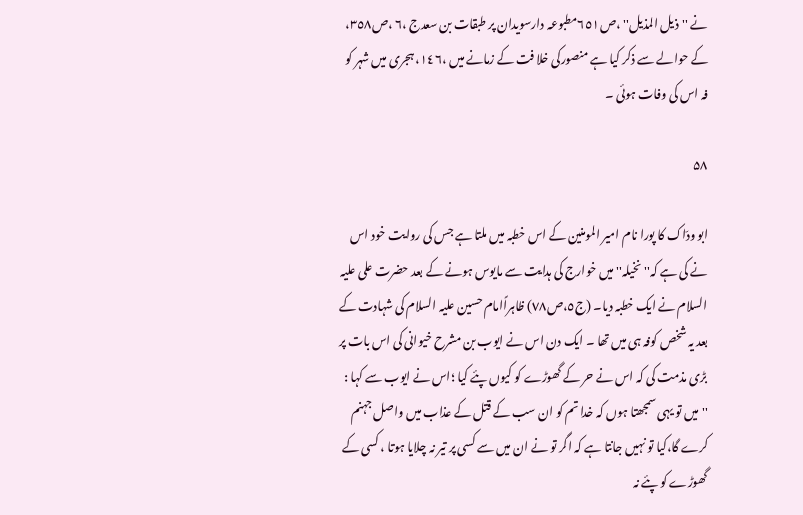نے ''ذیل المذیل'' ،ص٦٥١مطبوعہ دارسویدان پر طبقات بن سعدج ،٦ ،ص٣٥٨، کے حوالے سے ذکر کیا ہے منصورکی خلا فت کے زمانے میں ،١٤٦، ہجری میں شہر کو فہ اس کی وفات ہوئی ۔

۵۸

ابو ودّاک کا پورا نام امیر المومنین کے اس خطبہ میں ملتا ہے جس کی روایت خود اس نے کی ہے کہ'' نخیلہ'' میں خوارج کی ہدایت سے مایوس ہونے کے بعد حضرت علی علیہ السلام نے ایک خطبہ دیا۔ (ج٥،ص٧٨) ظاہراًامام حسین علیہ السلام کی شہادت کے بعد یہ شخص کوفہ ہی میں تھا ۔ ایک دن اس نے ایوب بن مشرح خیوانی کی اس بات پر بڑی مذمت کی کہ اس نے حر کے گھوڑے کو کیوں پئے کیا ؛اس نے ایوب سے کہا : ''میں تو یہی سمجھتا ہوں کہ خدا تم کو ان سب کے قتل کے عذاب میں واصل جہنم کرے گا،کیا تو نہیں جانتا ہے کہ اگر تو نے ان میں سے کسی پر تیر نہ چلایا ہوتا ، کسی کے گھوڑے کو پئے نہ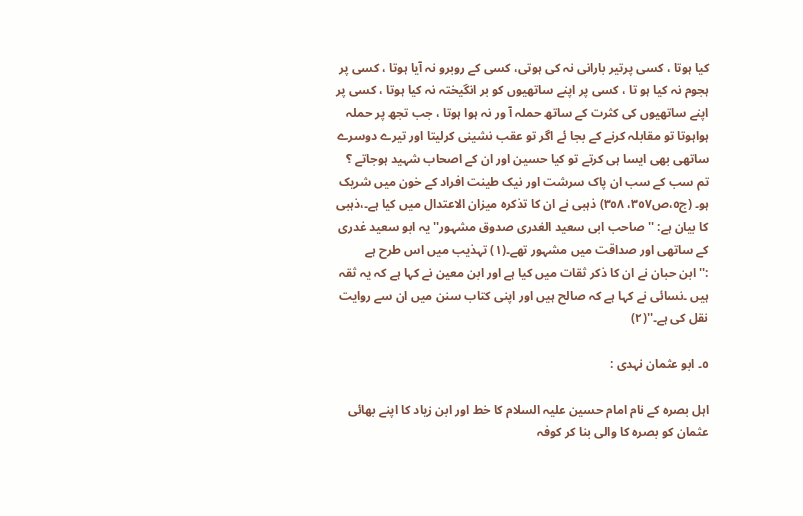کیا ہوتا ، کسی پرتیر بارانی نہ کی ہوتی، کسی کے روبرو نہ آیا ہوتا ، کسی پر ہجوم نہ کیا ہو تا ، کسی پر اپنے ساتھیوں کو بر انگیختہ نہ کیا ہوتا ، کسی پر اپنے ساتھیوں کی کثرت کے ساتھ حملہ آ ور نہ ہوا ہوتا ، جب تجھ پر حملہ ہواہوتا تو مقابلہ کرنے کے بجا ئے اگر تو عقب نشینی کرلیتا اور تیرے دوسرے ساتھی بھی ایسا ہی کرتے تو کیا حسین اور ان کے اصحاب شہید ہوجاتے ؟ تم سب کے سب ان پاک سرشت اور نیک طینت افراد کے خون میں شریک ہو۔ (ج٥،ص٣٥٧، ٣٥٨) ذہبی نے ان کا تذکرہ میزان الاعتدال میں کیا ہے۔،ذہبی کا بیان ہے: ''صاحب ابی سعید الغدری صدوق مشہور'' یہ ابو سعید غدری کے ساتھی اور صداقت میں مشہور تھے۔(١) تہذیب میں اس طرح ہے :''ابن حبان نے ان کا ذکر ثقات میں کیا ہے اور ابن معین نے کہا ہے کہ یہ ثقہ ہیں ۔نسائی نے کہا ہے کہ صالح ہیں اور اپنی کتاب سنن میں ان سے روایت نقل کی ہے۔''(٢)

٥۔ ابو عثمان نہدی :

اہل بصرہ کے نام امام حسین علیہ السلام کا خط اور ابن زیاد کا اپنے بھائی عثمان کو بصرہ کا والی بنا کر کوفہ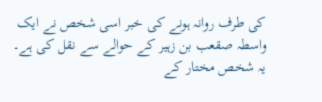کی طرف روانہ ہونے کی خبر اسی شخص نے ایک واسطہ صقعب بن زہیر کے حوالے سے نقل کی ہے۔ یہ شخص مختار کے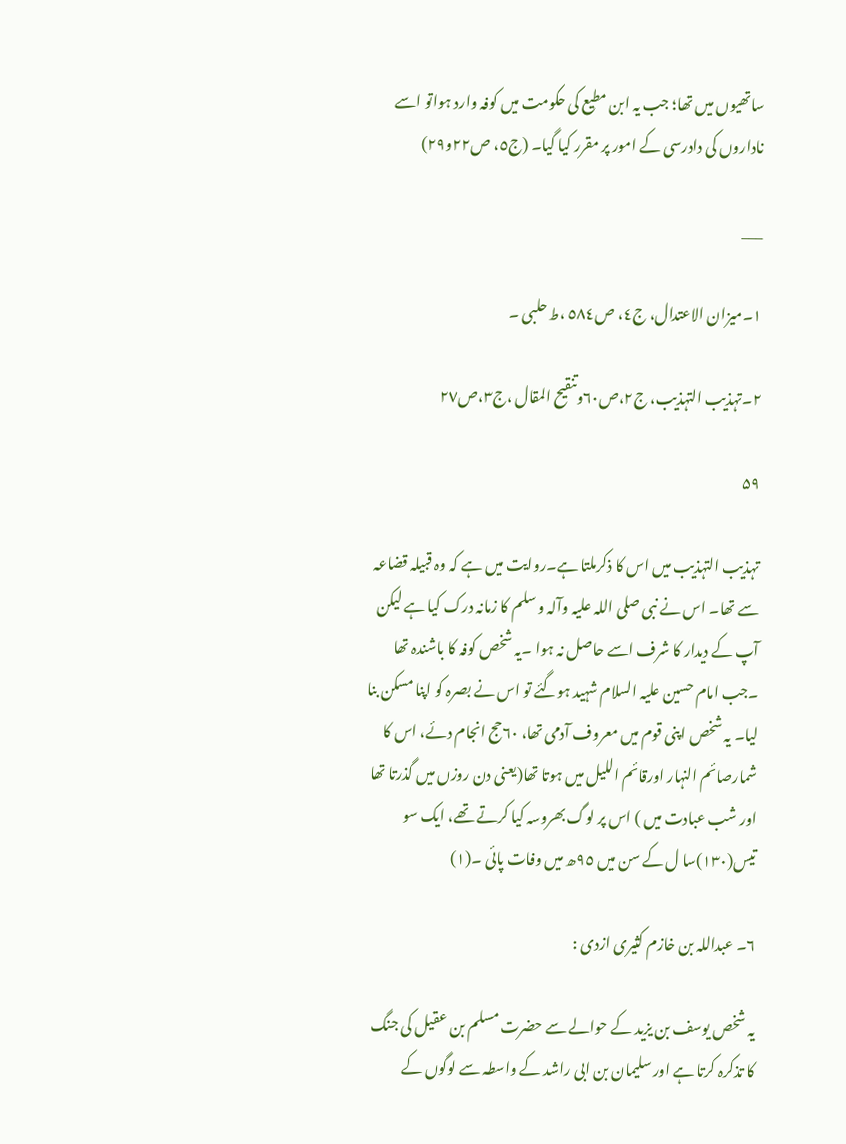ساتھیوں میں تھا؛ جب یہ ابن مطیع کی حکومت میں کوفہ وارد ہواتو اسے ناداروں کی دادرسی کے امور پر مقرر کیا گیا۔ (ج٥، ص٢٢و٢٩)

___

١۔میزان الاعتدال، ج٤، ص٥٨٤ ،ط حلبی ۔

٢۔تہذیب التہذیب، ج٢،ص٦٠وتنقیح المقال ،ج٣،ص٢٧

۵۹

تہذیب التہذیب میں اس کا ذکرملتا ہے۔روایت میں ہے کہ وہ قبیلہ قضاعہ سے تھا۔ اس نے نبی صلی اللہ علیہ وآلہ و سلم کا زمانہ درک کیا ہے لیکن آپ کے دیدار کا شرف اسے حاصل نہ ہوا ۔یہ شخص کوفہ کا باشندہ تھا ۔جب امام حسین علیہ السلام شہید ہوگئے تو اس نے بصرہ کو اپنا مسکن بنا لیا۔ یہ شخص اپنی قوم میں معروف آدمی تھا، ٦٠حج انجام دئے، اس کا شمارصائم النہار اورقائم اللیل میں ہوتا تھا(یعنی دن روزں میں گذرتا تھا اور شب عبادت میں ) اس پر لوگ بھروسہ کیا کرتے تھے، ایک سو تیس(١٣٠)سا ل کے سن میں ٩٥ھ میں وفات پائی ۔(١)

٦۔ عبداللہ بن خازم کثیری ازدی :

یہ شخص یوسف بن یزید کے حوالے سے حضرت مسلم بن عقیل کی جنگ کا تذکرہ کرتا ہے اور سلیمان بن ابی راشد کے واسطہ سے لوگوں کے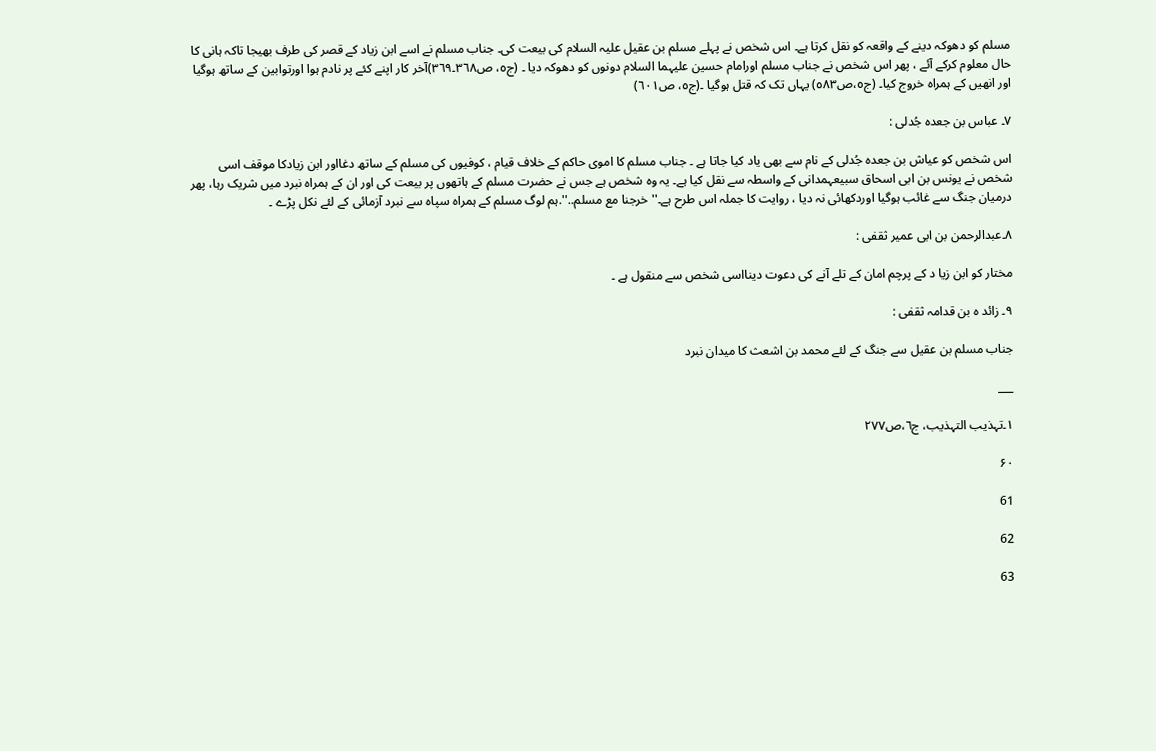مسلم کو دھوکہ دینے کے واقعہ کو نقل کرتا ہے۔ اس شخص نے پہلے مسلم بن عقیل علیہ السلام کی بیعت کی۔ جناب مسلم نے اسے ابن زیاد کے قصر کی طرف بھیجا تاکہ ہانی کا حال معلوم کرکے آئے ، پھر اس شخص نے جناب مسلم اورامام حسین علیہما السلام دونوں کو دھوکہ دیا ۔ (ج٥، ص٣٦٨۔٣٦٩)آخر کار اپنے کئے پر نادم ہوا اورتوابین کے ساتھ ہوگیا اور انھیں کے ہمراہ خروج کیا۔ (ج٥،ص٥٨٣) یہاں تک کہ قتل ہوگیا ۔(ج٥، ص٦٠١)

٧۔ عباس بن جعدہ جُدلی :

اس شخص کو عیاش بن جعدہ جُدلی کے نام سے بھی یاد کیا جاتا ہے ۔ جناب مسلم کا اموی حاکم کے خلاف قیام ، کوفیوں کی مسلم کے ساتھ دغااور ابن زیادکا موقف اسی شخص نے یونس بن ابی اسحاق سبیعہمدانی کے واسطہ سے نقل کیا ہے۔ یہ وہ شخص ہے جس نے حضرت مسلم کے ہاتھوں پر بیعت کی اور ان کے ہمراہ نبرد میں شریک رہا، پھر درمیان جنگ سے غائب ہوگیا اوردکھائی نہ دیا ، روایت کا جملہ اس طرح ہے۔'' خرجنا مع مسلم..''.ہم لوگ مسلم کے ہمراہ سپاہ سے نبرد آزمائی کے لئے نکل پڑے ۔

٨۔عبدالرحمن بن ابی عمیر ثقفی :

مختار کو ابن زیا د کے پرچم امان کے تلے آنے کی دعوت دینااسی شخص سے منقول ہے ۔

٩۔ زائد ہ بن قدامہ ثقفی :

جناب مسلم بن عقیل سے جنگ کے لئے محمد بن اشعث کا میدان نبرد

___

١۔تہذیب التہذیب، ج٦،ص٢٧٧

۶۰

61

62

63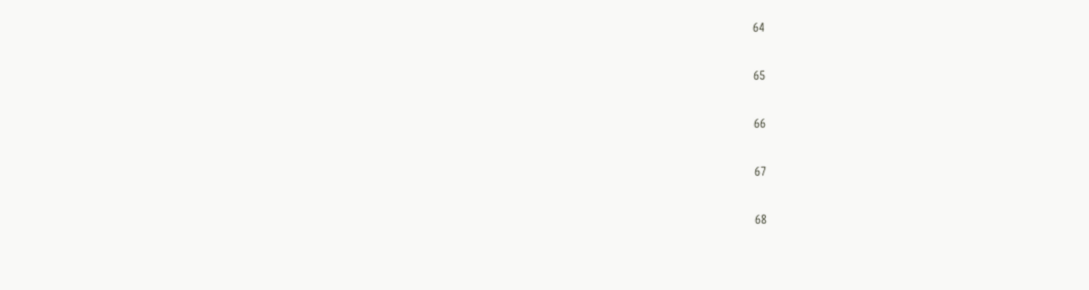64

65

66

67

68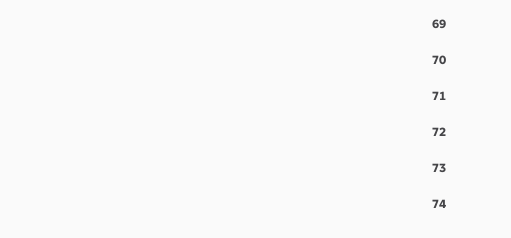69

70

71

72

73

74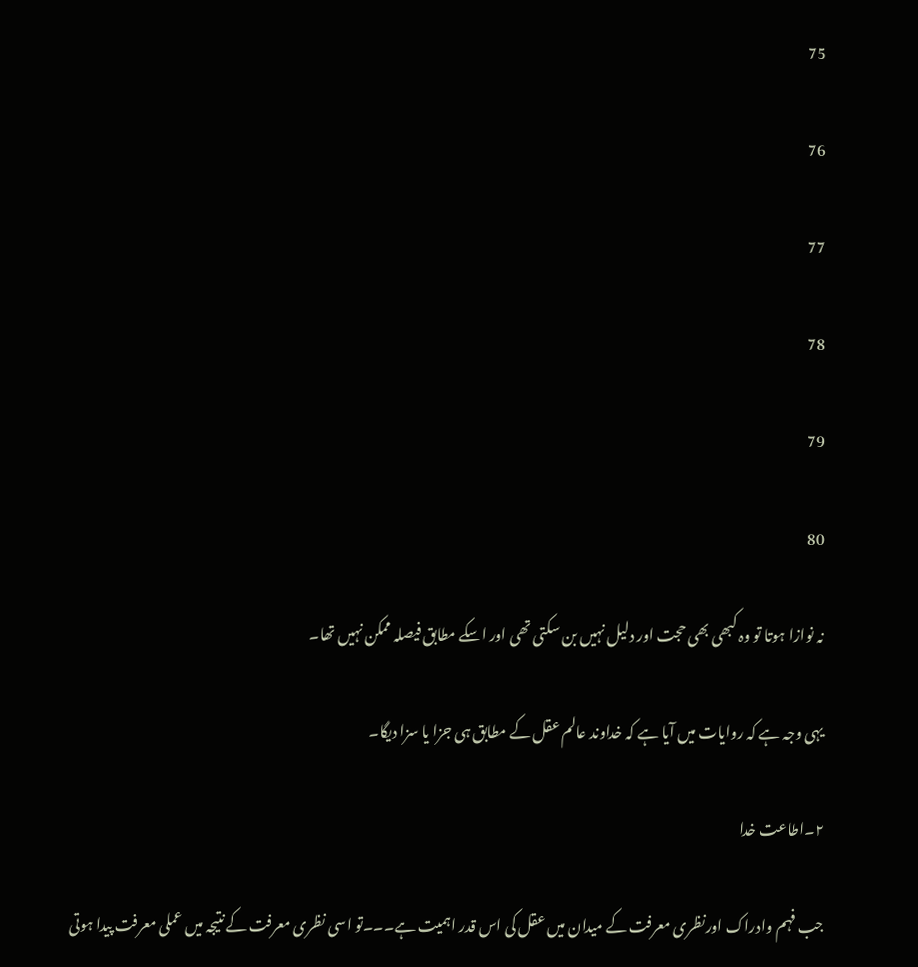75

76

77

78

79

80

نہ نوازا ہوتا تو وہ کبھی بھی حجت اور دلیل نہیں بن سکتی تھی اور اسکے مطابق فیصلہ ممکن نہیں تھا۔

یہی وجہ ہے کہ روایات میں آیا ہے کہ خداوند عالم عقل کے مطابق ہی جزا یا سزا دیگا۔

۲۔اطاعت خدا

جب فہم وادراک اورنظری معرفت کے میدان میں عقل کی اس قدر اہمیت ہے۔۔۔تو اسی نظری معرفت کے نتیجہ میں عملی معرفت پیدا ہوتی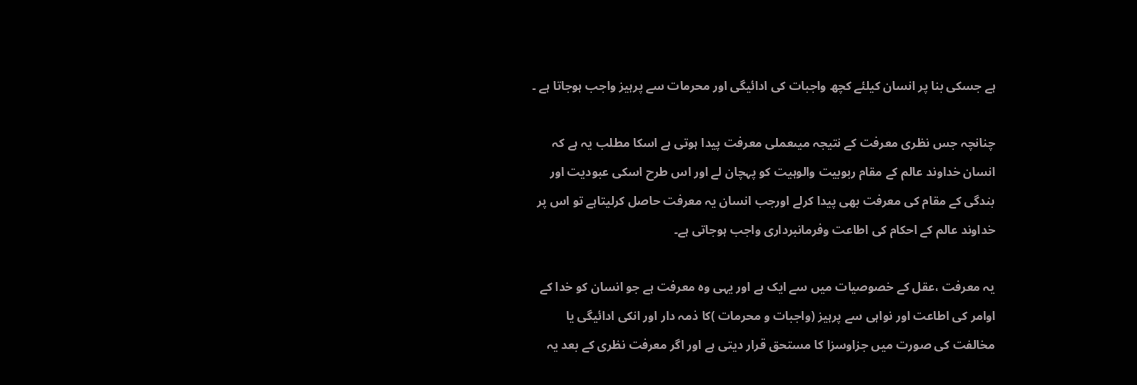ہے جسکی بنا پر انسان کیلئے کچھ واجبات کی ادائیگی اور محرمات سے پرہیز واجب ہوجاتا ہے ۔

چنانچہ جس نظری معرفت کے نتیجہ میںعملی معرفت پیدا ہوتی ہے اسکا مطلب یہ ہے کہ انسان خداوند عالم کے مقام ربوبیت والوہیت کو پہچان لے اور اس طرح اسکی عبودیت اور بندگی کے مقام کی معرفت بھی پیدا کرلے اورجب انسان یہ معرفت حاصل کرلیتاہے تو اس پر خداوند عالم کے احکام کی اطاعت وفرمانبرداری واجب ہوجاتی ہے۔

یہ معرفت ،عقل کے خصوصیات میں سے ایک ہے اور یہی وہ معرفت ہے جو انسان کو خدا کے اوامر کی اطاعت اور نواہی سے پرہیز (واجبات و محرمات )کا ذمہ دار اور انکی ادائیگی یا مخالفت کی صورت میں جزاوسزا کا مستحق قرار دیتی ہے اور اگر معرفت نظری کے بعد یہ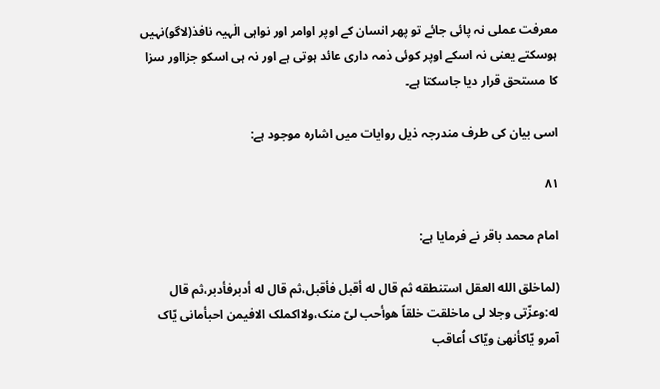معرفت عملی نہ پائی جائے تو پھر انسان کے اوپر اوامر اور نواہی الٰہیہ نافذ(لاگو)نہیں ہوسکتے یعنی نہ اسکے اوپر کوئی ذمہ داری عائد ہوتی ہے اور نہ ہی اسکو جزااور سزا کا مستحق قرار دیا جاسکتا ہے۔

اسی بیان کی طرف مندرجہ ذیل روایات میں اشارہ موجود ہے:

۸۱

امام محمد باقر نے فرمایا ہے:

(لماخلق الله العقل استنطقه ثم قال له أقبل فأقبل،ثم قال له أدبرفأدبر،ثم قال له:وعزّتی وجلا لی ماخلقت خلقاً هوأحب لیّ منک،ولااکملک الافیمن احبأمانی یّاک آمرو یّاکأنهیٰ ویّاک اُعاقب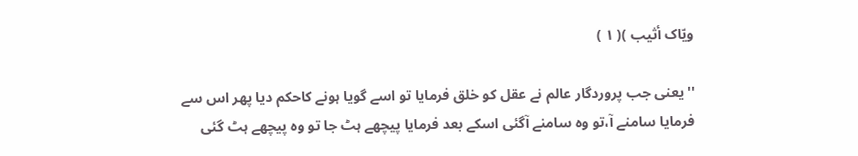ویّاک أثیب )( ۱ )

''یعنی جب پروردگار عالم نے عقل کو خلق فرمایا تو اسے گویا ہونے کاحکم دیا پھر اس سے فرمایا سامنے آ،تو وہ سامنے آگئی اسکے بعد فرمایا پیچھے ہٹ جا تو وہ پیچھے ہٹ گئی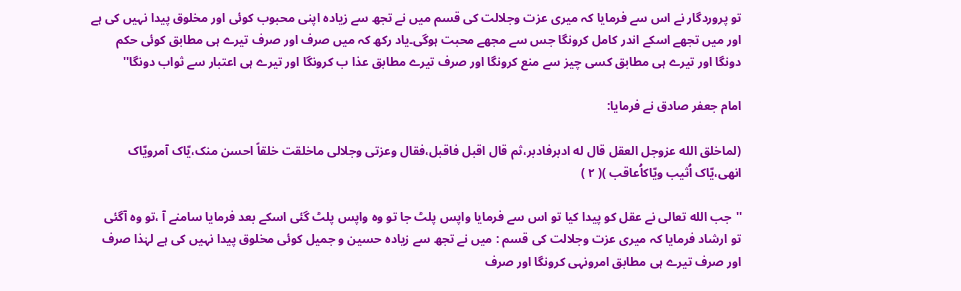تو پروردگار نے اس سے فرمایا کہ میری عزت وجلالت کی قسم میں نے تجھ سے زیادہ اپنی محبوب کوئی اور مخلوق پیدا نہیں کی ہے اور میں تجھے اسکے اندر کامل کرونگا جس سے مجھے محبت ہوگی۔یاد رکھ کہ میں صرف اور صرف تیرے ہی مطابق کوئی حکم دونگا اور تیرے ہی مطابق کسی چیز سے منع کرونگا اور صرف تیرے مطابق عذا ب کرونگا اور تیرے ہی اعتبار سے ثواب دونگا''

امام جعفر صادق نے فرمایا:

(لماخلق الله عزوجل العقل قال له ادبرفادبر،ثم قال اقبل فاقبل،فقال وعزتی وجلالی ماخلقت خلقاً احسن منک،یّاک آمرویّاک انهی،یّاک اُثیب ویّاکاُعاقب )( ۲ )

''جب الله تعالی نے عقل کو پیدا کیا تو اس سے فرمایا واپس پلٹ جا تو وہ واپس پلٹ گئی اسکے بعد فرمایا سامنے آ ،تو وہ آگئی تو ارشاد فرمایا کہ میری عزت وجلالت کی قسم : میں نے تجھ سے زیادہ حسین و جمیل کوئی مخلوق پیدا نہیں کی ہے لہٰذا صرف اور صرف تیرے ہی مطابق امرونہی کرونگا اور صرف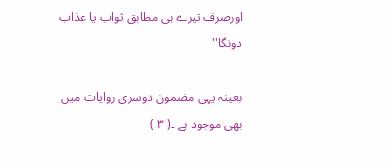اورصرف تیرے ہی مطابق ثواب یا عذاب دونگا''

بعینہ یہی مضمون دوسری روایات میں بھی موجود ہے ۔( ۳ )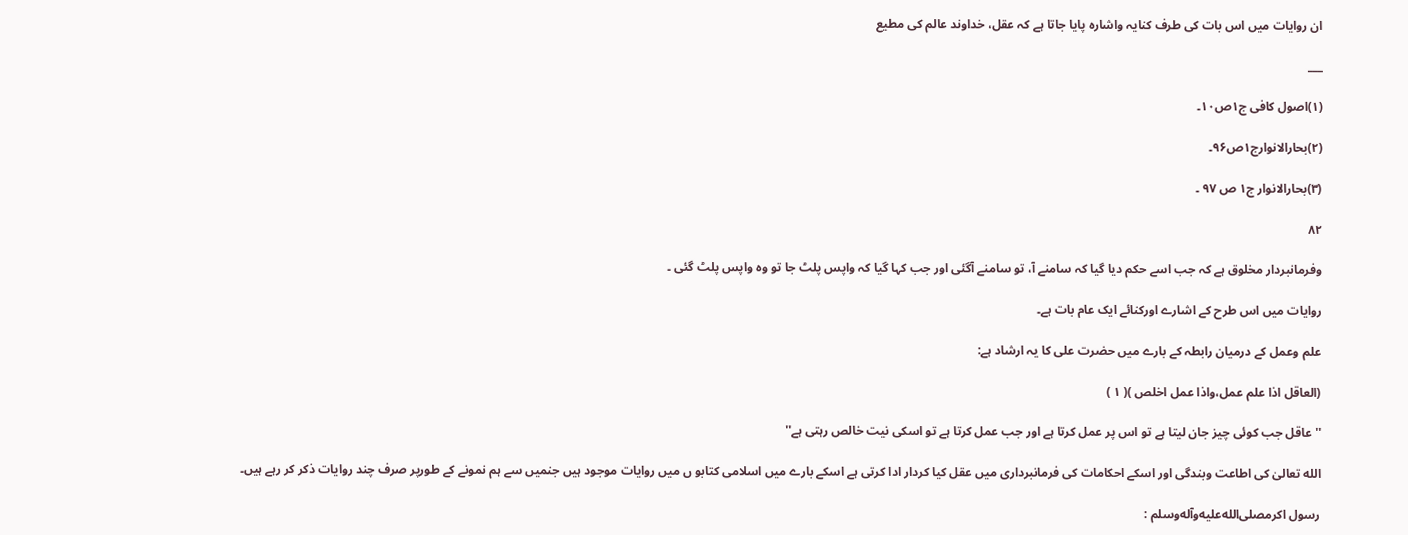ان روایات میں اس بات کی طرف کنایہ واشارہ پایا جاتا ہے کہ عقل، خداوند عالم کی مطیع

___

(۱)اصول کافی ج۱ص۱۰۔

(۲)بحارالانوارج۱ص۹۶۔

(۳)بحارالانوار ج۱ ص ۹۷ ۔

۸۲

وفرمانبردار مخلوق ہے کہ جب اسے حکم دیا گیا کہ سامنے آ، تو سامنے آگئی اور جب کہا گیا کہ واپس پلٹ جا تو وہ واپس پلٹ گئی ۔

روایات میں اس طرح کے اشارے اورکنائے ایک عام بات ہے۔

علم وعمل کے درمیان رابطہ کے بارے میں حضرت علی کا یہ ارشاد ہے:

(العاقل اذا علم عمل،واذا عمل اخلص )( ۱ )

'' عاقل جب کوئی چیز جان لیتا ہے تو اس پر عمل کرتا ہے اور جب عمل کرتا ہے تو اسکی نیت خالص رہتی ہے''

الله تعالیٰ کی اطاعت وبندگی اور اسکے احکامات کی فرمانبرداری میں عقل کیا کردار ادا کرتی ہے اسکے بارے میں اسلامی کتابو ں میں روایات موجود ہیں جنمیں سے ہم نمونے کے طورپر صرف چند روایات ذکر کر رہے ہیں۔

رسول اکرمصلى‌الله‌عليه‌وآله‌وسلم :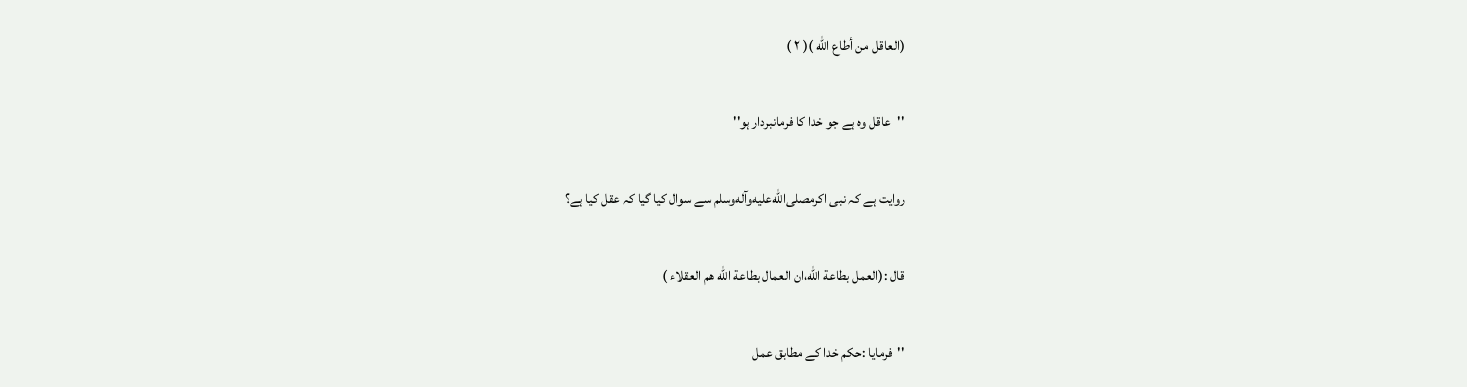(العاقل من أطاع الله )( ۲ )

''عاقل وہ ہے جو خدا کا فرمانبردار ہو''

روایت ہے کہ نبی اکرمصلى‌الله‌عليه‌وآله‌وسلم سے سوال کیا گیا کہ عقل کیا ہے؟

قال :(العمل بطاعة الله،ان العمال بطاعة الله هم العقلاء )

''فرمایا :حکم خدا کے مطابق عمل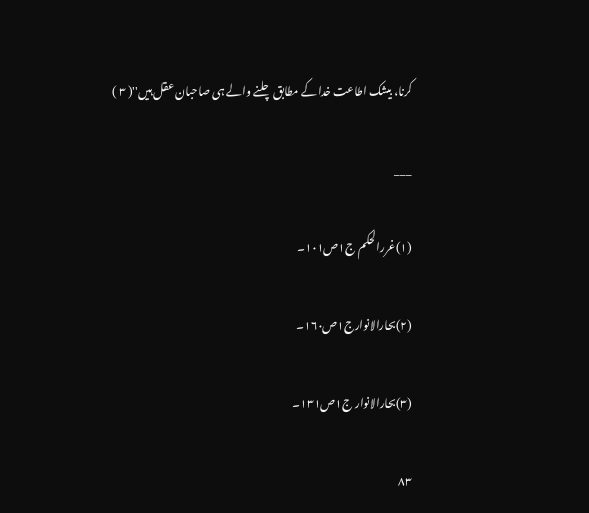کرنا، بیشک اطاعت خدا کے مطابق چلنے والے ہی صاحبان عقل ہیں''( ۳ )

___

(۱)غررالحکم ج۱ص۱۰۱۔

(۲)بحارالانوارج۱ص۱۶۰۔

(۳)بحارالانوار ج۱ص۱۳۱۔

۸۳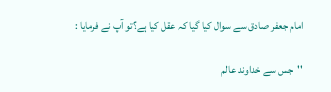امام جعفر صادق سے سوال کیا گیا کہ عقل کیا ہے؟تو آپ نے فرمایا :

''جس سے خداوند عالم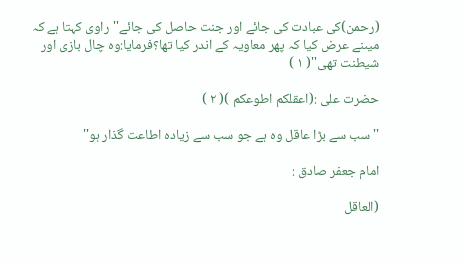(رحمن)کی عبادت کی جائے اور جنت حاصل کی جائے''راوی کہتا ہے کہ میںنے عرض کیا کہ پھر معاویہ کے اندر کیا تھا؟فرمایا:وہ چال بازی اور شیطنت تھی''( ۱ )

حضرت علی :(اعقلکم اطوعکم )( ۲ )

''سب سے بڑا عاقل وہ ہے جو سب سے زیادہ اطاعت گذار ہو''

امام جعفر صادق :

(العاقل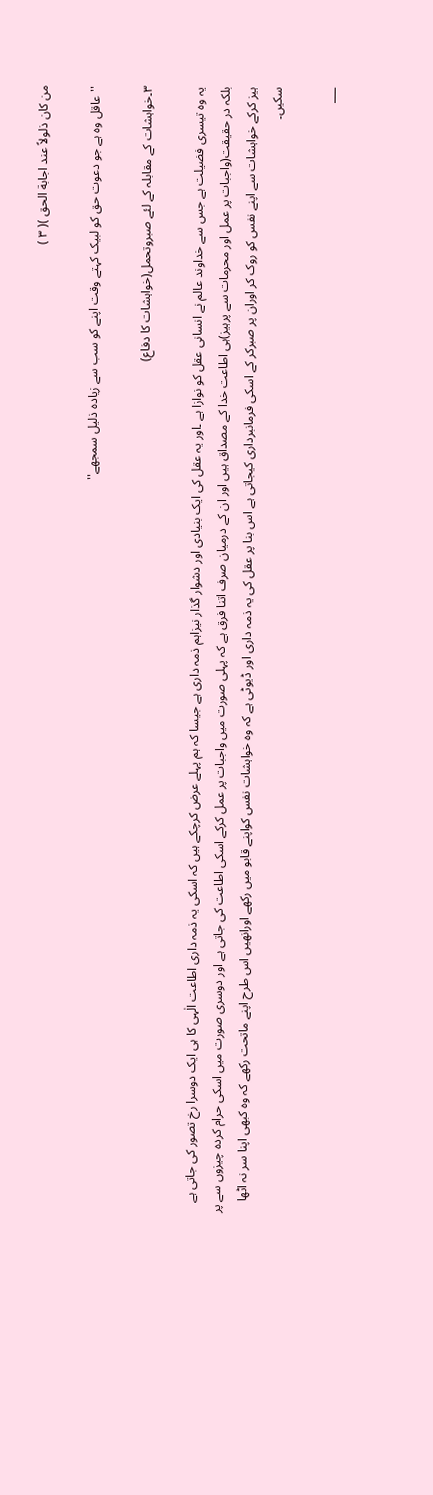من کان ذلولاً عند اجابة الحق )( ۳ )

''عاقل وہ ہے جو دعوت حق کو لبیک کہتے وقت اپنے کو سب سے زیادہ ذلیل سمجھے''

۳۔خواہشات کے مقابلہ کے لئے صبروتحمل(خواہشات کا دفاع)

یہ وہ تیسری فضیلت ہے جس سے خداوند عالم نے انسانی عقل کو نوازا ہے ۔اور یہ عقل کی ایک بنیادی اور دشوار گذار نیزاہم ذمہ داری ہے جیسا کہ ہم پہلے عرض کرچکے ہیں کہ اسکی یہ ذمہ داری اطاعت الٰہی کا ہی ایک دوسرا رخ تصور کی جاتی ہے بلکہ در حقیقت(واجبات پر عمل اور محرمات سے پرہیز)ہی اطاعت خدا کے مصداق ہیں اور ان کے درمیان صرف اتنا فرق ہے کہ پہلی صورت میں واجبات پر عمل کرکے اسکی اطاعت کی جاتی ہے اور دوسری صورت میں اسکی حرام کردہ چیزوں سے پر ہیز کرکے خواہشات سے اپنے نفس کو روک کر اوران پر صبرکر کے اسکی فرمانبرداری کیجاتی ہے اس بنا پر عقل کی یہ ذمہ داری اور ڈیوٹی ہے کہ وہ خواہشات نفس کواپنے قابو میں رکھے اورانھیں اس طرح اپنے ماتحت رکھے کہ وہ کبھی اپنا سر نہ اٹھا سکیں۔

___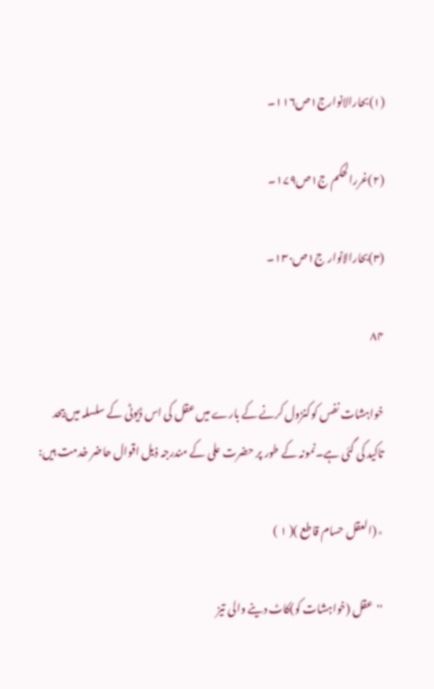(۱)بحارالانوارج۱ص۱۱۶۔

(۲)غررالحکم ج۱ص۱۷۹۔

(۳)بحارالانوار ج۱ص۱۳۰۔

۸۴

خواہشات نفس کوکنڑول کرنے کے بارے میں عقل کی اس ڈیوٹی کے سلسلہ میں بیحد تاکید کی گئی ہے۔نمونہ کے طور پر حضرت علی کے مندرجہ ذیل اقوال حاضر خدمت ہیں:

٭(العقل حسام قاطع )( ۱ )

''عقل (خواہشات کو)کاٹ دینے والی تیز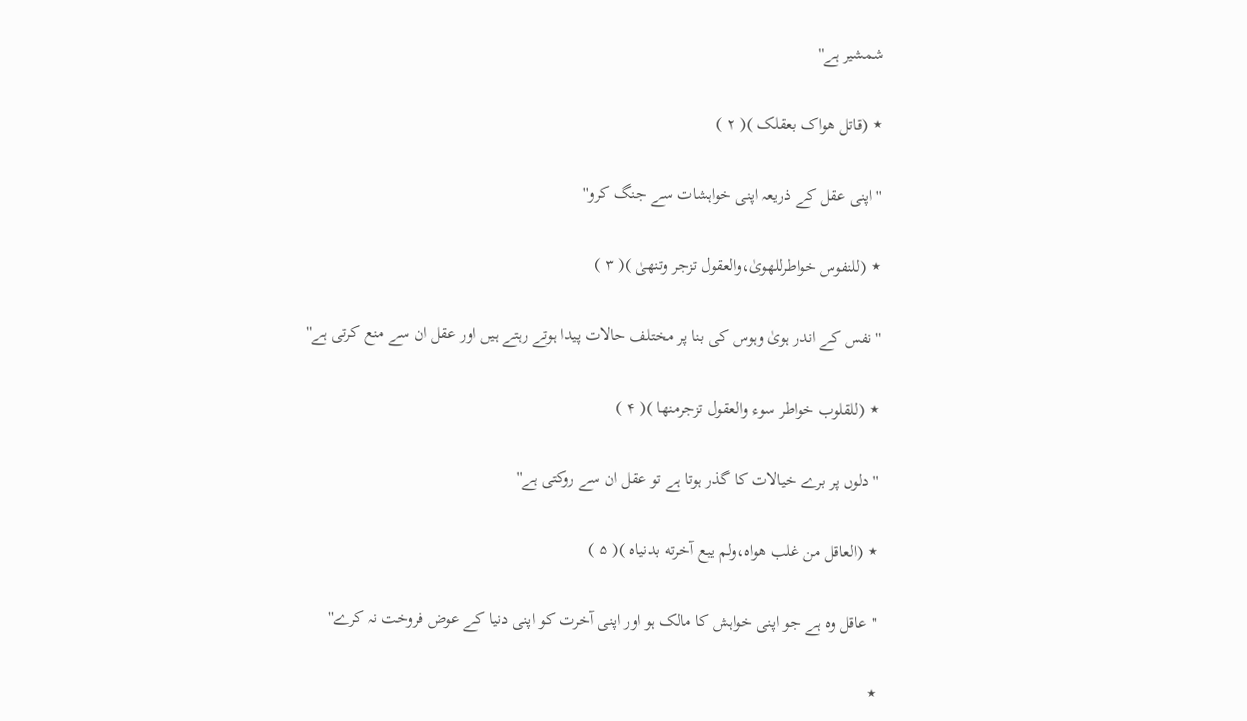شمشیر ہے''

٭ (قاتل هواک بعقلک )( ۲ )

''اپنی عقل کے ذریعہ اپنی خواہشات سے جنگ کرو''

٭ (للنفوس خواطرللهویٰ،والعقول تزجر وتنهیٰ )( ۳ )

''نفس کے اندر ہویٰ وہوس کی بنا پر مختلف حالات پیدا ہوتے رہتے ہیں اور عقل ان سے منع کرتی ہے''

٭ (للقلوب خواطر سوء والعقول تزجرمنها )( ۴ )

''دلوں پر برے خیالات کا گذر ہوتا ہے تو عقل ان سے روکتی ہے''

٭ (العاقل من غلب هواه،ولم یبع آخرته بدنیاه )( ۵ )

''عاقل وہ ہے جو اپنی خواہش کا مالک ہو اور اپنی آخرت کو اپنی دنیا کے عوض فروخت نہ کرے''

٭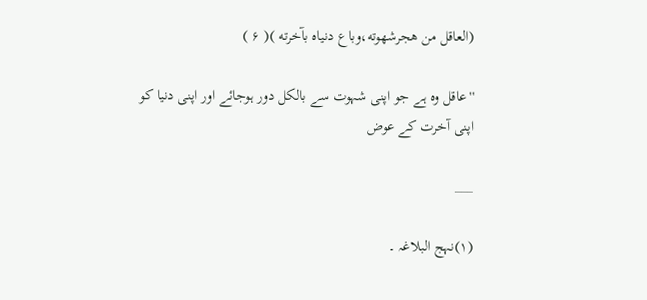(العاقل من هجرشهوته،وباع دنیاه بآخرته )( ۶ )

''عاقل وہ ہے جو اپنی شہوت سے بالکل دور ہوجائے اور اپنی دنیا کو اپنی آخرت کے عوض

___

(۱)نہج البلاغہ ۔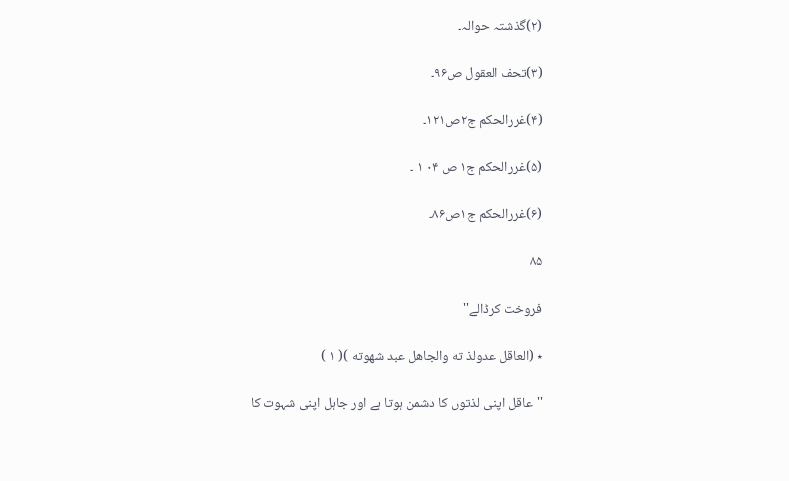(۲)گذشتہ حوالہ۔

(۳)تحف العقول ص۹۶۔

(۴)غررالحکم ج۲ص۱۲۱۔

(۵)غررالحکم ج۱ ص ۰۴ ۱ ۔

(۶)غررالحکم ج۱ص۸۶۔

۸۵

فروخت کرڈالے''

٭ (العاقل عدولذ ته والجاهل عبد شهوته )( ۱ )

''عاقل اپنی لذتوں کا دشمن ہوتا ہے اور جاہل اپنی شہوت کا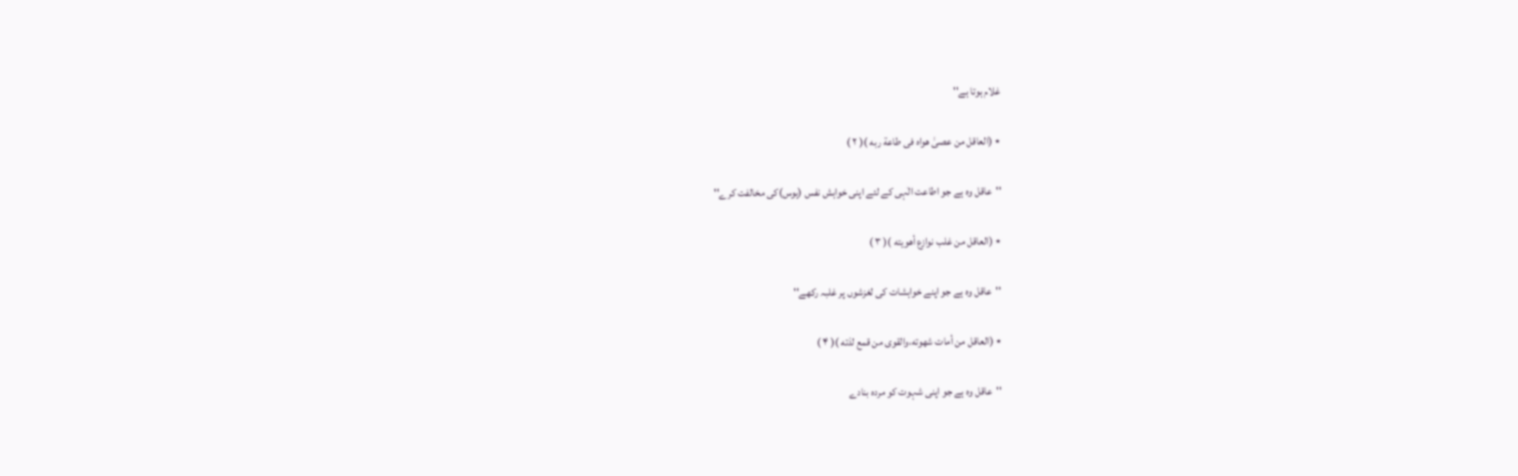غلام ہوتا ہے''

٭ (العاقل من عصیٰ هواه فی طاعة ربه )( ۲ )

''عاقل وہ ہے جو اطاعت الٰہی کے لئے اپنی خواہش نفس (ہوس)کی مخالفت کرے''

٭ (العاقل من غلب نوازع أهویته )( ۳ )

''عاقل وہ ہے جو اپنے خواہشات کی لغزشوں پر غلبہ رکھے''

٭ (العاقل من أمات شهوته،والقوی من قمع لذته )( ۴ )

''عاقل وہ ہے جو اپنی شہوت کو مردہ بنادے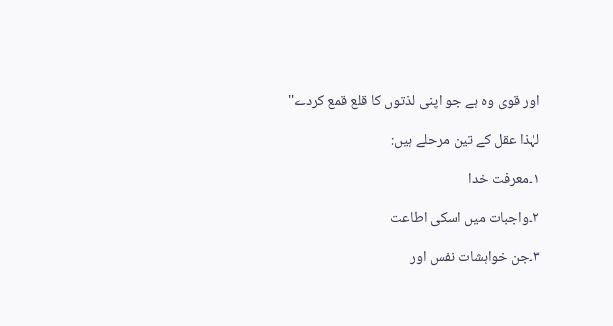اور قوی وہ ہے جو اپنی لذتوں کا قلع قمع کردے''

لہٰذا عقل کے تین مرحلے ہیں:

۱۔معرفت خدا

۲۔واجبات میں اسکی اطاعت

۳۔جن خواہشات نفس اور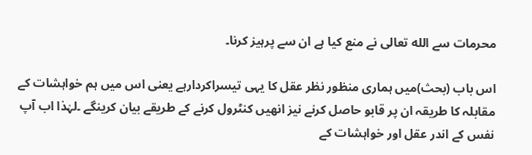محرمات سے الله تعالی نے منع کیا ہے ان سے پرہیز کرنا۔

اس باب (بحث)میں ہماری منظور نظر عقل کا یہی تیسراکردارہے یعنی اس میں ہم خواہشات کے مقابلہ کا طریقہ ان پر قابو حاصل کرنے نیز انھیں کنٹرول کرنے کے طریقے بیان کرینگے ۔لہٰذا اب آپ نفس کے اندر عقل اور خواہشات کے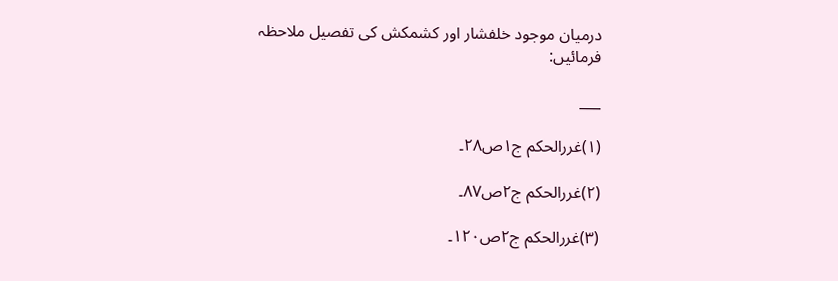درمیان موجود خلفشار اور کشمکش کی تفصیل ملاحظہ فرمائیں:

___

(۱)غررالحکم ج۱ص۲۸۔

(۲)غررالحکم ج۲ص۸۷۔

(۳)غررالحکم ج۲ص۱۲۰۔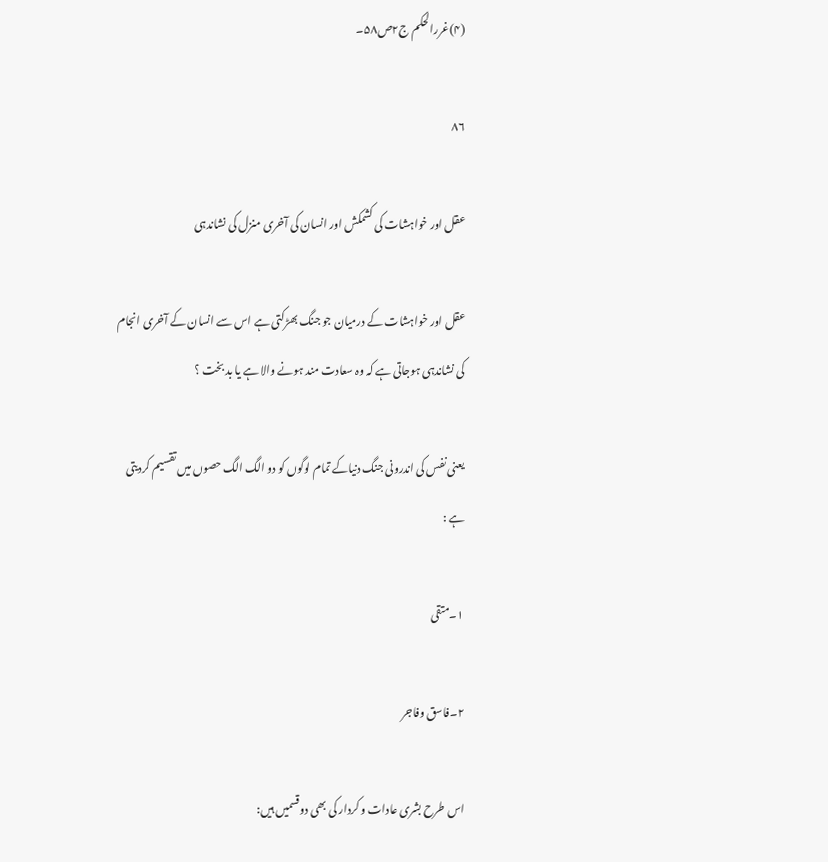(۴)غررالحکم ج۲ص۵۸۔

۸۶

عقل اور خواہشات کی کشمکش اور انسان کی آخری منزل کی نشاندہی

عقل اور خواہشات کے درمیان جو جنگ بھڑکتی ہے اس سے انسان کے آخری انجام کی نشاندہی ہوجاتی ہے کہ وہ سعادت مند ہونے والا ہے یا بد بخت ؟

یعنی نفس کی اندرونی جنگ دنیاکے تمام لوگوں کو دو الگ الگ حصوں میں تقسیم کردیتی ہے :

۱۔متقی

۲۔فاسق وفاجر

اس طرح بشری عادات و کردار کی بھی دوقسمیں ہیں: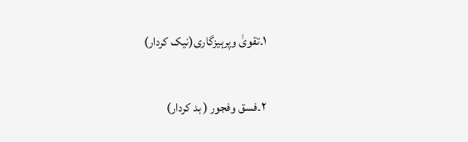۱۔تقویٰ وپرہیزگاری(نیک کردار)

۲۔فسق وفجور ( بد کردار)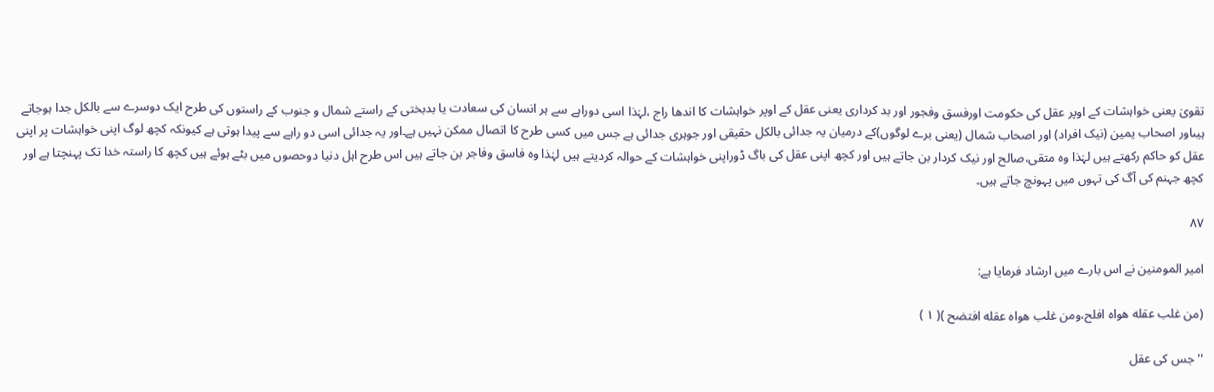تقویٰ یعنی خواہشات کے اوپر عقل کی حکومت اورفسق وفجور اور بد کرداری یعنی عقل کے اوپر خواہشات کا اندھا راج ،لہٰذا اسی دوراہے سے ہر انسان کی سعادت یا بدبختی کے راستے شمال و جنوب کے راستوں کی طرح ایک دوسرے سے بالکل جدا ہوجاتے ہیںاور اصحاب یمین (نیک افراد) اور اصحاب شمال (یعنی برے لوگوں)کے درمیان یہ جدائی بالکل حقیقی اور جوہری جدائی ہے جس میں کسی طرح کا اتصال ممکن نہیں ہے۔اور یہ جدائی اسی دو راہے سے پیدا ہوتی ہے کیونکہ کچھ لوگ اپنی خواہشات پر اپنی عقل کو حاکم رکھتے ہیں لہٰذا وہ متقی،صالح اور نیک کردار بن جاتے ہیں اور کچھ اپنی عقل کی باگ ڈوراپنی خواہشات کے حوالہ کردیتے ہیں لہٰذا وہ فاسق وفاجر بن جاتے ہیں اس طرح اہل دنیا دوحصوں میں بٹے ہوئے ہیں کچھ کا راستہ خدا تک پہنچتا ہے اور کچھ جہنم کی آگ کی تہوں میں پہونچ جاتے ہیں۔

۸۷

امیر المومنین نے اس بارے میں ارشاد فرمایا ہے:

(من غلب عقله هواه افلح،ومن غلب هواه عقله افتضح )( ۱ )

''جس کی عقل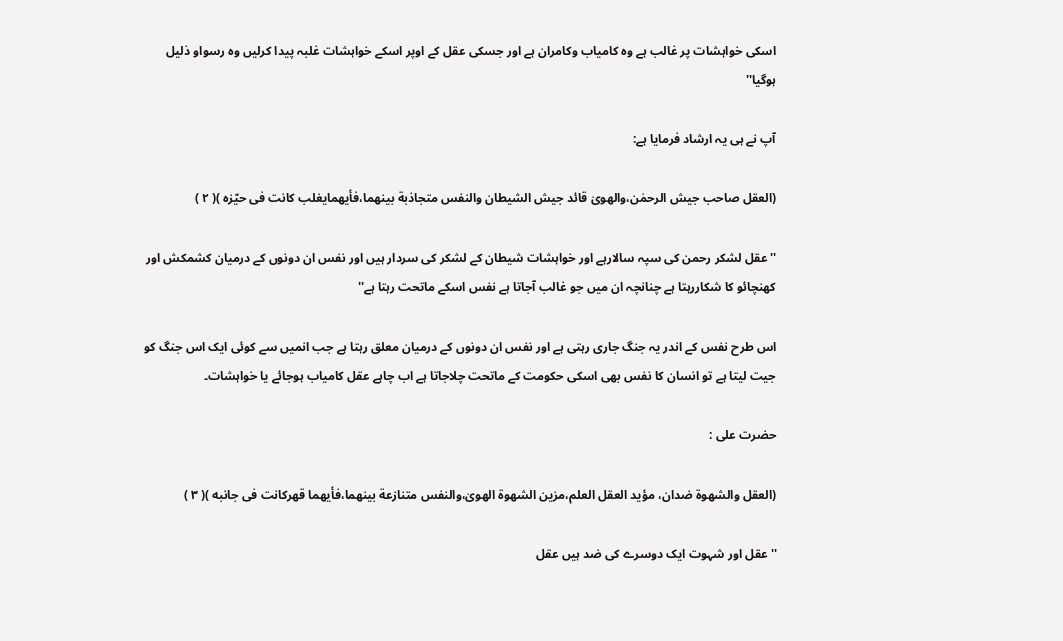اسکی خواہشات پر غالب ہے وہ کامیاب وکامران ہے اور جسکی عقل کے اوپر اسکے خواہشات غلبہ پیدا کرلیں وہ رسواو ذلیل ہوگیا''

آپ نے ہی یہ ارشاد فرمایا ہے:

(العقل صاحب جیش الرحمٰن،والهویٰ قائد جیش الشیطان والنفس متجاذبة بینهما،فأیهمایغلب کانت فی حیّزه )( ۲ )

''عقل لشکر رحمن کی سپہ سالارہے اور خواہشات شیطان کے لشکر کی سردار ہیں اور نفس ان دونوں کے درمیان کشمکش اور کھنچائو کا شکاررہتا ہے چنانچہ ان میں جو غالب آجاتا ہے نفس اسکے ماتحت رہتا ہے''

اس طرح نفس کے اندر یہ جنگ جاری رہتی ہے اور نفس ان دونوں کے درمیان معلق رہتا ہے جب انمیں سے کوئی ایک اس جنگ کو جیت لیتا ہے تو انسان کا نفس بھی اسکی حکومت کے ماتحت چلاجاتا ہے اب چاہے عقل کامیاب ہوجائے یا خواہشات۔

حضرت علی :

(العقل والشهوة ضدان، مؤید العقل العلم،مزین الشهوة الهویٰ،والنفس متنازعة بینهما،فأیهما قهرکانت فی جانبه )( ۳ )

''عقل اور شہوت ایک دوسرے کی ضد ہیں عقل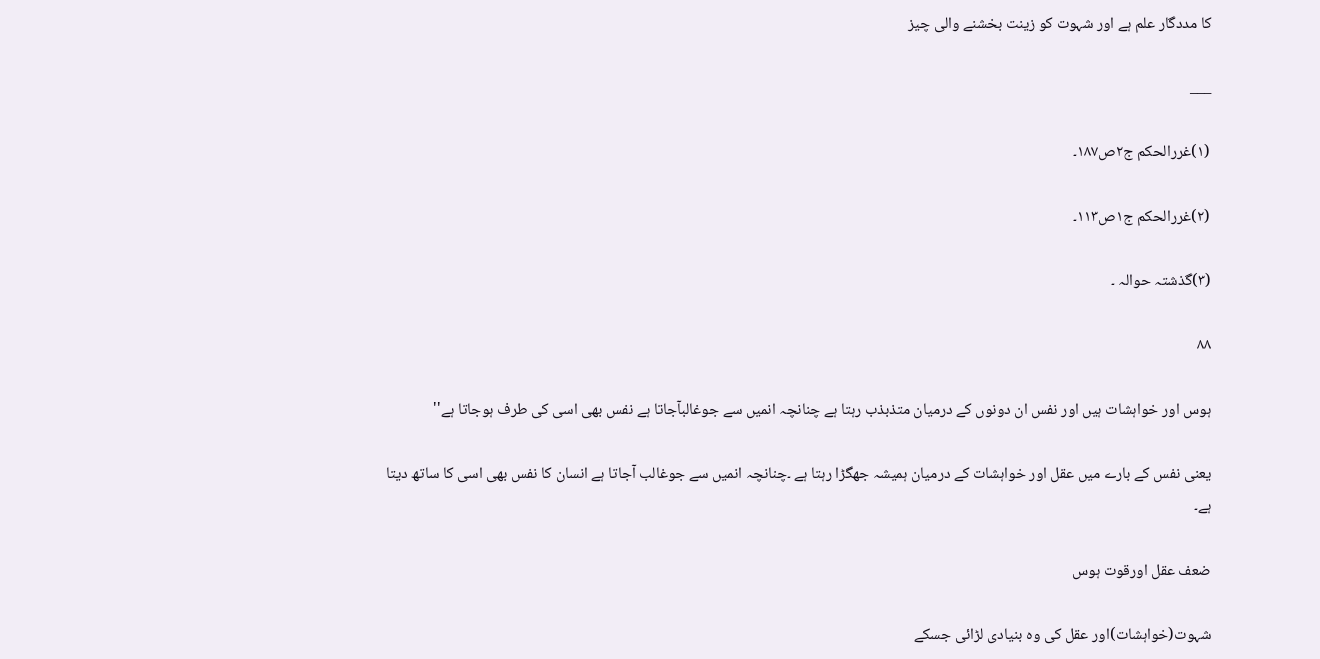کا مددگار علم ہے اور شہوت کو زینت بخشنے والی چیز

___

(۱)غررالحکم ج۲ص۱۸۷۔

(۲)غررالحکم ج۱ص۱۱۳۔

(۳)گذشتہ حوالہ ۔

۸۸

ہوس اور خواہشات ہیں اور نفس ان دونوں کے درمیان متذبذب رہتا ہے چنانچہ انمیں سے جوغالبآجاتا ہے نفس بھی اسی کی طرف ہوجاتا ہے''

یعنی نفس کے بارے میں عقل اور خواہشات کے درمیان ہمیشہ جھگڑا رہتا ہے ۔چنانچہ انمیں سے جوغالب آجاتا ہے انسان کا نفس بھی اسی کا ساتھ دیتا ہے۔

ضعف عقل اورقوت ہوس

شہوت(خواہشات)اور عقل کی وہ بنیادی لڑائی جسکے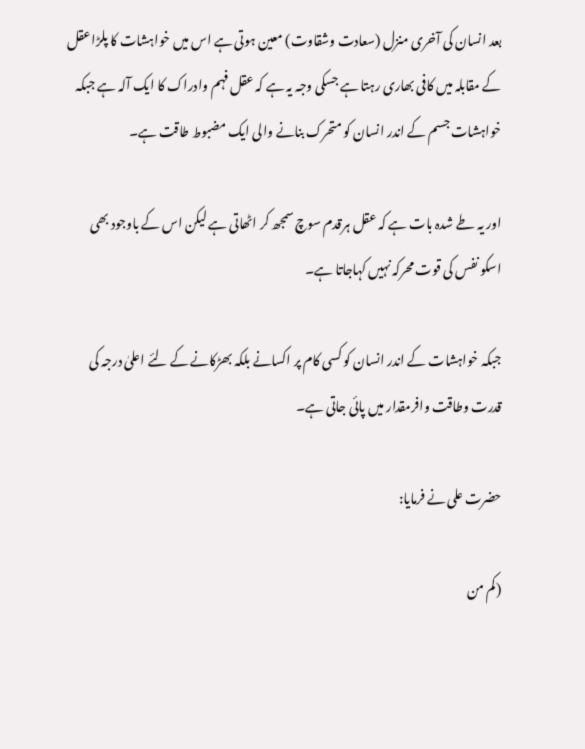بعد انسان کی آخری منزل (سعادت وشقاوت) معین ہوتی ہے اس میں خواہشات کا پلڑاعقل کے مقابلہ میں کافی بھاری رہتا ہے جسکی وجہ یہ ہے کہ عقل فہم وادراک کا ایک آلہ ہے جبکہ خواہشات جسم کے اندر انسان کو متحرک بنانے والی ایک مضبوط طاقت ہے۔

اور یہ طے شدہ بات ہے کہ عقل ہرقدم سوچ سمجھ کر اٹھاتی ہے لیکن اس کے باوجود بھی اسکو نفس کی قوت محرکہ نہیں کہاجاتا ہے۔

جبکہ خواہشات کے اندر انسان کو کسی کام پر اکسانے بلکہ بھڑکانے کے لئے اعلیٰ درجہ کی قدرت وطاقت وافرمقدار میں پائی جاتی ہے۔

حضرت علی نے فرمایا:

(کم من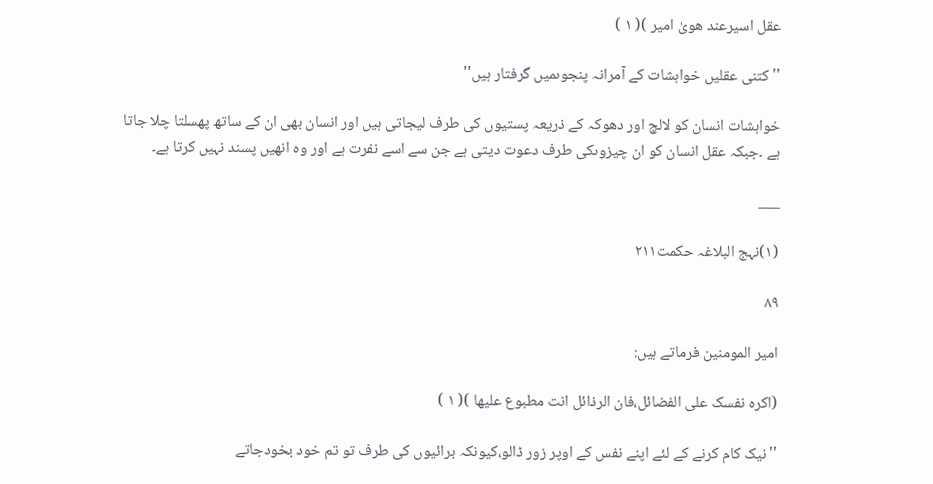عقل اسیرعند هویٰ امیر )( ۱ )

''کتنی عقلیں خواہشات کے آمرانہ پنجوںمیں گرفتار ہیں''

خواہشات انسان کو لالچ اور دھوکہ کے ذریعہ پستیوں کی طرف لیجاتی ہیں اور انسان بھی ان کے ساتھ پھسلتا چلا جاتا ہے ۔جبکہ عقل انسان کو ان چیزوںکی طرف دعوت دیتی ہے جن سے اسے نفرت ہے اور وہ انھیں پسند نہیں کرتا ہے۔

___

(۱)نہج البلاغہ حکمت۲۱۱

۸۹

امیر المومنین فرماتے ہیں:

(اکره نفسک علی الفضائل،فان الرذائل انت مطبوع علیها )( ۱ )

''نیک کام کرنے کے لئے اپنے نفس کے اوپر زور ڈالو،کیونکہ برائیوں کی طرف تو تم خود بخودجاتے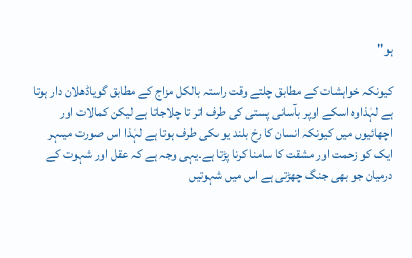ہو''

کیونکہ خواہشات کے مطابق چلتے وقت راستہ بالکل مزاج کے مطابق گویاڈھلان دار ہوتا ہے لہٰذاوہ اسکے اوپر بآسانی پستی کی طرف اتر تا چلاجاتا ہے لیکن کمالات اور اچھائیوں میں کیونکہ انسان کا رخ بلند یو ںکی طرف ہوتا ہے لہٰذا اس صورت میںہر ایک کو زحمت اور مشقت کا سامنا کرنا پڑتا ہے۔یہی وجہ ہے کہ عقل اور شہوت کے درمیان جو بھی جنگ چھڑتی ہے اس میں شہوتیں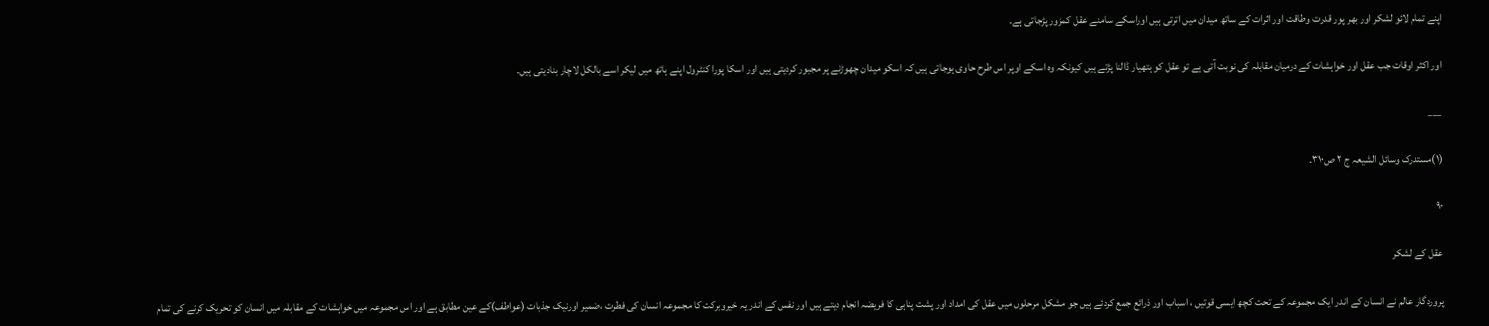اپنے تمام لائو لشکر اور بھر پور قدرت وطاقت اور اثرات کے ساتھ میدان میں اترتی ہیں اوراسکے سامنے عقل کمزور پڑجاتی ہے۔

اور اکثر اوقات جب عقل اور خواہشات کے درمیان مقابلہ کی نوبت آتی ہے تو عقل کو ہتھیار ڈالنا پڑتے ہیں کیونکہ وہ اسکے اوپر اس طرح حاوی ہوجاتی ہیں کہ اسکو میدان چھوڑنے پر مجبور کردیتی ہیں اور اسکا پورا کنٹرول اپنے ہاتھ میں لیکر اسے بالکل لاچار بنادیتی ہیں۔

___

(۱)مستدرک وسائل الشیعہ ج ۲ ص۳۱۰۔

۹۰

عقل کے لشکر

پروردگار عالم نے انسان کے اندر ایک مجموعہ کے تحت کچھ ایسی قوتیں ، اسباب اور ذرائع جمع کردئے ہیں جو مشکل مرحلوں میں عقل کی امداد اور پشت پناہی کا فریضہ انجام دیتے ہیں اور نفس کے اندر یہ خیروبرکت کا مجموعہ انسان کی فطرت ،ضمیر اورنیک جذبات (عواطف)کے عین مطابق ہے اور اس مجموعہ میں خواہشات کے مقابلہ میں انسان کو تحریک کرنے کی تمام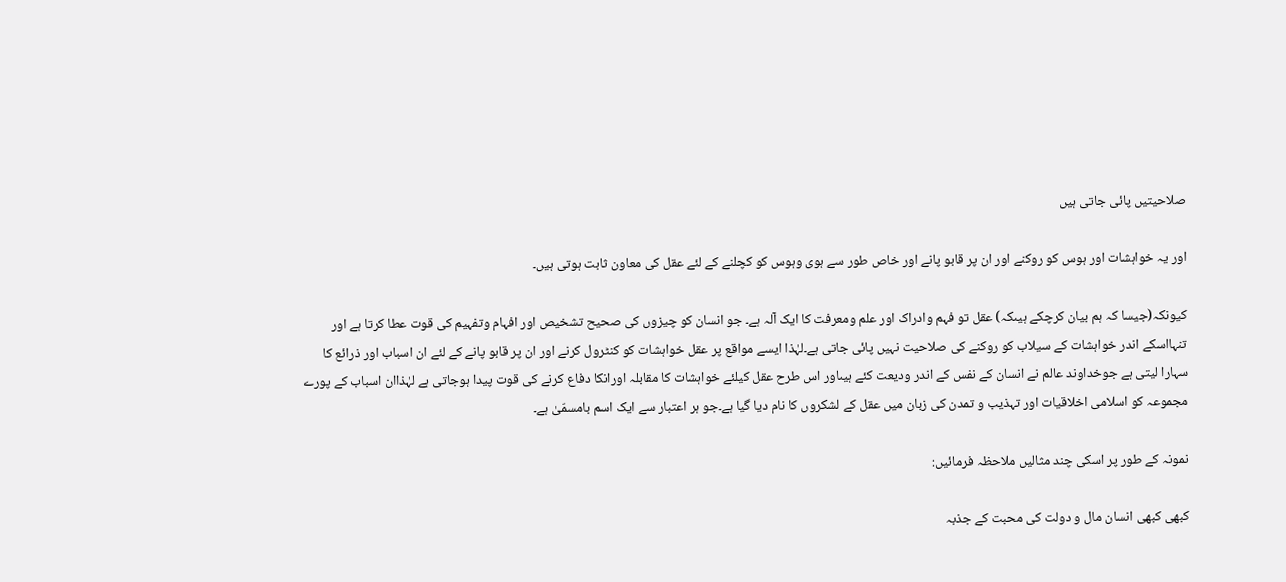صلاحیتیں پائی جاتی ہیں

اور یہ خواہشات اور ہوس کو روکنے اور ان پر قابو پانے اور خاص طور سے ہوی وہوس کو کچلنے کے لئے عقل کی معاون ثابت ہوتی ہیں۔

کیونکہ(جیسا کہ ہم بیان کرچکے ہیںکہ) عقل تو فہم وادراک اور علم ومعرفت کا ایک آلہ ہے۔ جو انسان کو چیزوں کی صحیح تشخیص اور افہام وتفہیم کی قوت عطا کرتا ہے اور تنہااسکے اندر خواہشات کے سیلاب کو روکنے کی صلاحیت نہیں پائی جاتی ہے۔لہٰذا ایسے مواقع پر عقل خواہشات کو کنٹرول کرنے اور ان پر قابو پانے کے لئے ان اسباب اور ذرائع کا سہارا لیتی ہے جوخداوند عالم نے انسان کے نفس کے اندر ودیعت کئے ہیںاور اس طرح عقل کیلئے خواہشات کا مقابلہ اورانکا دفاع کرنے کی قوت پیدا ہوجاتی ہے لہٰذاان اسباب کے پورے مجموعہ کو اسلامی اخلاقیات اور تہذیب و تمدن کی زبان میں عقل کے لشکروں کا نام دیا گیا ہے۔جو ہر اعتبار سے ایک اسم بامسمّیٰ ہے۔

نمونہ کے طور پر اسکی چند مثالیں ملاحظہ فرمائیں:

کبھی کبھی انسان مال و دولت کی محبت کے جذبہ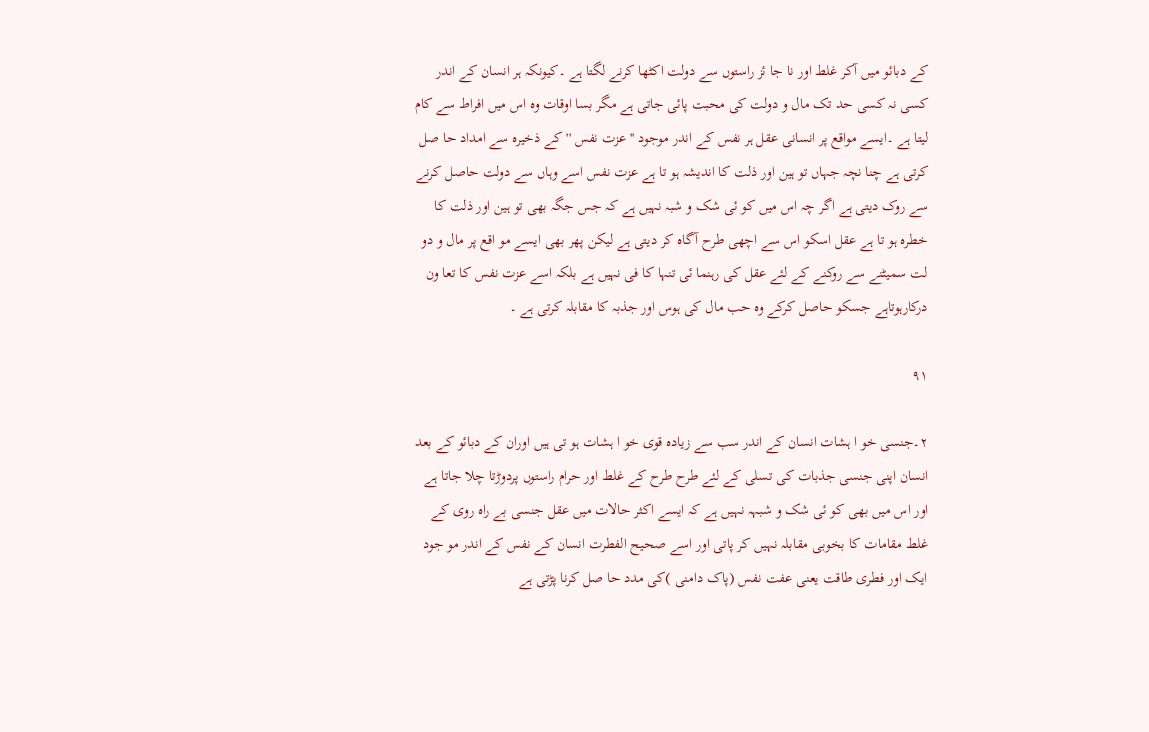کے دبائو میں آکر غلط اور نا جا ئز راستوں سے دولت اکٹھا کرنے لگتا ہے ۔کیونکہ ہر انسان کے اندر کسی نہ کسی حد تک مال و دولت کی محبت پائی جاتی ہے مگر بسا اوقات وہ اس میں افراط سے کام لیتا ہے ۔ایسے مواقع پر انسانی عقل ہر نفس کے اندر موجود ''عزت نفس ''کے ذخیرہ سے امداد حا صل کرتی ہے چنا نچہ جہاں تو ہین اور ذلت کا اندیشہ ہو تا ہے عزت نفس اسے وہاں سے دولت حاصل کرنے سے روک دیتی ہے اگر چہ اس میں کو ئی شک و شبہ نہیں ہے کہ جس جگہ بھی تو ہین اور ذلت کا خطرہ ہو تا ہے عقل اسکو اس سے اچھی طرح آگاہ کر دیتی ہے لیکن پھر بھی ایسے مو اقع پر مال و دو لت سمیٹنے سے روکنے کے لئے عقل کی رہنما ئی تنہا کا فی نہیں ہے بلکہ اسے عزت نفس کا تعا ون درکارہوتاہے جسکو حاصل کرکے وہ حب مال کی ہوس اور جذبہ کا مقابلہ کرتی ہے ۔

۹۱

۲۔جنسی خو ا ہشات انسان کے اندر سب سے زیادہ قوی خو ا ہشات ہو تی ہیں اوران کے دبائو کے بعد انسان اپنی جنسی جذبات کی تسلی کے لئے طرح طرح کے غلط اور حرام راستوں پردوڑتا چلا جاتا ہے اور اس میں بھی کو ئی شک و شبہہ نہیں ہے کہ ایسے اکثر حالات میں عقل جنسی بے راہ روی کے غلط مقامات کا بخوبی مقابلہ نہیں کر پاتی اور اسے صحیح الفطرت انسان کے نفس کے اندر مو جود ایک اور فطری طاقت یعنی عفت نفس (پاک دامنی )کی مدد حا صل کرنا پڑتی ہے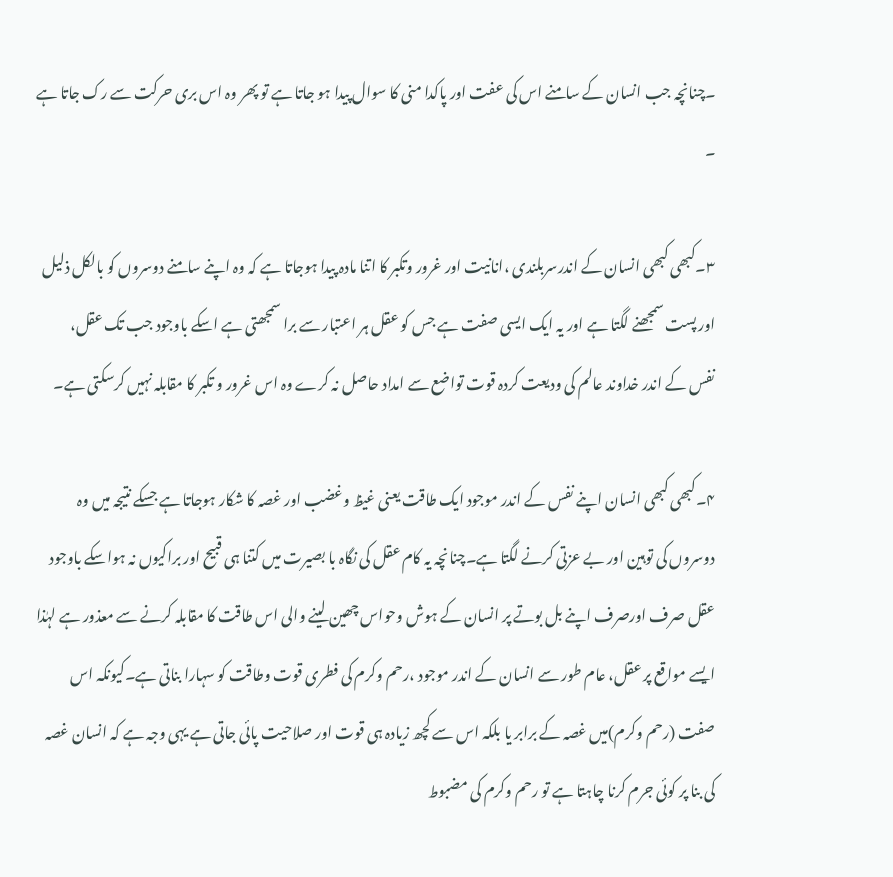۔چنانچہ جب انسان کے سامنے اس کی عفت اور پاکدا منی کا سوال پیدا ہو جاتا ہے تو پھر وہ اس بری حرکت سے رک جاتا ہے ۔

۳۔کبھی کبھی انسان کے اندرسربلندی ،انانیت اور غرور وتکبر کا اتنا مادہ پیدا ہوجاتا ہے کہ وہ اپنے سامنے دوسروں کو بالکل ذلیل اور پست سمجھنے لگتا ہے اور یہ ایک ایسی صفت ہے جس کو عقل ہر اعتبار سے برا سمجھتی ہے اسکے باوجود جب تک عقل، نفس کے اندر خداوند عالم کی ودیعت کردہ قوت تواضع سے امداد حاصل نہ کرے وہ اس غرور و تکبر کا مقابلہ نہیں کرسکتی ہے۔

۴۔کبھی کبھی انسان اپنے نفس کے اندر موجود ایک طاقت یعنی غیظ وغضب اور غصہ کا شکار ہوجاتا ہے جسکے نتیجہ میں وہ دوسروں کی توہین اور بے عزتی کرنے لگتا ہے۔چنانچہ یہ کام عقل کی نگاہ با بصیرت میں کتنا ہی قبیح اور براکیوں نہ ہواسکے باوجود عقل صرف اورصرف اپنے بل بوتے پر انسان کے ہوش وحواس چھین لینے والی اس طاقت کا مقابلہ کرنے سے معذور ہے لہٰذا ایسے مواقع پر عقل، عام طور سے انسان کے اندر موجود ،رحم وکرم کی فطری قوت وطاقت کو سہارا بناتی ہے۔کیونکہ اس صفت (رحم وکرم)میں غصہ کے برابر یا بلکہ اس سے کچھ زیادہ ہی قوت اور صلاحیت پائی جاتی ہے یہی وجہ ہے کہ انسان غصہ کی بنا پر کوئی جرم کرنا چاہتا ہے تو رحم وکرم کی مضبوط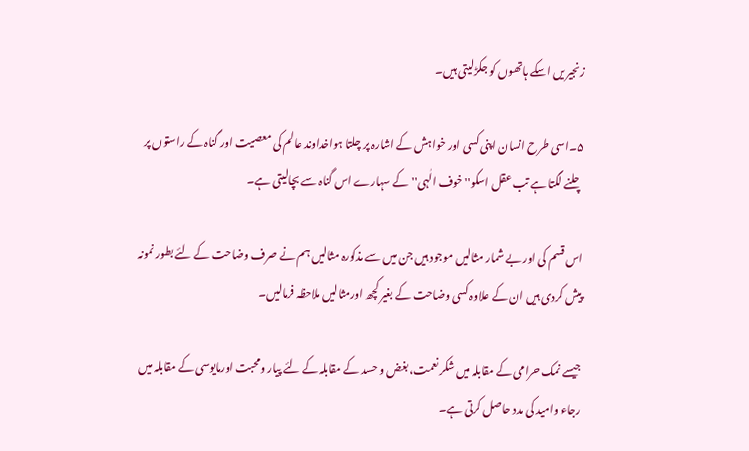زنجیر یں اسکے ہاتھوں کو جکڑلیتی ہیں۔

۵۔اسی طرح انسان اپنی کسی اور خواہش کے اشارہ پر چلتا ہواخداوند عالم کی معصیت اور گناہ کے راستوں پر چلنے لگتا ہے تب عقل اسکو''خوف الٰہی''کے سہارے اس گناہ سے بچالیتی ہے۔

اس قسم کی اور بے شمار مثالیں موجود ہیں جن میں سے مذکورہ مثالیں ہم نے صرف وضاحت کے لئے بطور نمونہ پیش کردی ہیں ان کے علاوہ کسی وضاحت کے بغیر کچھ اورمثالیں ملاحظہ فرمالیں۔

جیسے نمک حرامی کے مقابلہ میں شکر نعمت، بغض و حسد کے مقابلہ کے لئے پیار ومحبت اورمایوسی کے مقابلہ میں رجاء وامید کی مدد حاصل کرتی ہے۔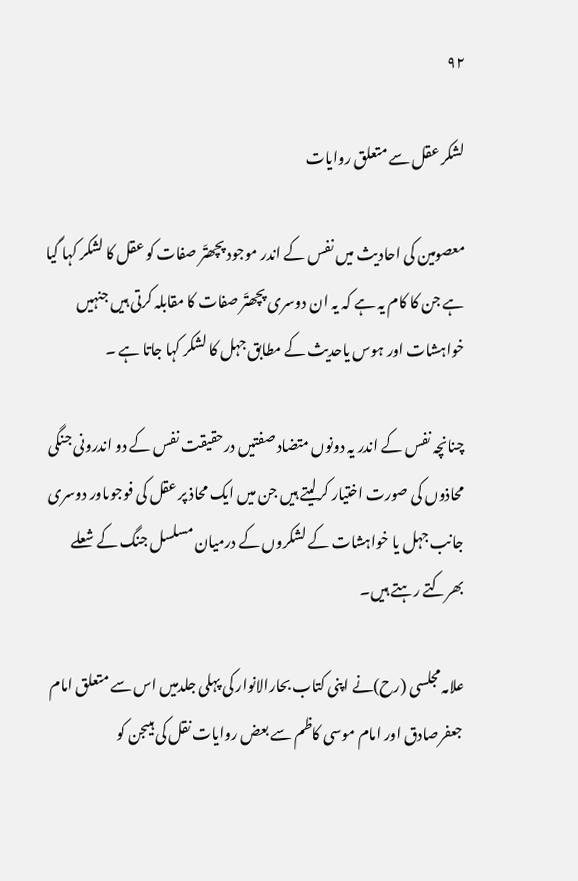۹۲

لشکر عقل سے متعلق روایات

معصومین کی احادیث میں نفس کے اندر موجود پچھتّر صفات کو عقل کا لشکر کہا گیا ہے جن کا کام یہ ہے کہ یہ ان دوسری پچھتّر صفات کا مقابلہ کرتی ہیں جنہیں خواہشات اور ہوس یاحدیث کے مطابق جہل کا لشکر کہا جاتا ہے ۔

چنانچہ نفس کے اندر یہ دونوں متضاد صفتیں درحقیقت نفس کے دو اندرونی جنگی محاذوں کی صورت اختیار کرلیتے ہیں جن میں ایک محاذ پر عقل کی فوجوںاور دوسری جانب جہل یا خواہشات کے لشکروں کے درمیان مسلسل جنگ کے شعلے بھرکتے رہتے ہیں۔

علامہ مجلسی (رح)نے اپنی کتاب بحارالانوار کی پہلی جلدمیں اس سے متعلق امام جعفرصادق اور امام موسی کاظم سے بعض روایات نقل کی ہیںجن کو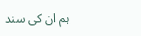ہم ان کی سند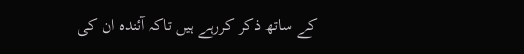کے ساتھ ذکر کررہے ہیں تاکہ آئندہ ان کی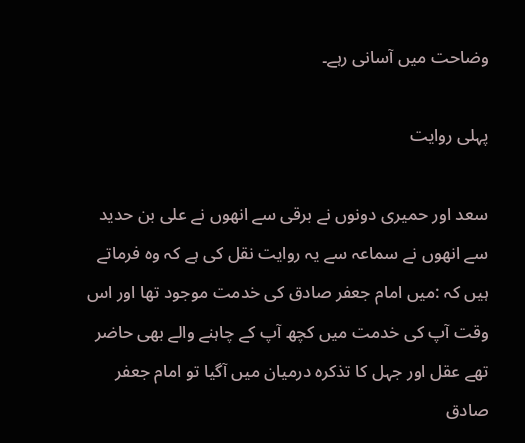وضاحت میں آسانی رہے۔

پہلی روایت

سعد اور حمیری دونوں نے برقی سے انھوں نے علی بن حدید سے انھوں نے سماعہ سے یہ روایت نقل کی ہے کہ وہ فرماتے ہیں کہ :میں امام جعفر صادق کی خدمت موجود تھا اور اس وقت آپ کی خدمت میں کچھ آپ کے چاہنے والے بھی حاضر تھے عقل اور جہل کا تذکرہ درمیان میں آگیا تو امام جعفر صادق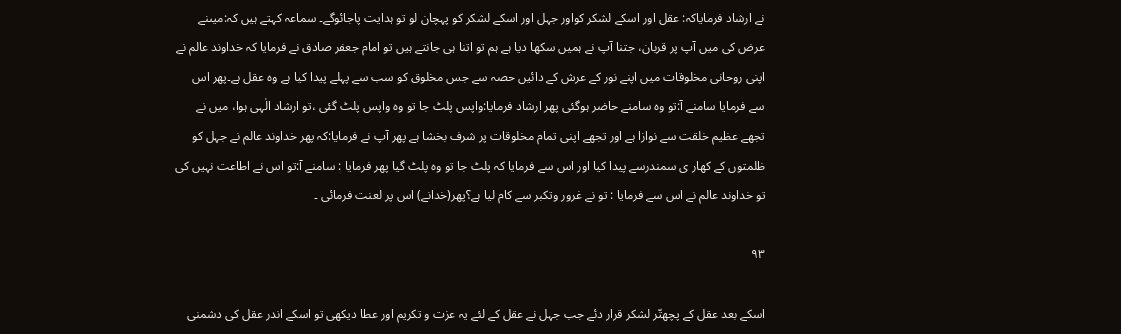نے ارشاد فرمایاکہ: عقل اور اسکے لشکر کواور جہل اور اسکے لشکر کو پہچان لو تو ہدایت پاجائوگے۔ سماعہ کہتے ہیں کہ:میںنے عرض کی میں آپ پر قربان، جتنا آپ نے ہمیں سکھا دیا ہے ہم تو اتنا ہی جانتے ہیں تو امام جعفر صادق نے فرمایا کہ خداوند عالم نے اپنی روحانی مخلوقات میں اپنے نور کے عرش کے دائیں حصہ سے جس مخلوق کو سب سے پہلے پیدا کیا ہے وہ عقل ہے۔پھر اس سے فرمایا سامنے آ:تو وہ سامنے حاضر ہوگئی پھر ارشاد فرمایا:واپس پلٹ جا تو وہ واپس پلٹ گئی ،تو ارشاد الٰہی ہوا، میں نے تجھے عظیم خلقت سے نوازا ہے اور تجھے اپنی تمام مخلوقات پر شرف بخشا ہے پھر آپ نے فرمایا:کہ پھر خداوند عالم نے جہل کو ظلمتوں کے کھار ی سمندرسے پیدا کیا اور اس سے فرمایا کہ پلٹ جا تو وہ پلٹ گیا پھر فرمایا : سامنے آ:تو اس نے اطاعت نہیں کی تو خداوند عالم نے اس سے فرمایا : تو نے غرور وتکبر سے کام لیا ہے؟پھر(خدانے) اس پر لعنت فرمائی ۔

۹۳

اسکے بعد عقل کے پچھتّر لشکر قرار دئے جب جہل نے عقل کے لئے یہ عزت و تکریم اور عطا دیکھی تو اسکے اندر عقل کی دشمنی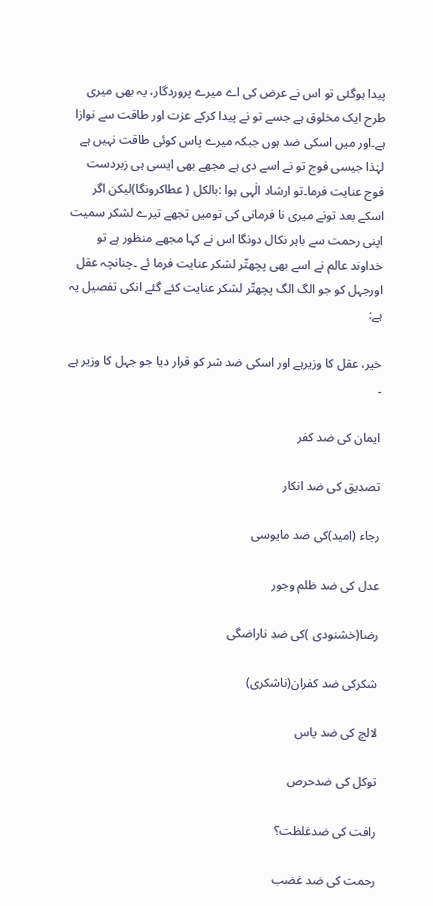پیدا ہوگئی تو اس نے عرض کی اے میرے پروردگار، یہ بھی میری طرح ایک مخلوق ہے جسے تو نے پیدا کرکے عزت اور طاقت سے نوازا ہے۔اور میں اسکی ضد ہوں جبکہ میرے پاس کوئی طاقت نہیں ہے لہٰذا جیسی فوج تو نے اسے دی ہے مجھے بھی ایسی ہی زبردست فوج عنایت فرما۔تو ارشاد الٰہی ہوا :بالکل ( عطاکرونگا)لیکن اگر اسکے بعد تونے میری نا فرمانی کی تومیں تجھے تیرے لشکر سمیت اپنی رحمت سے باہر نکال دونگا اس نے کہا مجھے منظور ہے تو خداوند عالم نے اسے بھی پچھتّر لشکر عنایت فرما ئے ۔چنانچہ عقل اورجہل کو جو الگ الگ پچھتّر لشکر عنایت کئے گئے انکی تفصیل یہ ہے:

خیر، عقل کا وزیرہے اور اسکی ضد شر کو قرار دیا جو جہل کا وزیر ہے ۔

ایمان کی ضد کفر

تصدیق کی ضد انکار

رجاء (امید)کی ضد مایوسی

عدل کی ضد ظلم وجور

رضا(خشنودی )کی ضد ناراضگی

شکرکی ضد کفران(ناشکری)

لالچ کی ضد یاس

توکل کی ضدحرص

رافت کی ضدغلظت؟

رحمت کی ضد غضب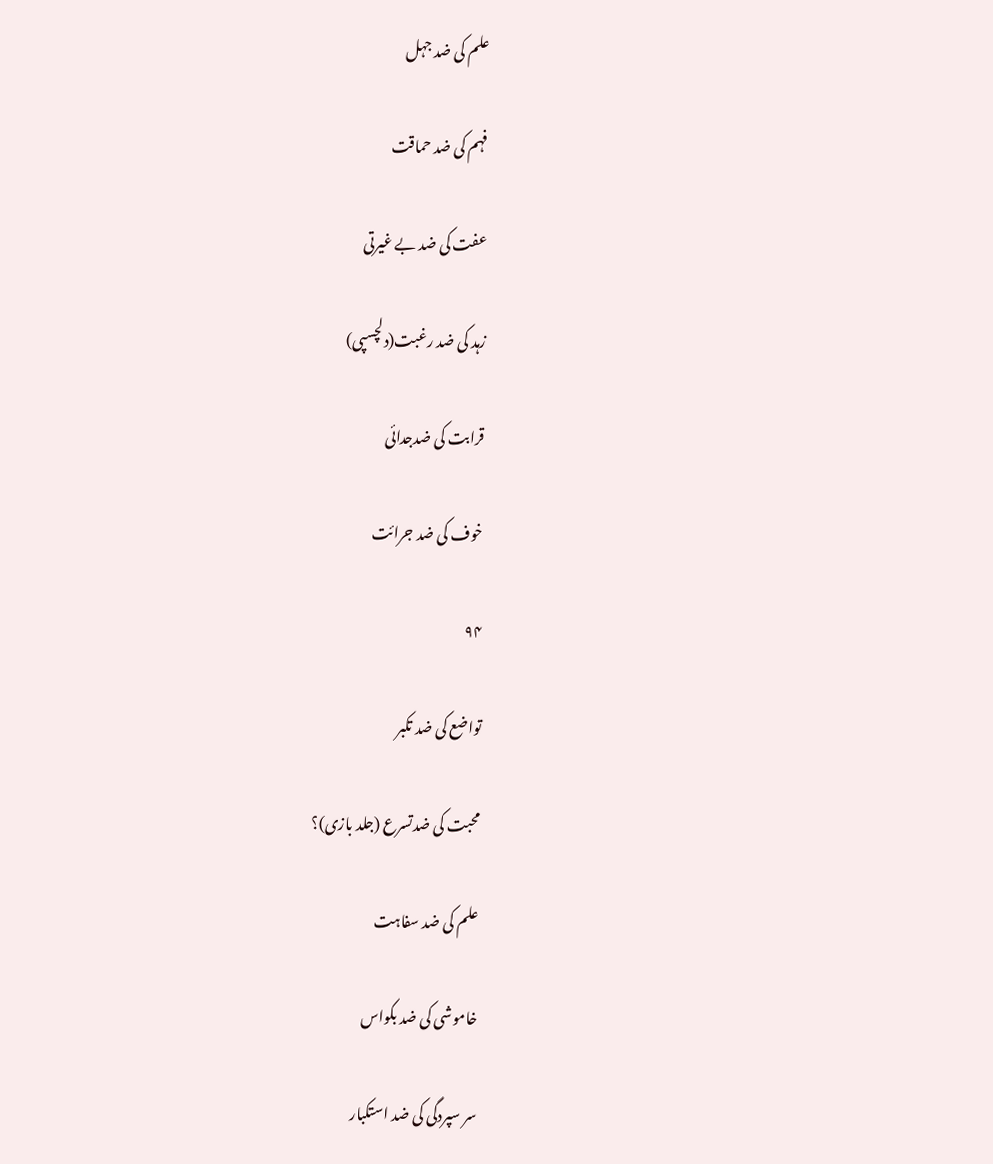علم کی ضد جہل

فہم کی ضد حماقت

عفت کی ضد بے غیرتی

زہد کی ضد رغبت(دلچسپی)

قرابت کی ضدجدائی

خوف کی ضد جرائت

۹۴

تواضع کی ضد تکبر

محبت کی ضدتسرع (جلد بازی)؟

علم کی ضد سفاہت

خاموشی کی ضد بکواس

سر سپردگی کی ضد استکبار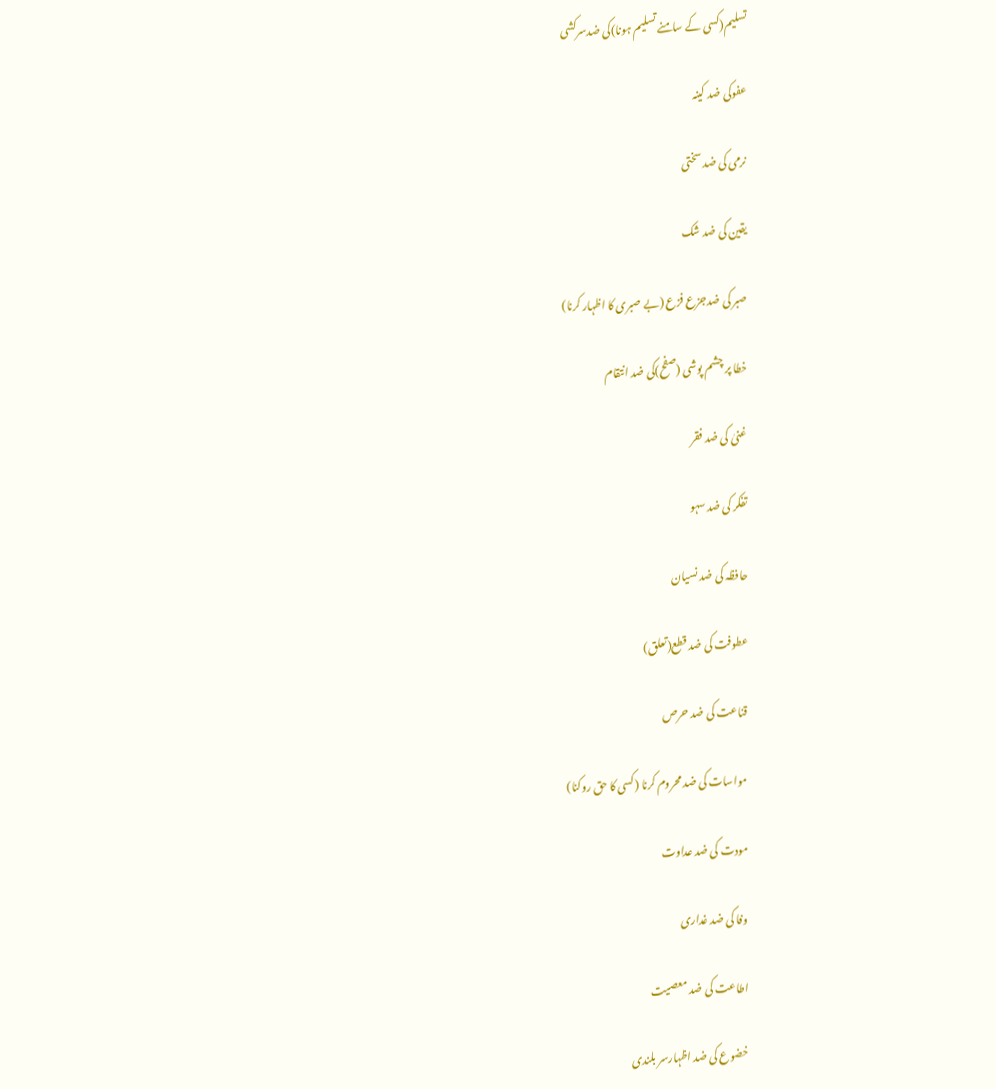تسلیم(کسی کے سامنے تسلیم ہونا)کی ضدسرکشی

عفوکی ضد کینہ

نرمی کی ضد سختی

یقین کی ضد شک

صبر کی ضدجزع فزع (بے صبری کا اظہار کرنا)

خطا پر چشم پوشی (صفح)کی ضد انتقام

غنیٰ کی ضد فقر

تفکر کی ضد سہو

حافظہ کی ضد نسیان

عطوفت کی ضد قطع(تعلق)

قناعت کی ضد حرص

مواسات کی ضد محروم کرنا (کسی کا حق روکنا)

مودت کی ضد عداوت

وفا کی ضد غداری

اطاعت کی ضد معصیت

خضوع کی ضد اظہارسر بلندی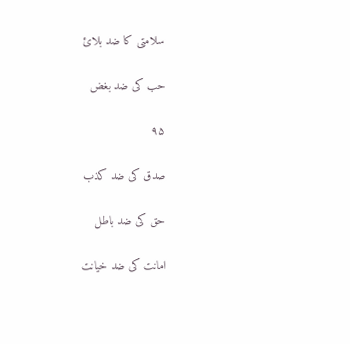سلامتی کا ضد بلائ

حب کی ضد بغض

۹۵

صدق کی ضد کذب

حق کی ضد باطل

امانت کی ضد خیانت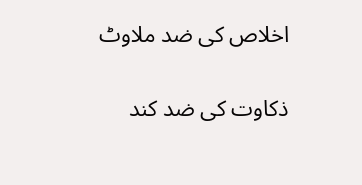اخلاص کی ضد ملاوٹ

ذکاوت کی ضد کند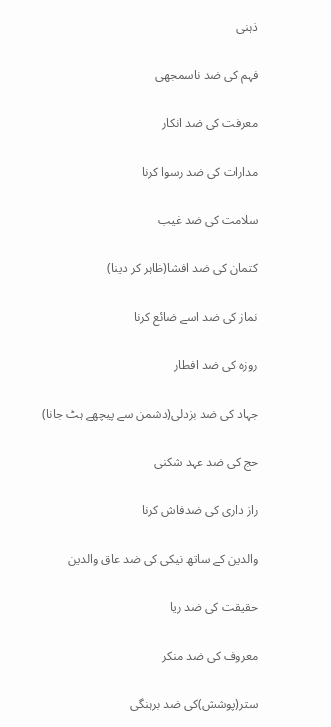ذہنی

فہم کی ضد ناسمجھی

معرفت کی ضد انکار

مدارات کی ضد رسوا کرنا

سلامت کی ضد غیب

کتمان کی ضد افشا(ظاہر کر دینا)

نماز کی ضد اسے ضائع کرنا

روزہ کی ضد افطار

جہاد کی ضد بزدلی(دشمن سے پیچھے ہٹ جانا)

حج کی ضد عہد شکنی

راز داری کی ضدفاش کرنا

والدین کے ساتھ نیکی کی ضد عاق والدین

حقیقت کی ضد ریا

معروف کی ضد منکر

ستر(پوشش)کی ضد برہنگی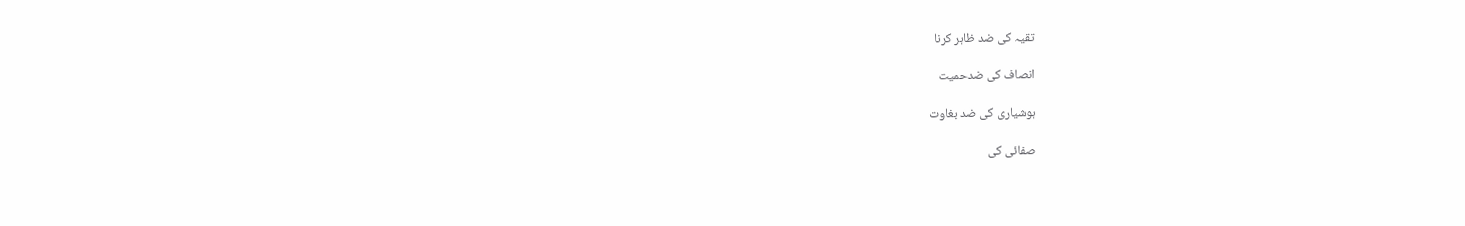تقیہ کی ضد ظاہر کرنا

انصاف کی ضدحمیت

ہوشیاری کی ضد بغاوت

صفائی کی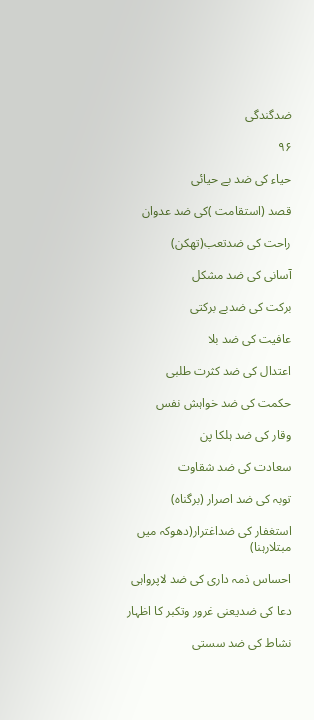ضدگندگی

۹۶

حیاء کی ضد بے حیائی

قصد (استقامت )کی ضد عدوان

راحت کی ضدتعب(تھکن)

آسانی کی ضد مشکل

برکت کی ضدبے برکتی

عافیت کی ضد بلا

اعتدال کی ضد کثرت طلبی

حکمت کی ضد خواہش نفس

وقار کی ضد ہلکا پن

سعادت کی ضد شقاوت

توبہ کی ضد اصرار (برگناہ)

استغفار کی ضداغترار(دھوکہ میں مبتلارہنا)

احساس ذمہ داری کی ضد لاپرواہی

دعا کی ضدیعنی غرور وتکبر کا اظہار

نشاط کی ضد سستی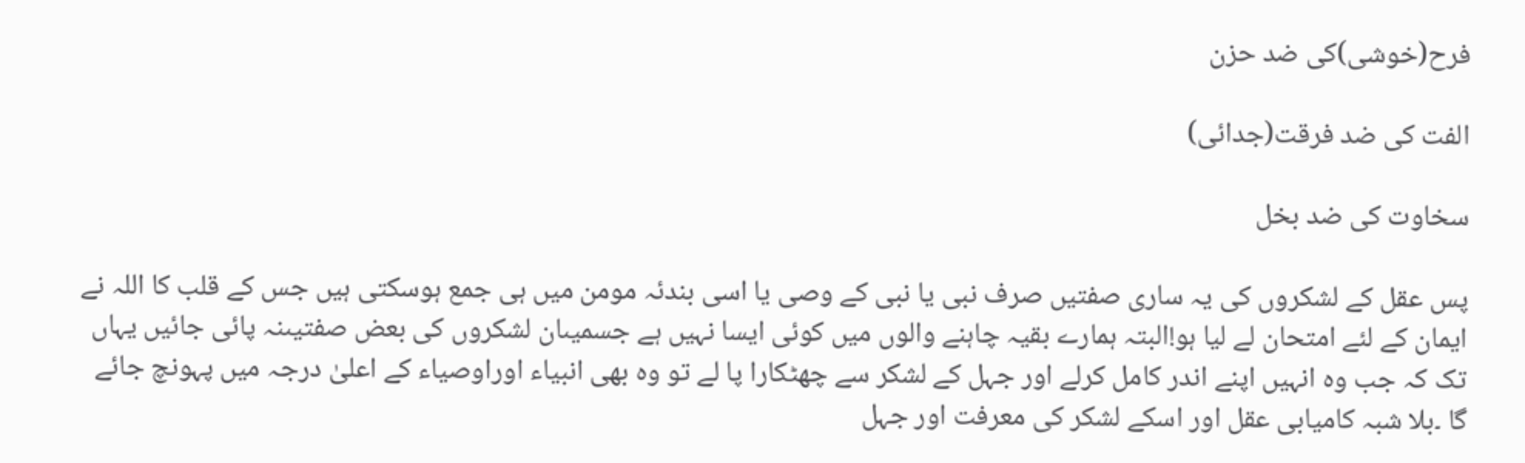فرح(خوشی)کی ضد حزن

الفت کی ضد فرقت(جدائی)

سخاوت کی ضد بخل

پس عقل کے لشکروں کی یہ ساری صفتیں صرف نبی یا نبی کے وصی یا اسی بندئہ مومن میں ہی جمع ہوسکتی ہیں جس کے قلب کا اللہ نے ایمان کے لئے امتحان لے لیا ہو!البتہ ہمارے بقیہ چاہنے والوں میں کوئی ایسا نہیں ہے جسمیںان لشکروں کی بعض صفتیںنہ پائی جائیں یہاں تک کہ جب وہ انہیں اپنے اندر کامل کرلے اور جہل کے لشکر سے چھٹکارا پا لے تو وہ بھی انبیاء اوراوصیاء کے اعلیٰ درجہ میں پہونچ جائے گا ۔بلا شبہ کامیابی عقل اور اسکے لشکر کی معرفت اور جہل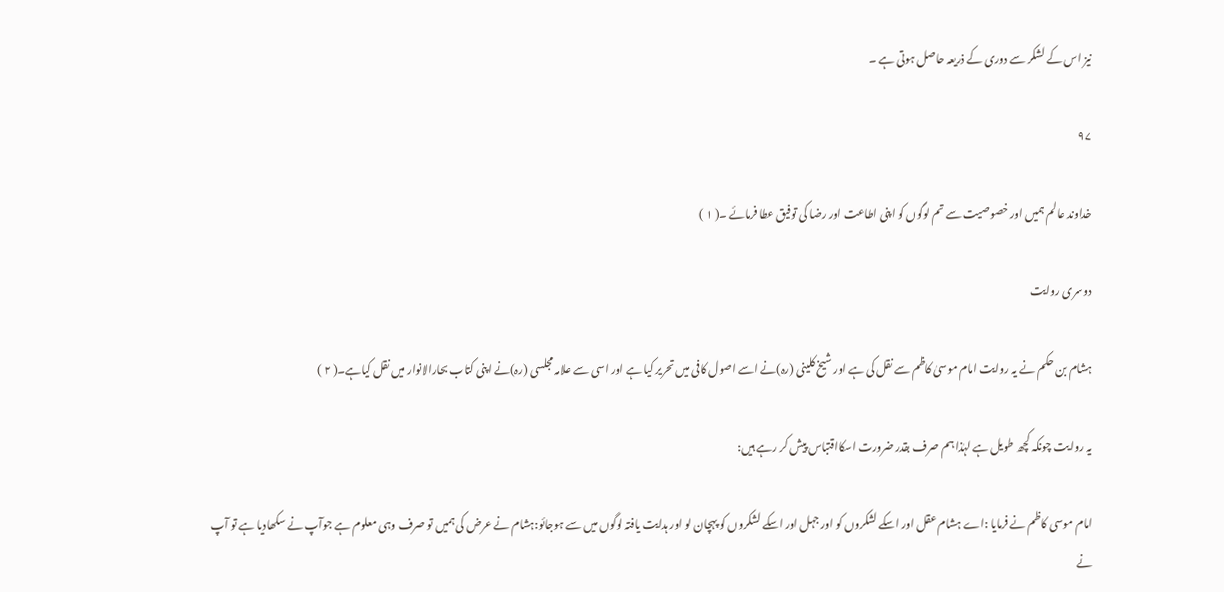نیز اس کے لشکر سے دوری کے ذریعہ حاصل ہوتی ہے ۔

۹۷

خداوند عالم ہمیں اور خصوصیت سے تم لوگوں کو اپنی اطاعت اور رضا کی توفیق عطا فرمائے ۔( ۱ )

دوسری روایت

ہشام بن حکم نے یہ روایت امام موسیٰ کاظم سے نقل کی ہے اور شیخ کلینی (رہ)نے اسے اصول کافی میں تحریر کیا ہے اور اسی سے علامہ مجلسی (رہ)نے اپنی کتاب بحارالانوار میں نقل کیاہے۔( ۲ )

یہ روایت چونکہ کچھ طویل ہے لہٰذا ہم صرف بقدر ضرورت اسکااقتباس پیش کر رہے ہیں:

امام موسی کاظم نے فرمایا :اے ہشام عقل اور اسکے لشکروں کو اور جہل اور اسکے لشکروں کو پہچان لو اور ہدایت یافتہ لوگوں میں سے ہوجائو:ہشام نے عرض کی ہمیں تو صرف وہی معلوم ہے جوآپ نے سکھادیا ہے تو آپ نے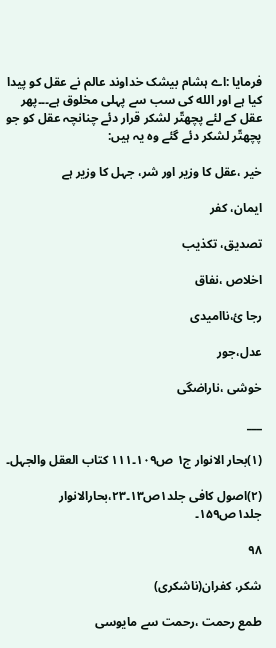فرمایا :اے ہشام بیشک خداوند عالم نے عقل کو پیدا کیا ہے اور الله کی سب سے پہلی مخلوق ہے۔۔۔پھر عقل کے لئے پچھتّر لشکر قرار دئے چنانچہ عقل کو جو پچھتّر لشکر دئے گئے وہ یہ ہیں:

خیر ،عقل کا وزیر اور شر، جہل کا وزیر ہے

ایمان، کفر

تصدیق، تکذیب

اخلاص ،نفاق

رجا ئ،ناامیدی

عدل،جور

خوشی ،ناراضگی

___

(۱)بحار الانوار ج۱ ص۱۰۹۔۱۱۱ کتاب العقل والجہل۔

(۲)اصول کافی جلد۱ص۱۳۔۲۳،بحارالانوار جلد۱ص۱۵۹۔

۹۸

شکر، کفران(ناشکری)

طمع رحمت ،رحمت سے مایوسی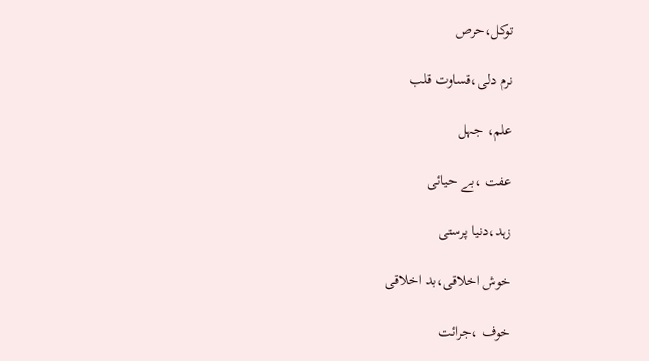توکل،حرص

نرم دلی،قساوت قلب

علم، جہل

عفت ،بے حیائی

زہد،دنیا پرستی

خوش اخلاقی،بد اخلاقی

خوف ،جرائت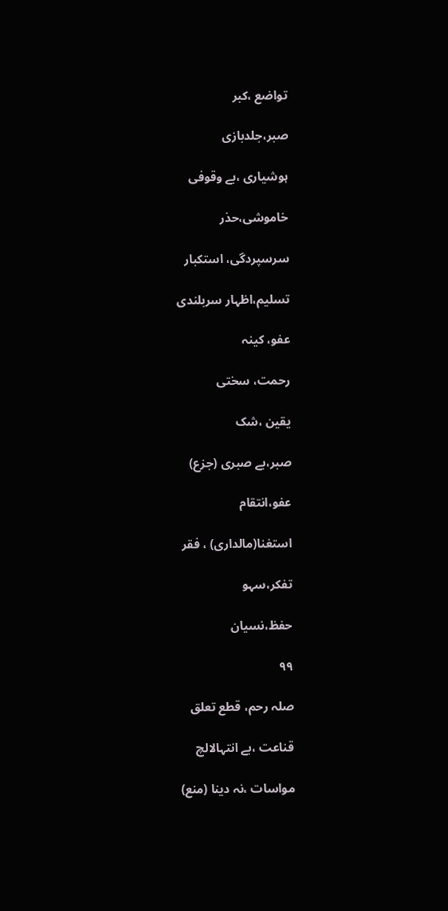تواضع ،کبر

صبر،جلدبازی

ہوشیاری ،بے وقوفی

خاموشی،حذر

سرسپردگی، استکبار

تسلیم،اظہار سربلندی

عفو، کینہ

رحمت، سختی

یقین ،شک

صبر،بے صبری (جزع)

عفو،انتقام

استغنا(مالداری) ، فقر

تفکر،سہو

حفظ،نسیان

۹۹

صلہ رحم، قطع تعلق

قناعت ،بے انتہالالچ

مواسات ،نہ دینا (منع)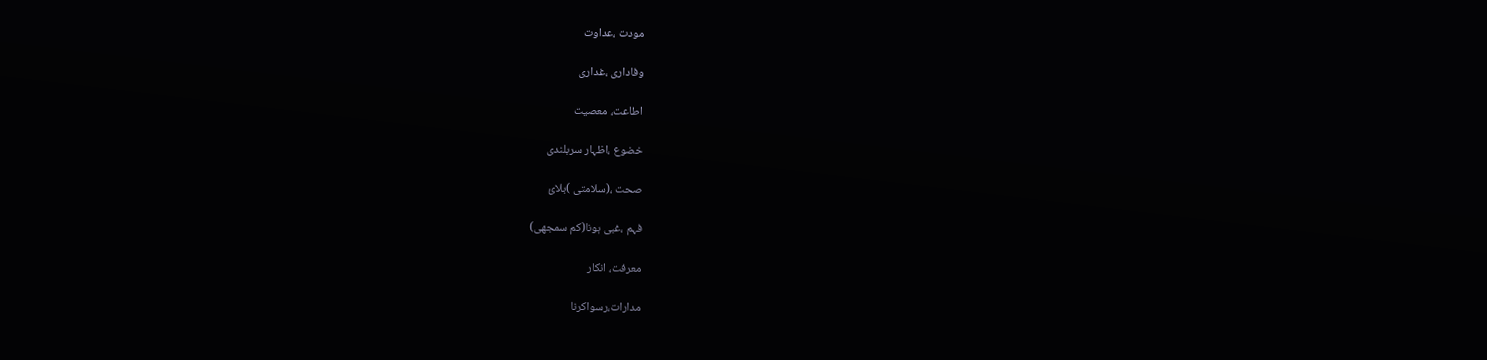مودت ،عداوت

وفاداری ،غداری

اطاعت، معصیت

خضوع ،اظہار سربلندی

صحت ،(سلامتی )بلائ

فہم ،غبی ہونا(کم سمجھی)

معرفت، انکار

مدارات،رسواکرنا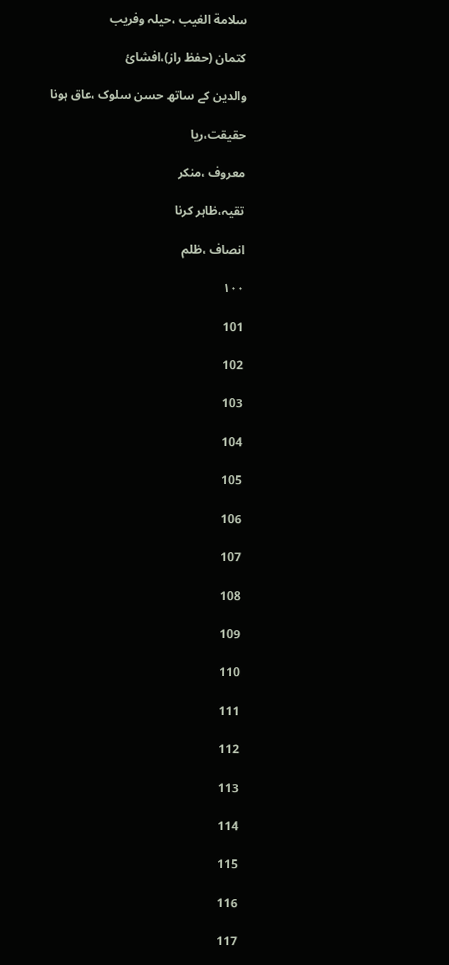سلامة الغیب ،حیلہ وفریب

کتمان (حفظ راز)،افشائ

والدین کے ساتھ حسن سلوک ،عاق ہونا

حقیقت،ریا

معروف ،منکر

تقیہ،ظاہر کرنا

انصاف ،ظلم

۱۰۰

101

102

103

104

105

106

107

108

109

110

111

112

113

114

115

116

117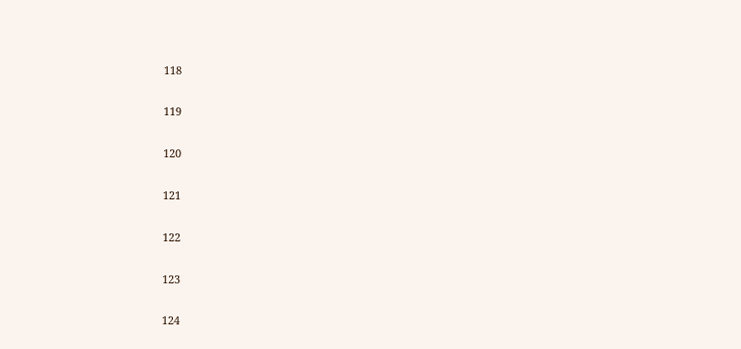118

119

120

121

122

123

124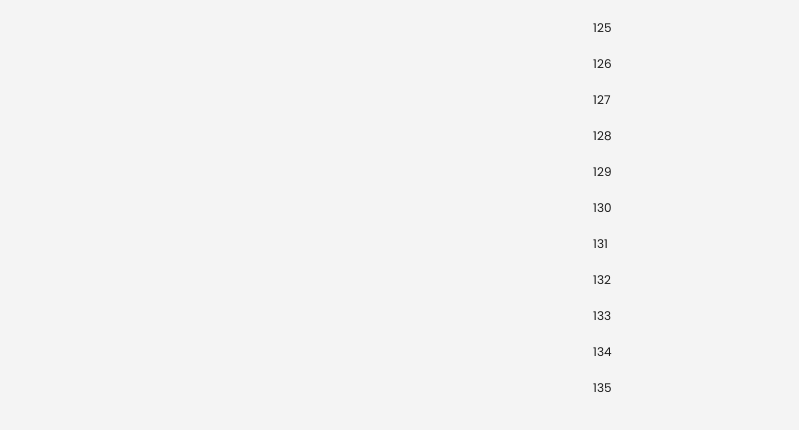125

126

127

128

129

130

131

132

133

134

135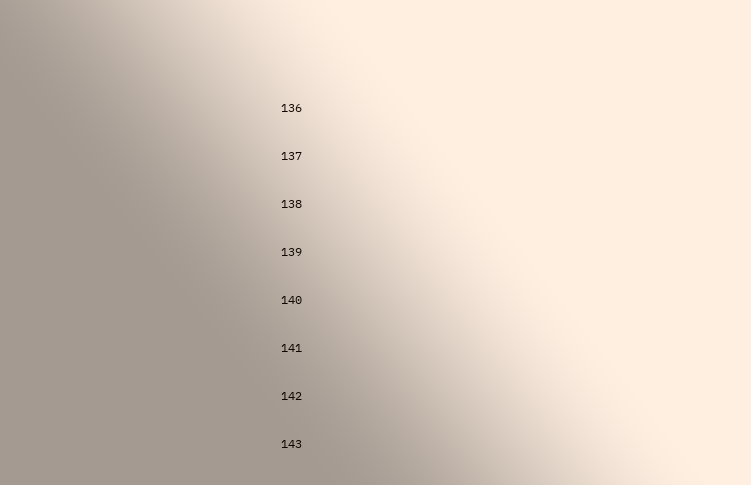136

137

138

139

140

141

142

143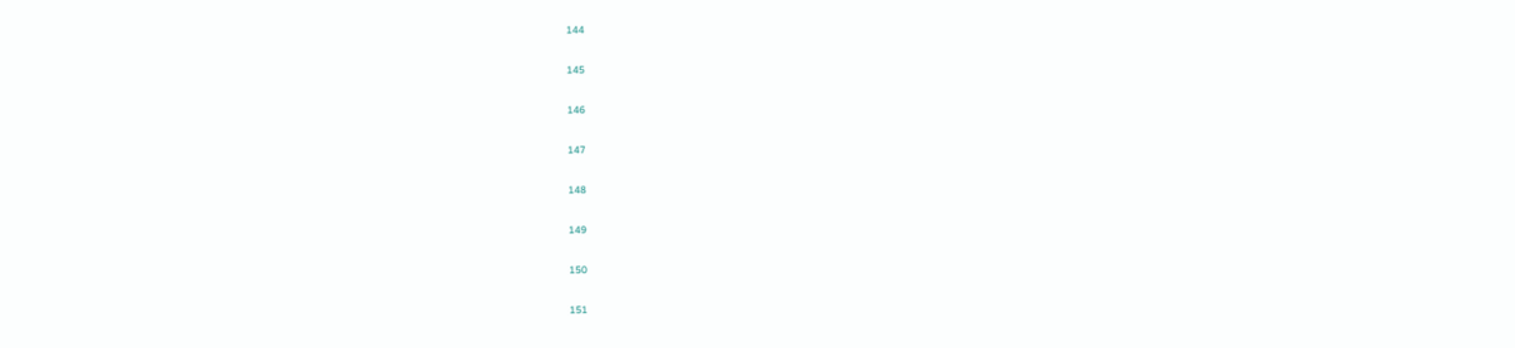144

145

146

147

148

149

150

151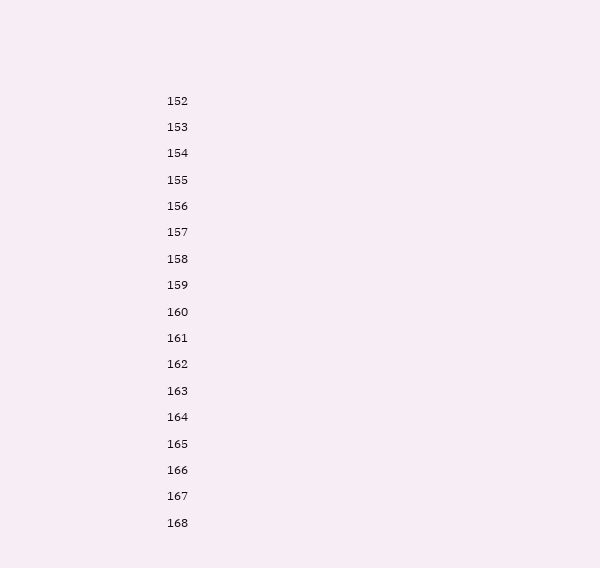152

153

154

155

156

157

158

159

160

161

162

163

164

165

166

167

168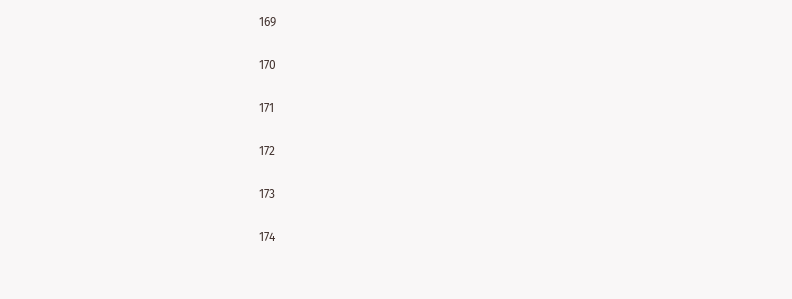169

170

171

172

173

174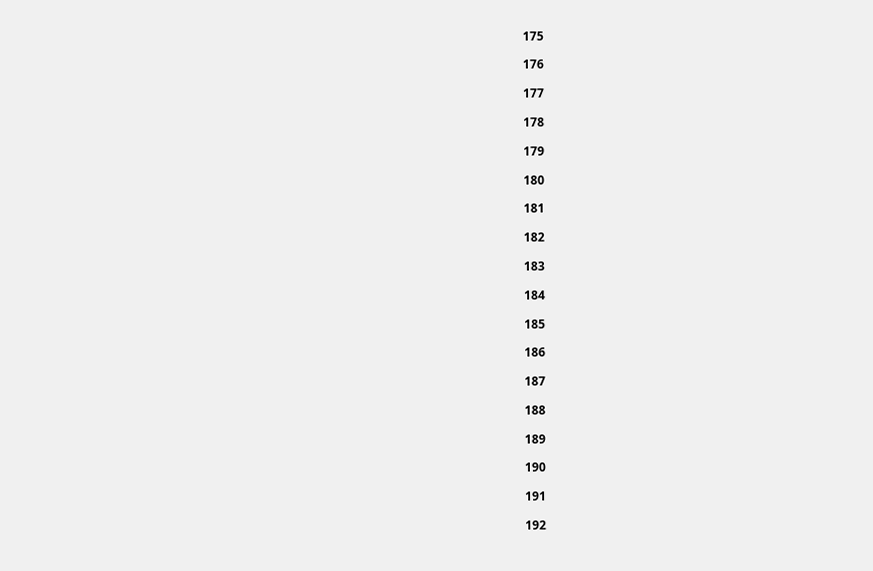175

176

177

178

179

180

181

182

183

184

185

186

187

188

189

190

191

192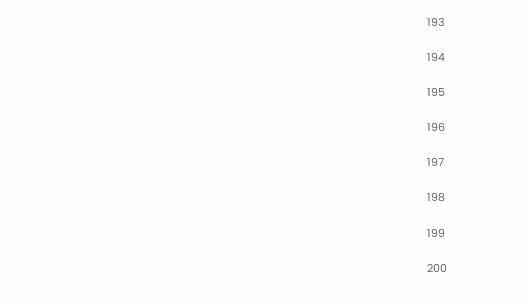193

194

195

196

197

198

199

200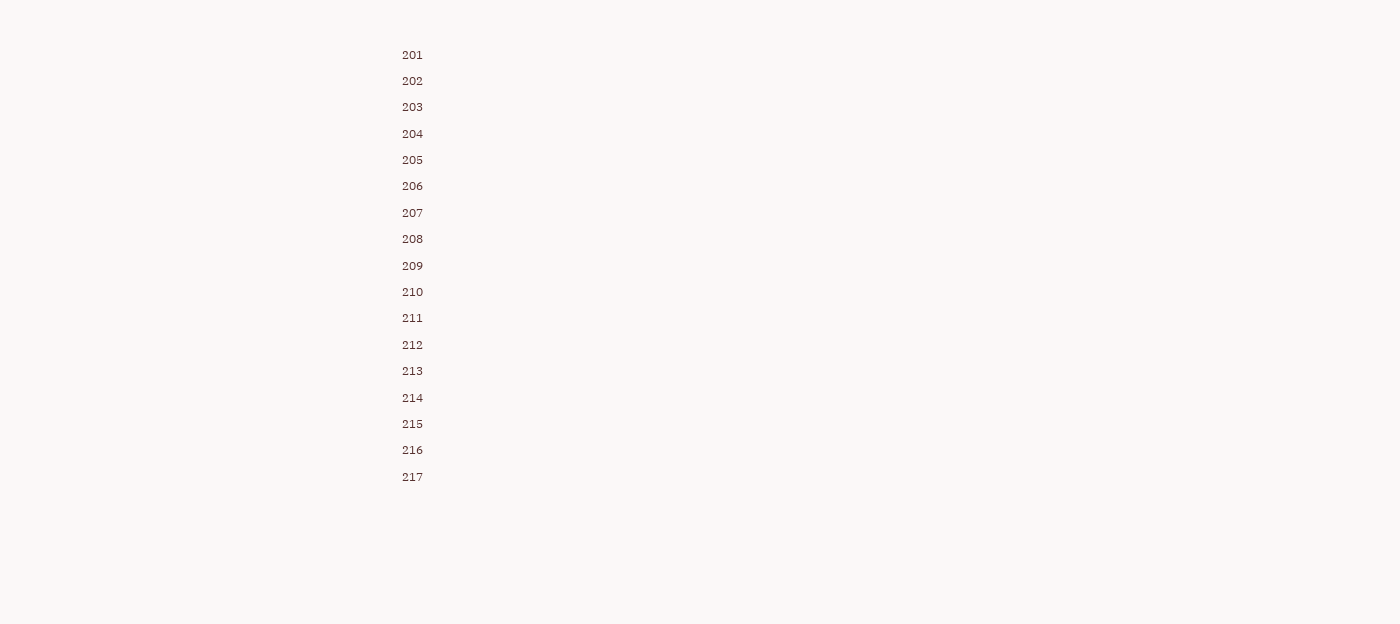201

202

203

204

205

206

207

208

209

210

211

212

213

214

215

216

217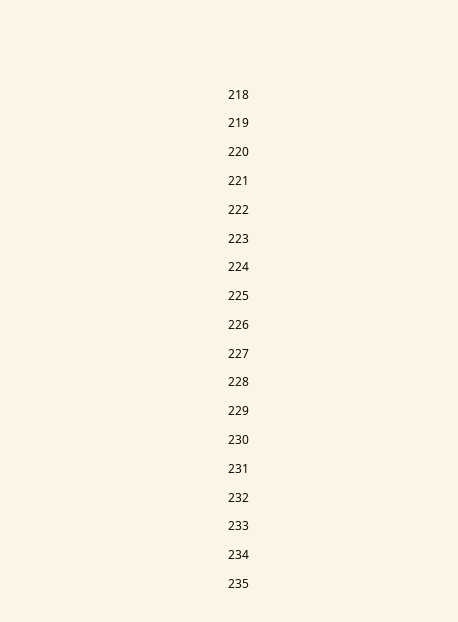218

219

220

221

222

223

224

225

226

227

228

229

230

231

232

233

234

235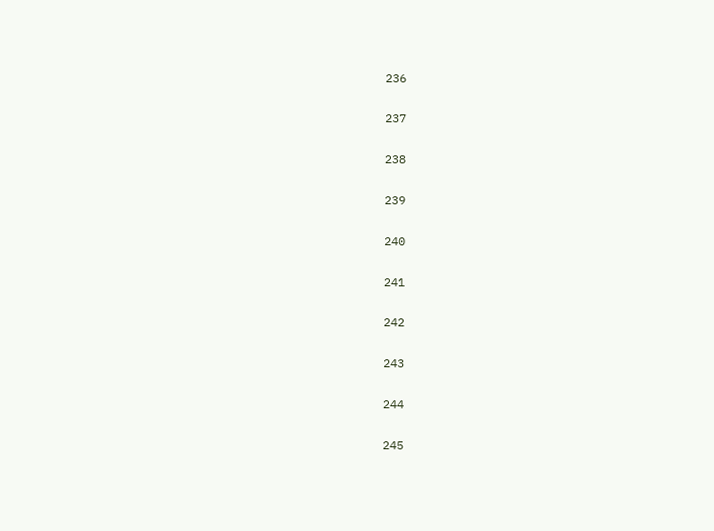236

237

238

239

240

241

242

243

244

245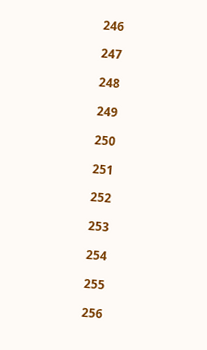246

247

248

249

250

251

252

253

254

255

256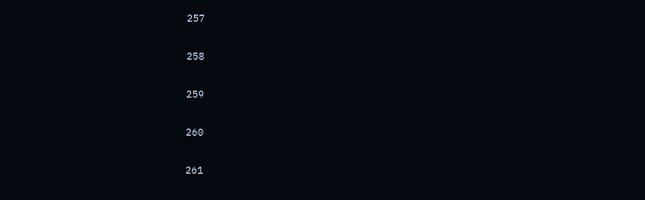257

258

259

260

261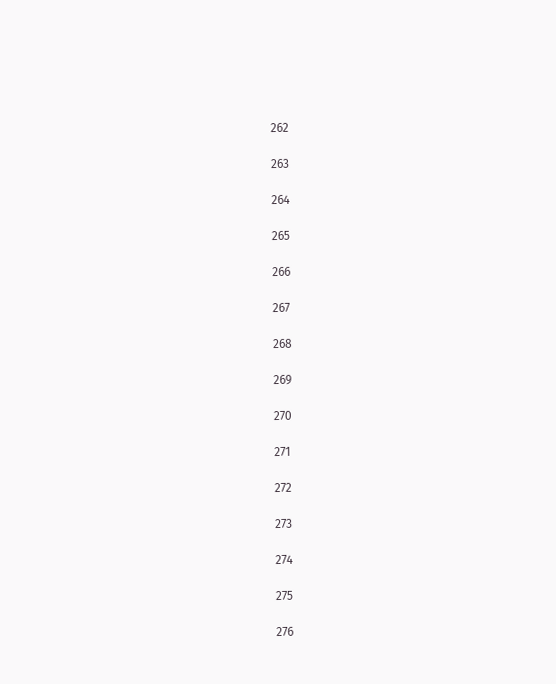262

263

264

265

266

267

268

269

270

271

272

273

274

275

276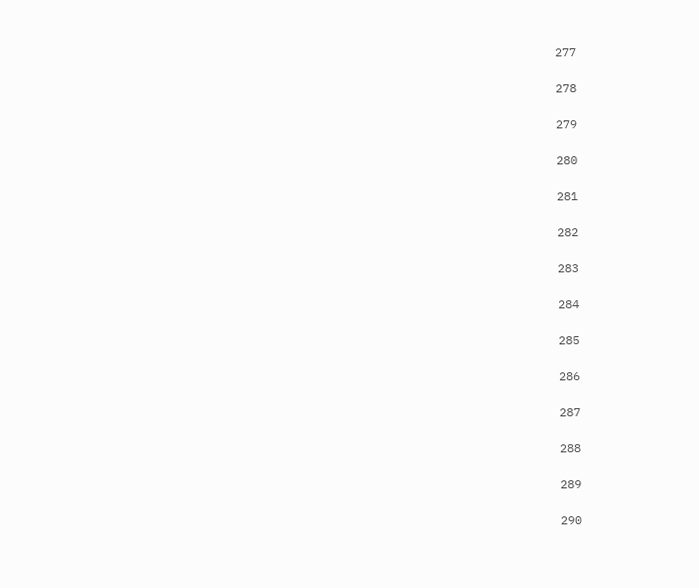277

278

279

280

281

282

283

284

285

286

287

288

289

290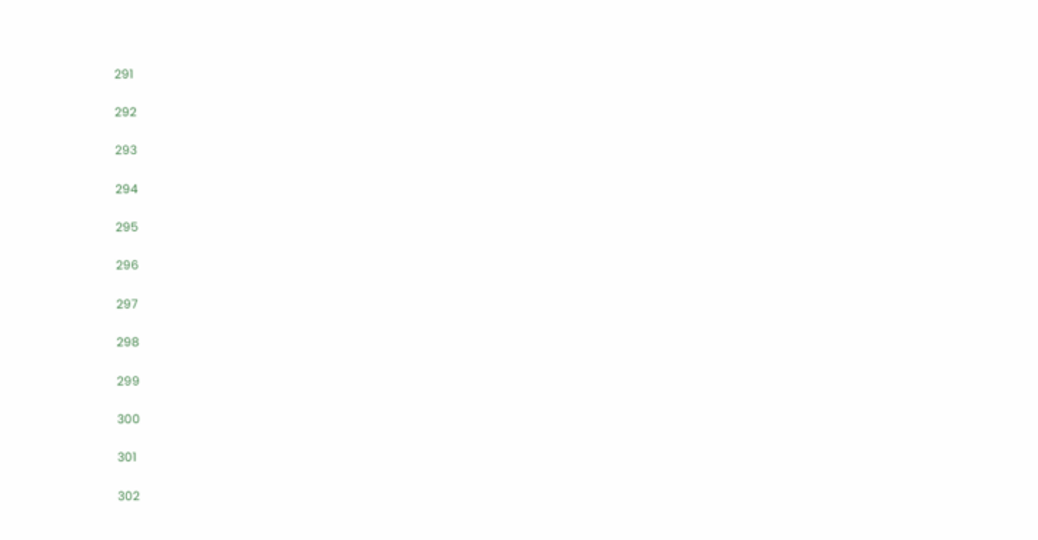291

292

293

294

295

296

297

298

299

300

301

302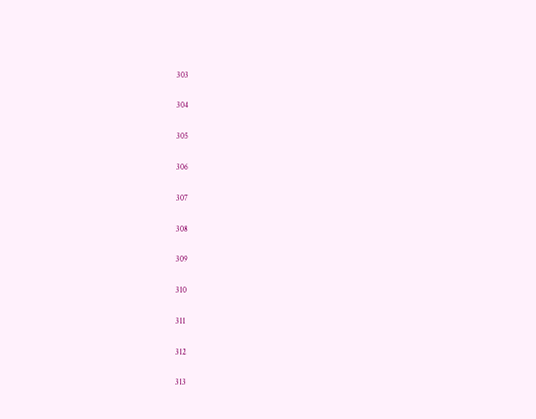303

304

305

306

307

308

309

310

311

312

313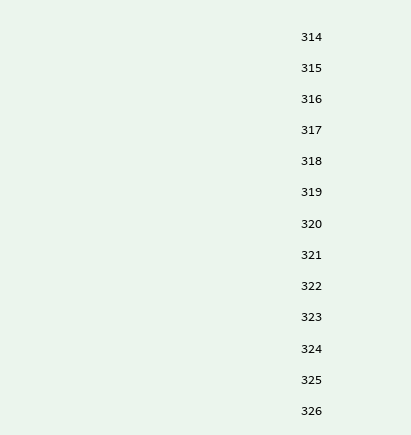314

315

316

317

318

319

320

321

322

323

324

325

326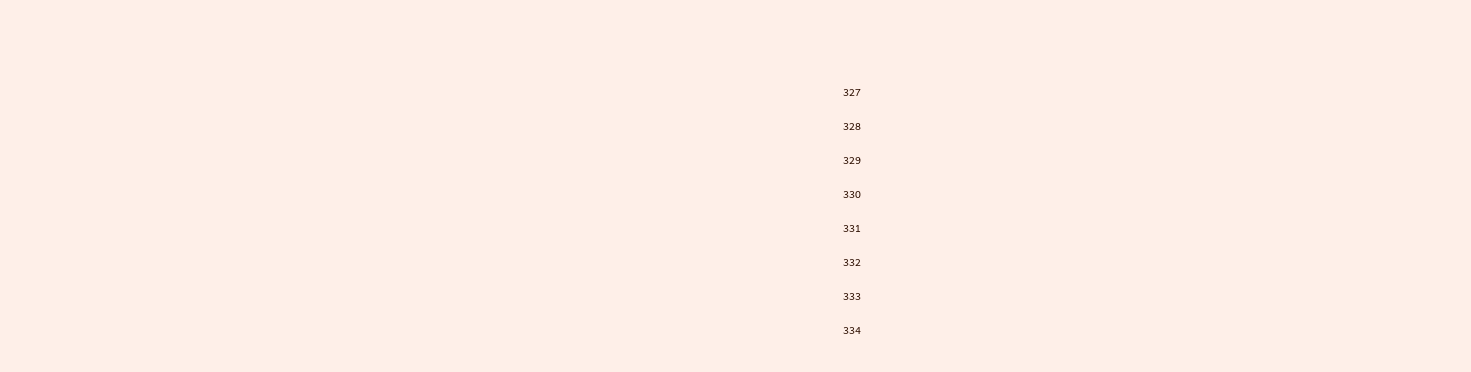327

328

329

330

331

332

333

334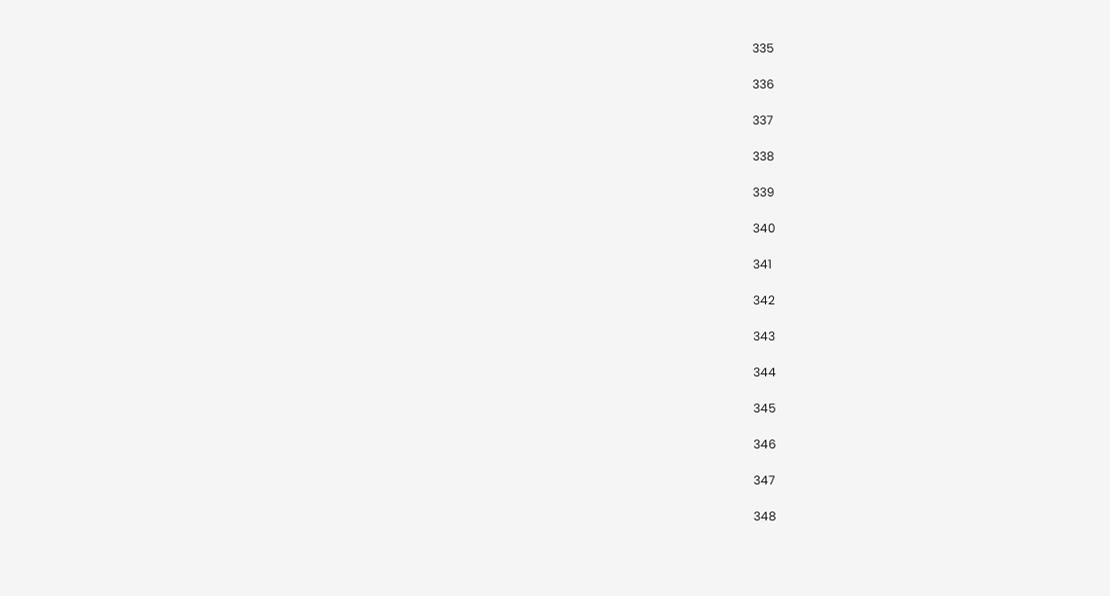335

336

337

338

339

340

341

342

343

344

345

346

347

348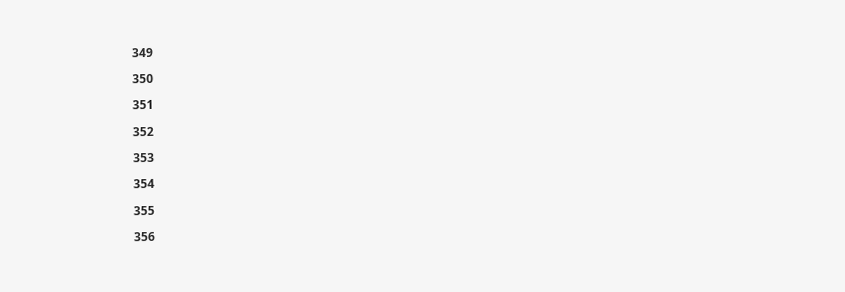349

350

351

352

353

354

355

356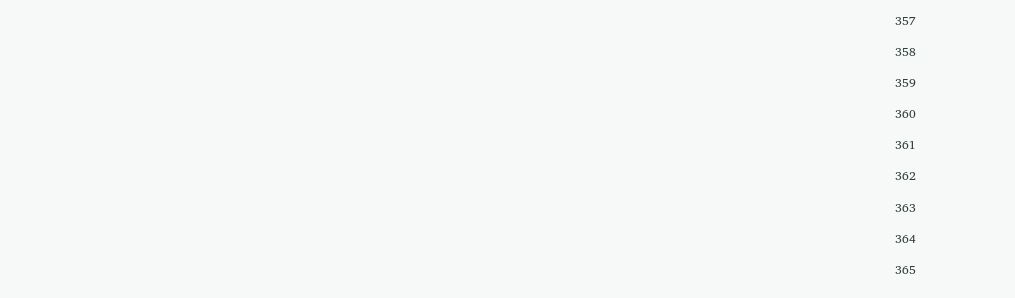357

358

359

360

361

362

363

364

365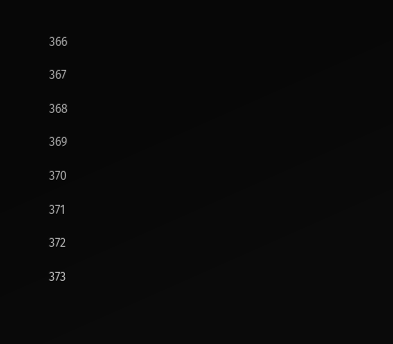366

367

368

369

370

371

372

373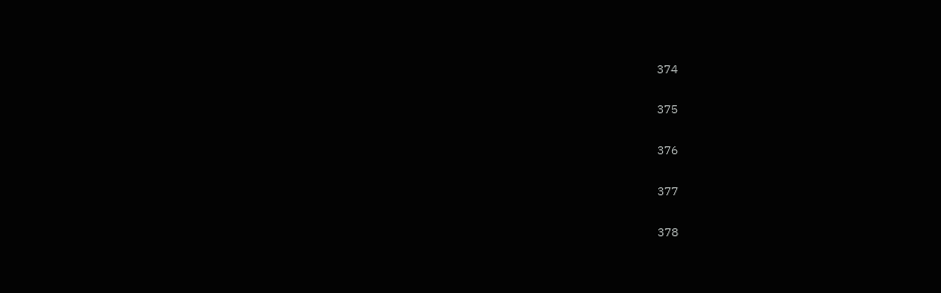374

375

376

377

378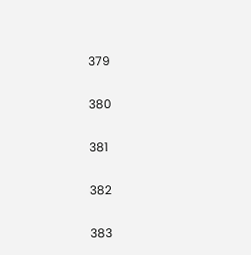379

380

381

382

383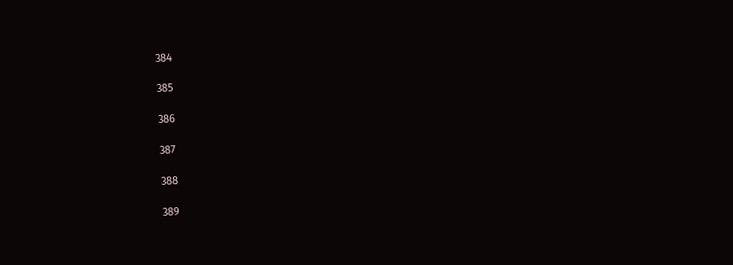384

385

386

387

388

389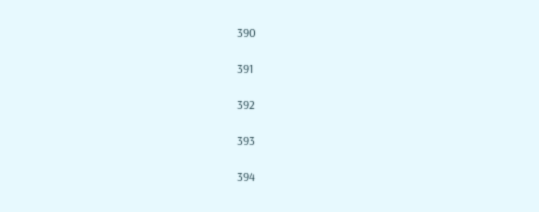390

391

392

393

394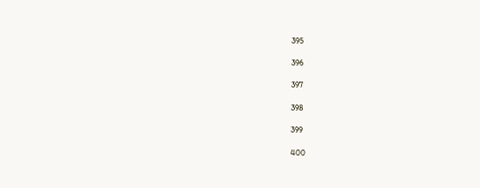395

396

397

398

399

400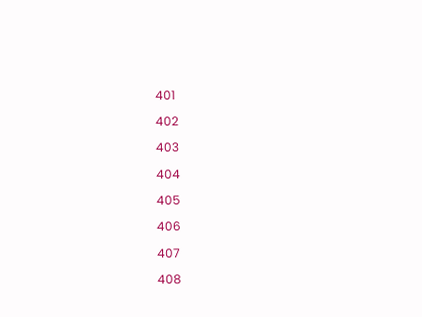401

402

403

404

405

406

407

408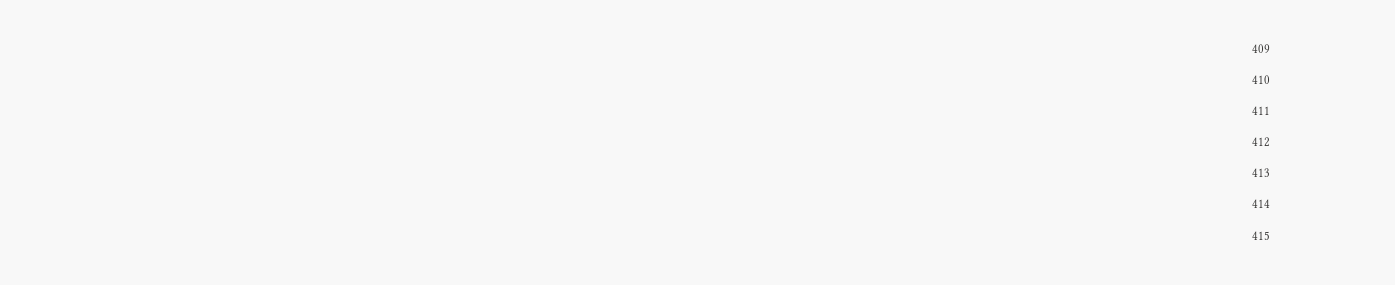409

410

411

412

413

414

415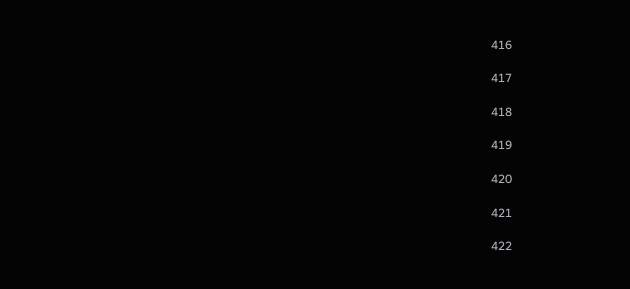416

417

418

419

420

421

422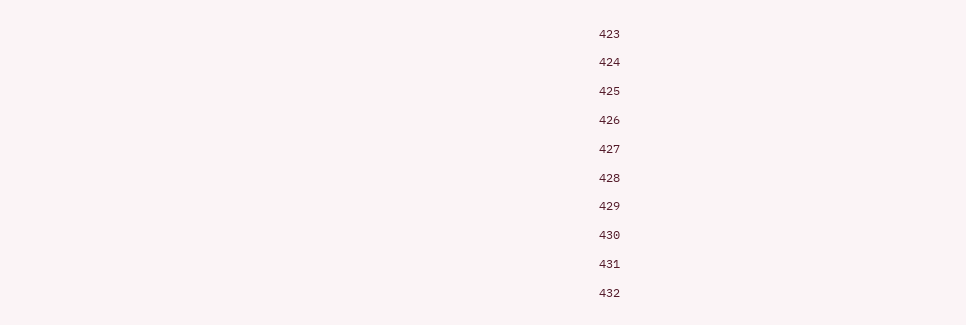423

424

425

426

427

428

429

430

431

432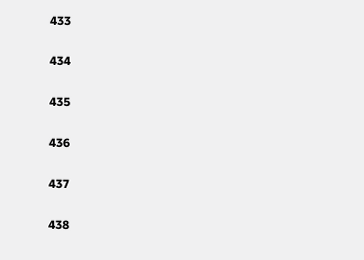433

434

435

436

437

438